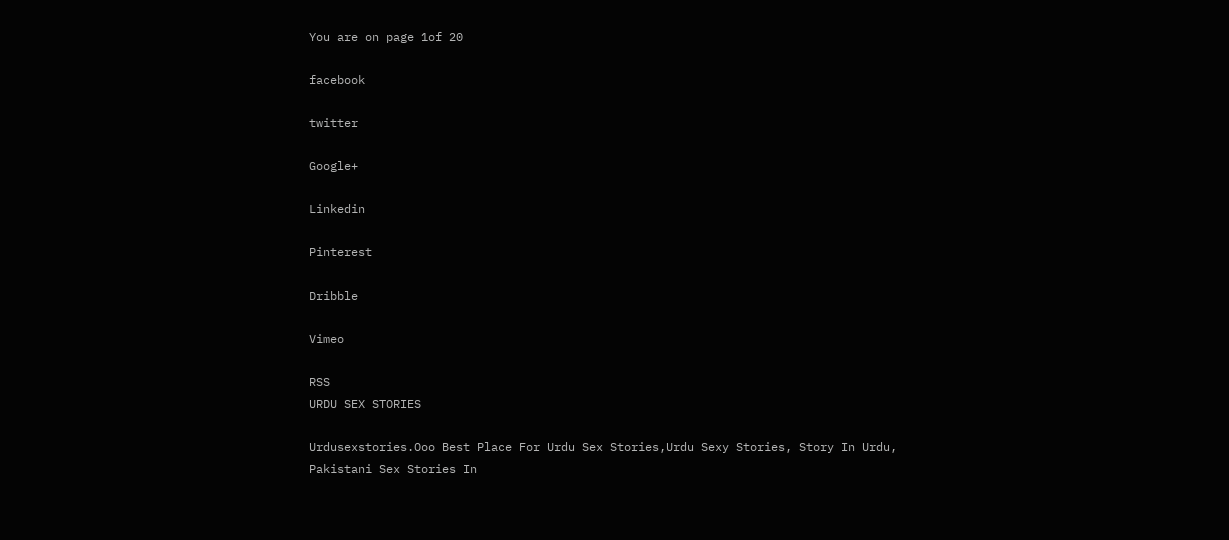You are on page 1of 20

facebook

twitter

Google+

Linkedin

Pinterest

Dribble

Vimeo

RSS
URDU SEX STORIES

Urdusexstories.Ooo Best Place For Urdu Sex Stories,Urdu Sexy Stories, Story In Urdu,
Pakistani Sex Stories In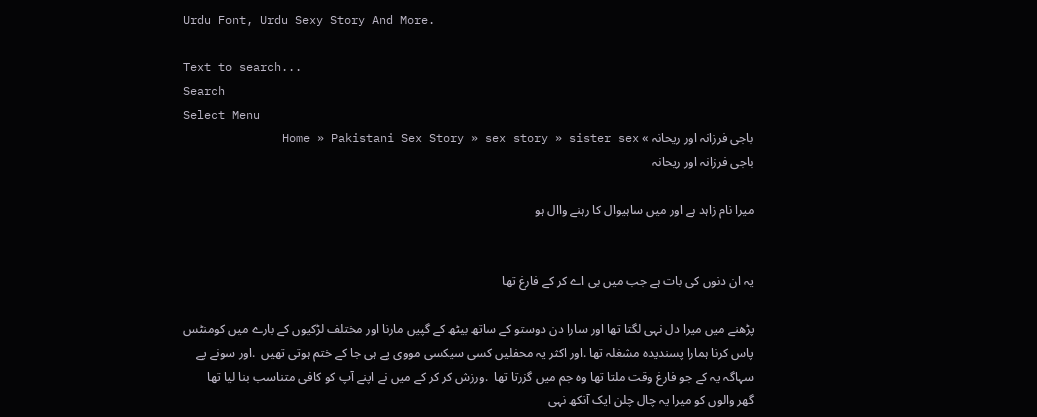Urdu Font, Urdu Sexy Story And More.

Text to search...
Search
Select Menu
باجی فرزانہ اور ریحانہ » Home » Pakistani Sex Story » sex story » sister sex
باجی فرزانہ اور ریحانہ

میرا نام زاہد ہے اور میں ساہیوال کا رہنے واال ہو


یہ ان دنوں کی بات ہے جب میں بی اے کر کے فارغ تھا

پڑھنے میں میرا دل نہی لگتا تھا اور سارا دن دوستو کے ساتھ بیٹھ کے گپیں مارنا اور مختلف لڑکیوں کے بارے میں کومنٹس
پاس کرنا ہمارا پسندیدہ مشغلہ تھا .اور اکثر یہ محفلیں کسی سیکسی مووی پے ہی جا کے ختم ہوتی تھیں  .اور سونے پے
سہاگہ یہ کے جو فارغ وقت ملتا تھا وہ جم میں گزرتا تھا  .ورزش کر کر کے میں نے اپنے آپ کو کافی متناسب بنا لیا تھا
گھر والوں کو میرا یہ چال چلن ایک آنکھ نہی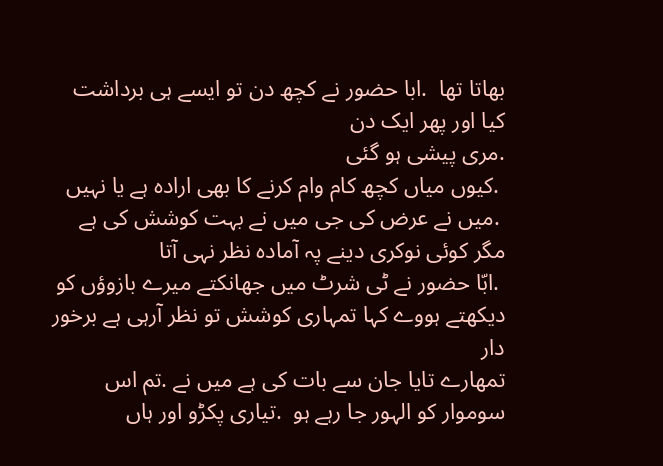بھاتا تھا  .ابا حضور نے کچھ دن تو ایسے ہی برداشت کیا اور پھر ایک دن
.مری پیشی ہو گئی
 .کیوں میاں کچھ کام وام کرنے کا بھی ارادہ ہے یا نہیں
 .میں نے عرض کی جی میں نے بہت کوشش کی ہے مگر کوئی نوکری دینے پہ آمادہ نظر نہی آتا
 .ابّا حضور نے ٹی شرٹ میں جھانکتے میرے بازوؤں کو دیکھتے ہووے کہا تمہاری کوشش تو نظر آرہی ہے برخور دار
تمھارے تایا جان سے بات کی ہے میں نے .تم اس سوموار کو الہور جا رہے ہو  .تیاری پکڑو اور ہاں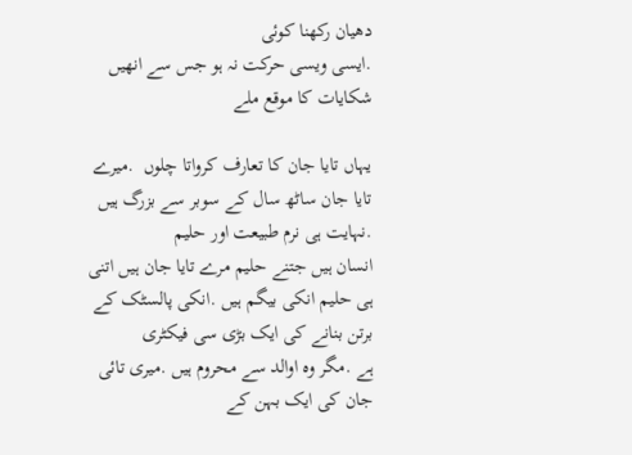دھیان رکھنا کوئی
.ایسی ویسی حرکت نہ ہو جس سے انھیں شکایات کا موقع ملے

یہاں تایا جان کا تعارف کرواتا چلوں  .میرے تایا جان ساٹھ سال کے سوبر سے بزرگ ہیں  .نہایت ہی نرم طبیعت اور حلیم
انسان ہیں جتنے حلیم مرے تایا جان ہیں اتنی ہی حلیم انکی بیگم ہیں .انکی پالسٹک کے برتن بنانے کی ایک بڑی سی فیکٹری
ہے .مگر وہ اوالد سے محروم ہیں .میری تائی جان کی ایک بہن کے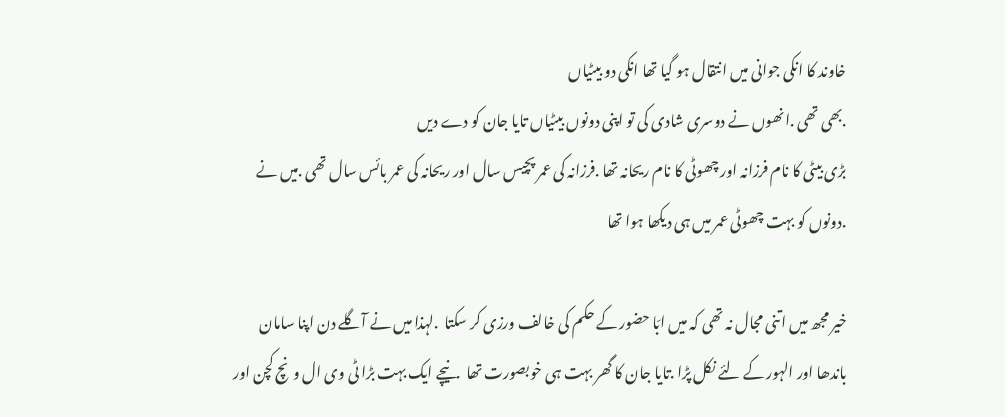خاوند کا انکی جوانی میں انتقال ہو گیا تھا انکی دو بیٹیاں
.بھی تھی .انھوں نے دوسری شادی کی تو اپنی دونوں بیٹیاں تایا جان کو دے دیں
بڑی بیٹی کا نام فرزانہ اور چھوٹی کا نام ریحانہ تھا .فرزانہ کی عمر پچیس سال اور ریحانہ کی عمر بائس سال تھی .میں نے
.دونوں کو بہت چھوٹی عمر میں ہی دیکھا ہوا تھا

خیر مجھ میں اتنی مجال نہ تھی کہ میں ابّا حضور کے حکم کی خالف ورزی کر سکتا  .لہذا میں نے آگلے دن اپنا سامان
باندھا اور الہور کے لئے نکل پڑا .تایا جان کا گھر بہت ہی خوبصورت تھا  .نیچے ایک بہت بڑا ٹی وی ال ونچ کچن اور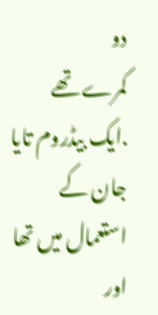دو
کمرے تھے  .ایک بیڈروم تایا جان کے استعمال میں تھا اور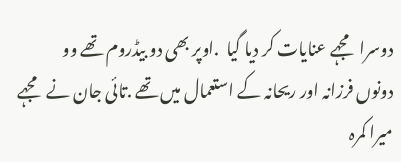دوسرا مجہے عنایات کر دیا گیا  .اوپر بھی دو بیڈروم تھے وو
دونوں فرزانہ اور ریحانہ کے استعمال میں تھے .تائی جان نے مجہے میرا کمرہ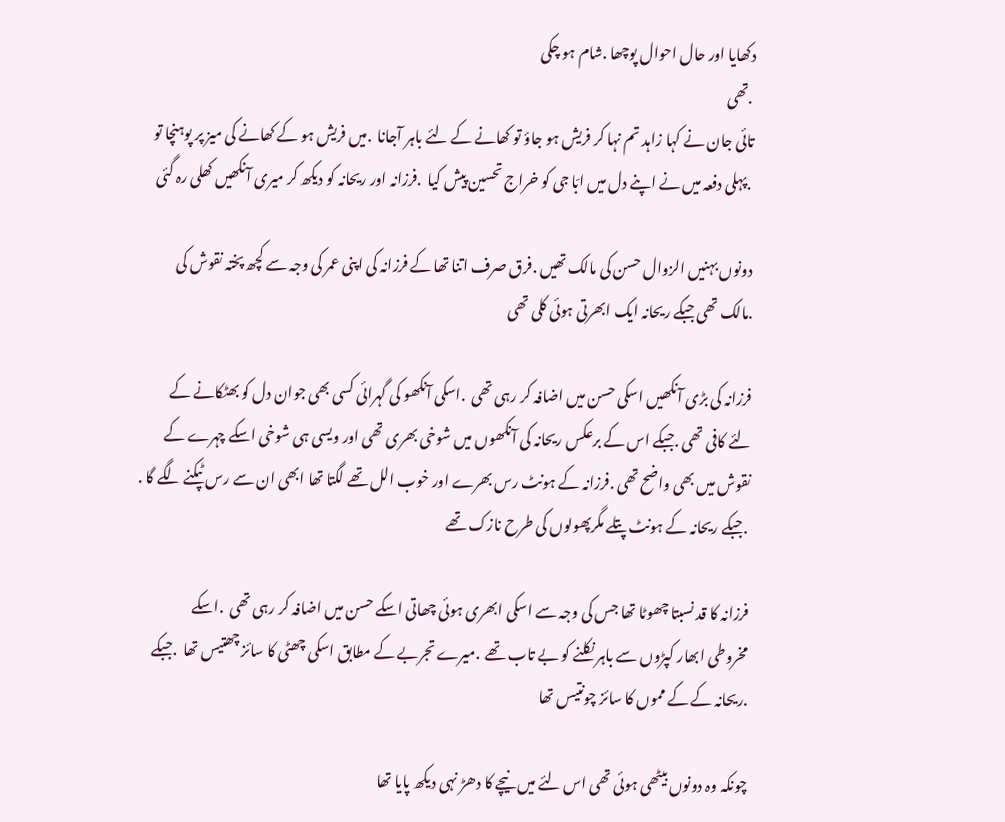دکھایا اور حال احوال پوچھا .شام ہو چکی
 .تھی
تائی جان نے کہا زاہد تم نہا کر فریش ہو جاؤ تو کھانے کے لئے باہر آجانا  .میں فریش ہو کے کھانے کی میز پر پوہنچا تو
 .پہلی دفعہ میں نے اپنے دل میں ابّا جی کو خراج تحسین پیش کیا  .فرزانہ اور ریحانہ کو دیکھ کر میری آنکھیں کھلی رہ گئی

دونوں بہنیں الزوال حسن کی مالک تھیں .فرق صرف اتنا تھا کے فرزانہ کی اپنی عمر کی وجہ سے کچھ پختہ نقوش کی
.مالک تھی جبکے ریحانہ ایک ابھرتی ہوئی کلی تھی

فرزانہ کی بڑی آنکھیں اسکی حسن میں اضافہ کر رہی تھی  .اسکی آنکھو کی گہرائی کسی بھی جوان دل کو بھٹکانے کے
لئے کافی تھی .جبکے اس کے برعکس ریحانہ کی آنکھوں میں شوخی بھری تھی اور ویسی ہی شوخی اسکے چہرے کے
نقوش میں بھی واضح تھی .فرزانہ کے ہونٹ رس بھرے اور خوب الل تھے لگتا تھا ابھی ان سے رس ٹپکنے لگے گا .
 .جبکے ریحانہ کے ہونٹ پتلے مگرپھولوں کی طرح نازک تھے

فرزانہ کا قد نسبتا چھوٹا تھا جس کی وجہ سے اسکی ابھری ہوئی چھاتی اسکے حسن میں اضافہ کر رہی تھی  .اسکے
مخروطی ابھار کپڑوں سے باہر نکلنے کو بے تاب تھے  .میرے تجربے کے مطابق اسکی چھٹی کا سائز چھتیس تھا  .جبکے
.ریحانہ کے کے مموں کا سائز چونتیس تھا

چونکہ وہ دونوں بیٹھی ہوئی تھی اس لئے میں نیچے کا دھڑ نہی دیکھ پایا تھا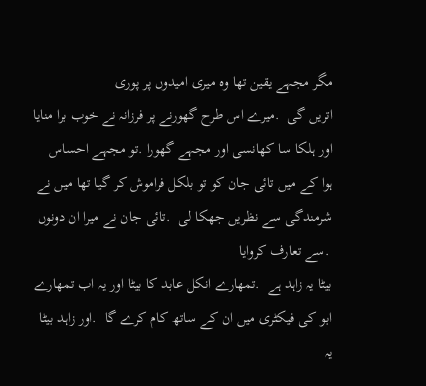مگر مجہے یقین تھا وہ میری امیدوں پر پوری
اتریں گی  .میرے اس طرح گھورنے پر فرزانہ نے خوب برا منایا اور ہلکا سا کھانسی اور مجہے گھورا .تو مجہے احساس
ہوا کے میں تائی جان کو تو بلکل فراموش کر گیا تھا میں نے شرمندگی سے نظریں جھکا لی  .تائی جان نے میرا ان دونوں
 .سے تعارف کروایا
بیٹا یہ زاہد ہے  .تمھارے انکل عابد کا بیٹا اور یہ اب تمھارے ابو کی فیکٹری میں ان کے ساتھ کام کرے گا  .اور زاہد بیٹا یہ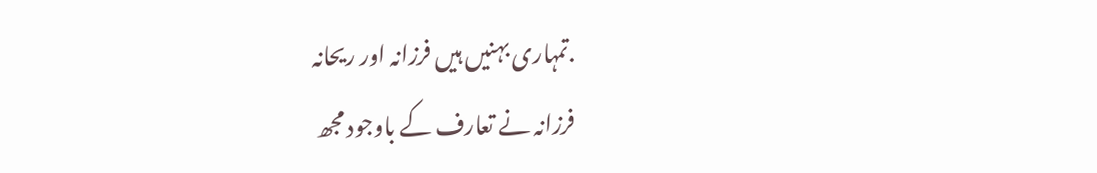.تمہاری بہنیں ہیں فرزانہ اور ریحانہ
فرزانہ نے تعارف کے باوجود مجھ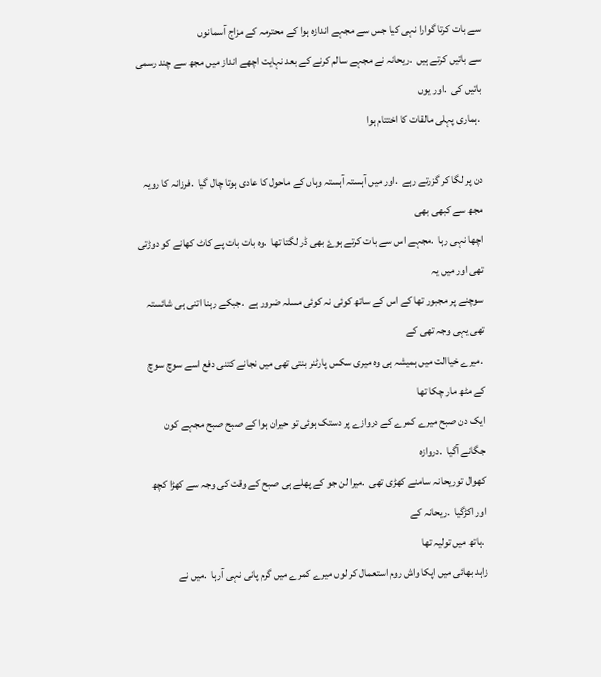سے بات کرتا گوارا نہی کیا جس سے مجہے اندازہ ہوا کے محترمہ کے مزاج آسمانوں
سے باتیں کرتے ہیں  .ریحانہ نے مجہے سالم کرنے کے بعد نہایت اچھے انداز میں مجھ سے چند رسمی باتیں کی  .اور یوں
 .ہماری پہلی مالقات کا اختتام ہوا

دن پر لگا کر گزرتے رہے  .اور میں آہستہ آہستہ وہاں کے ماحول کا عادی ہوتا چال گیا  .فرزانہ کا رویہ مجھ سے کبھی بھی
اچھا نہی رہا  .مجہے اس سے بات کرتے ہوۓ بھی ڈر لگتا تھا  .وہ بات بات پے کاٹ کھانے کو دوڑتی تھی اور میں یہ
سوچنے پر مجبور تھا کے اس کے ساتھ کوئی نہ کوئی مسلہ ضرور ہے  .جبکے رہنا اتنی ہی شائستہ تھی یہی وجہ تھی کے
 .میرے خیاالت میں ہمیشہ ہی وہ میری سکس پارٹنر بنتی تھی میں نجانے کتنی دفع اسے سوچ سوچ کے مٹھ مار چکا تھا
ایک دن صبح میرے کمرے کے دروازے پر دستک ہوئی تو حیران ہوا کے صبح صبح مجہے کون جگانے آگیا  .دروازہ
کھوال توریحانہ سامنے کھڑی تھی  .میرا لن جو کے پھلے ہی صبح کے وقت کی وجہ سے کھڑا کچھ اور اکڑگیا  .ریحانہ کے
 .ہاتھ میں تولیہ تھا
زاہد بھائی میں اپکا واش روم استعمال کر لوں میرے کمرے میں گرم پانی نہی آرہا  .میں نے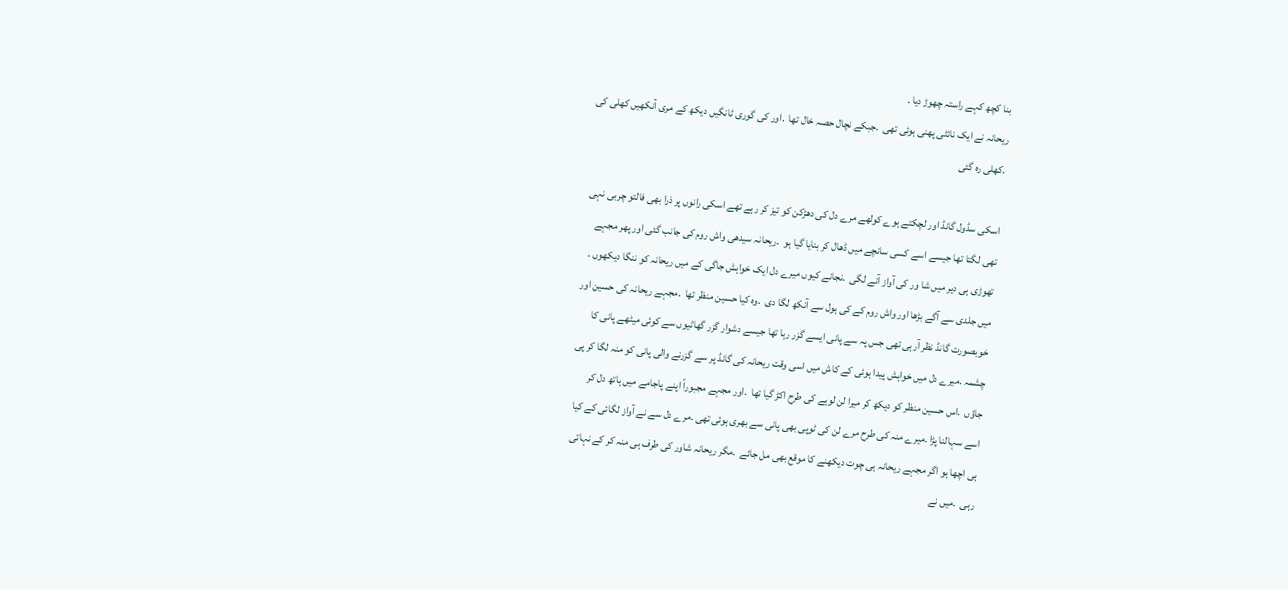بنا کچھ کہے راستہ چھوڑ دیا .
ریحانہ نے ایک نائٹی پھنی ہوئی تھی  .جبکے نچال حصہ خال تھا  .اور کی گوری ٹانگیں دیکھ کے مری آنکھیں کھلی کی
.کھلی رہ گئی

اسکی سڈول گانڈ اور لچکتے ہوے کولھے مرے دل کی دھڑکن کو تیز کر رہے تھے اسکی رانوں پر ذرا بھی فالتو چربی نہی
تھی لگتا تھا جیسے اسے کسی سانچے میں ڈھال کر بنایا گیا ہو  .ریحانہ سیدھی واش روم کی جانب گئی اور پھر مجہے
تھوڑی ہی دیر میں شا ور کی آواز آنے لگی  .نجانے کیوں میرے دل ایک خواہش جاگی کے میں ریحانہ کو ننگا دیکھوں .
میں جلدی سے آگے بڑھا اور واش روم کے کی ہول سے آنکھ لگا دی  .وہ کیا حسین منظر تھا  .مجہے ریحانہ کی حسین اور
خوبصورت گانڈ نظر آرہی تھی جس پہ سے پانی ایسے گزر رہا تھا جیسے دشوار گزر گھاٹیوں سے کوئی میٹھے پانی کا
چشمہ .میرے دل میں خواہش پیدا ہوئی کے کاش میں اسی وقت ریحانہ کی گانڈ پر سے گزرنے والی پانی کو منہ لگا کر پی
جاؤں  .اس حسین منظر کو دیکھ کر میرا لن لوہے کی طرح اکڑ گیا تھا  .اور مجہے مجبوراً اپنے پاجامے میں ہاتھ دل کر
اسے سہالنا پڑا .میرے منہ کی طرح مرے لن کی ٹوپی بھی پانی سے بھری ہوئی تھی .مرے دل سے نے آواز لگائی کے کیا
ہی اچھا ہو اگر مجہے ریحانہ ہی چوت دیکھنے کا موقع بھی مل جائے  .مگر ریحانہ شاور کی طرف ہی منہ کر کے نہاتی
رہی  .میں نے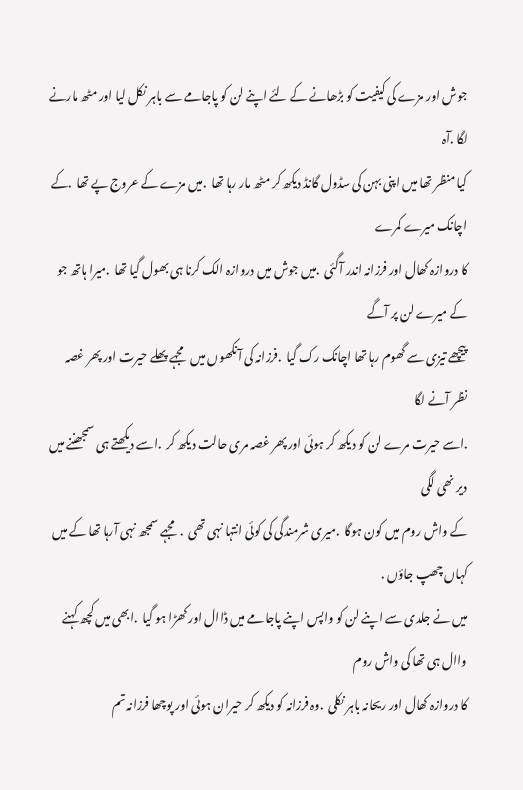جوش اور مزے کی کیفیت کو بڑھانے کے لئے اپنے لن کو پاجامے سے باہر نکل لیا اور مٹھ مارنے لگا .آہ
کیا منظر تھا میں اپنی بہن کی سڈول گانڈ دیکھ کر مٹھ مار رہا تھا  .میں مزے کے عروج پے تھا  .کے اچانک میرے کمرے
کا دروازہ کھال اور فرزانہ اندر آگئی  .میں جوش میں دروازہ الک کرنا ہی بھول گیا تھا  .میرا ہاتھ جو کے میرے لن پر آگے
پیچھے تیزی سے گھوم رہا تھا اچانک رک گیا  .فرزانہ کی آنکھوں میں مجہے پھلے حیرت اور پھر غصہ نظر آنے لگا
.اسے حیرت مرے لن کو دیکھ کر ہوئی اور پھر غصہ مری حالت دیکھ کر  .اسے دیکھتے ہی سمجھننے میں دیر نھی لگی
کے واش روم میں کون ہوگا  .میری شرمندگی کی کوئی انتہا نہی تھی  .مجہے سمجھ نہی آرہا تھا کے میں کہاں چھپ جاؤں .
میں نے جلدی سے اپنے لن کو واپس اپنے پاجامے میں ڈاال اور کھڑا ہو گیا  .ابھی میں کچھ کہنے واال ہی تھا کی واش روم
کا دروازہ کھال اور ریحانہ باہر نکلی  .وہ فرزانہ کو دیکھ کر حیران ہوئی اور پوچھا فرزانہ تم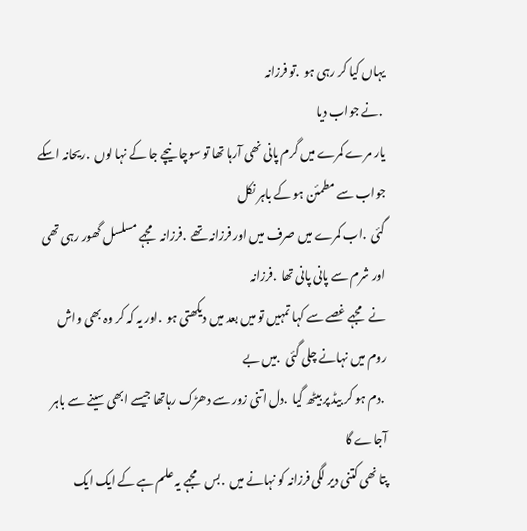یہاں کیا کر رہی ہو  .تو فرزانہ
 .نے جواب دیا
یار مرے کمرے میں گرم پانی نھی آرہا تھا تو سوچا نیچے جا کے نہا لوں  .ریحانہ اسکے جواب سے مطمئن ہو کے باہر نکل
گئی  .اب کمرے میں صرف میں اور فرزانہ تھے  .فرزانہ مجہے مسلسل گھور رہی تھی اور شرم سے پانی پانی تھا  .فرزانہ
نے مجہے غصے سے کہا تمہیں تو میں بعد میں دیکھتی ہو  .اور یہ کہ کر وہ بھی واش روم میں نہانے چلی گئی  .میں بے
 .دم ہو کر بیڈ پر بیٹھ گیا  .دل اتنی زور سے دھڑک رہاتھا جیسے ابھی سینے سے باہر آجاے گا
پتا نھی کتنی دیر لگی فرزانہ کو نہانے میں  .بس مجہے یہ علم ہے کے ایک ایک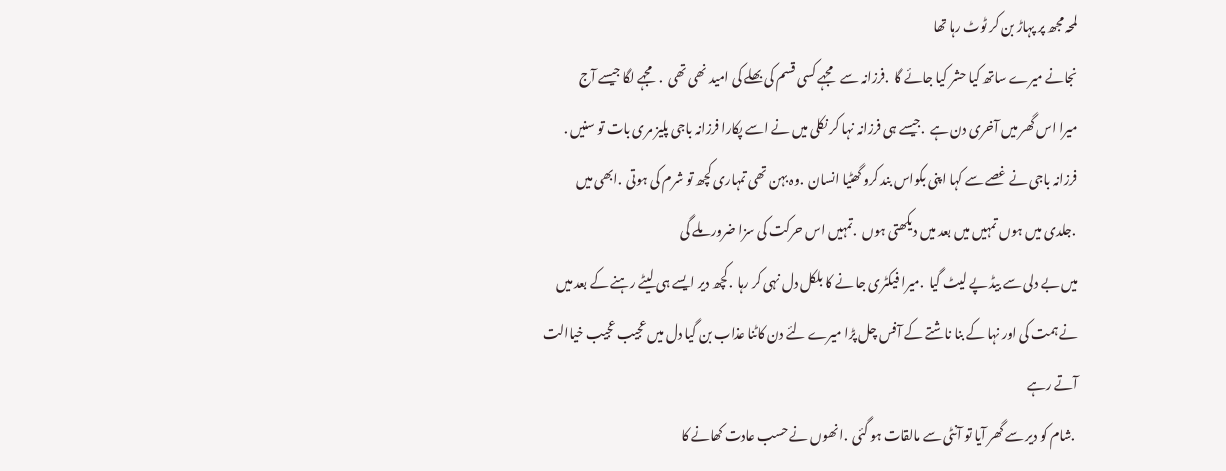لمحہ مجھ پر پہاڑ بن کر ٹوٹ رہا تھا
نجانے میرے ساتھ کیا حشر کیا جائے گا  .فرزانہ سے مجہے کسی قسم کی بھلے کی امید نھی تھی  .مجہے لگا جیسے آج
میرا اس گھر میں آخری دن ہے  .جیسے ہی فرزانہ نہا کر نکلی میں نے اسے پکارا فرزانہ باجی پلیز مری بات تو سنیں .
فرزانہ باجی نے غصے سے کہا اپنی بکواس بند کرو گھٹیا انسان  .وہ بہن تھی تمہاری کچھ تو شرم کی ہوتی  .ابھی میں
 .جلدی میں ہوں تمہیں میں بعد میں دیکھتی ہوں  .تمہیں اس حرکت کی سزا ضرور ملے گی
میں بے دلی سے بیڈ پے لیٹ گیا  .میرا فیکٹری جا نے کا بلکل دل نہی کر رہا  .کچھ دیر ایسے ہی لیٹے رہنے کے بعد میں
نے ہمت کی اور نہا کے بنا ناشتے کے آفس چل پڑا میرے لئے دن کاٹنا عذاب بن گیا دل میں عجیب عجیب خیاالت آتے رہے
 .شام کو دیر سے گھر آیا تو آنٹی سے مالقات ہو گئی  .انھوں نے حسب عادت کھانے کا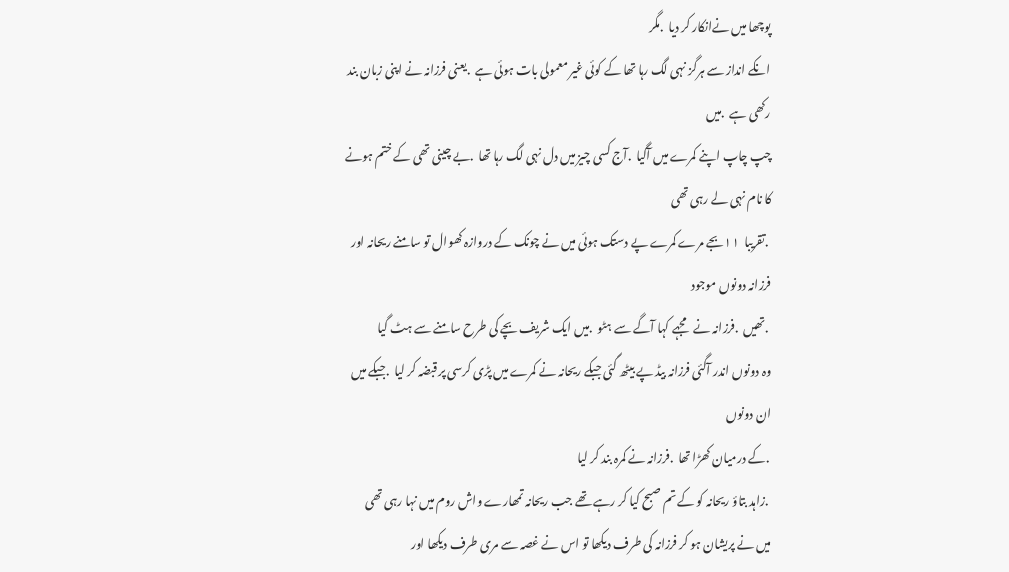پوچھا میں نےانکار کر دیا  .مگر
انکے انداز سے ہرگز نہی لگ رہا تھا کے کوئی غیر معمولی بات ہوئی ہے  .یعنی فرزانہ نے اپنی زبان بند رکھی ہے  .میں
چپ چاپ اپنے کمرے میں آگیا  .آج کسی چیز میں دل نہی لگ رہا تھا  .بے چینی تھی کے ختم ہونے کا نام نہی لے رہی تھی
 .تقریبا  ١١بجے مرے کمرے پے دستک ہوئی میں نے چونک کے دروازہ کھوال تو سامنے ریحانہ اور فرزانہ دونوں موجود
 .تھیں  .فرزانہ نے مجہے کہا آگے سے ہٹو  .میں ایک شریف بچے کی طرح سامنے سے ہٹ گیا
وہ دونوں اندر آگئی فرزانہ بیڈ پے بیٹھ گئی جبکے ریحانہ نے کمرے میں پڑی کرسی پر قبضہ کر لیا  .جبکے میں ان دونوں
 .کے درمیان کھڑا تھا  .فرزانہ نے کمرہ بند کر لیا
 .زاہد بتاؤ ریحانہ کو کے تم صبح کیا کر رہے تھے جب ریحانہ تمھارے واش روم میں نہا رہی تھی
میں نے پریشان ہو کر فرزانہ کی طرف دیکھا تو اس نے غصہ سے مری طرف دیکھا اور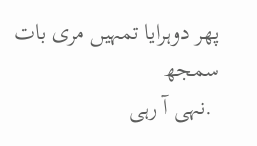پھر دوہرایا تمہیں مری بات سمجھ
 .نہی آ رہی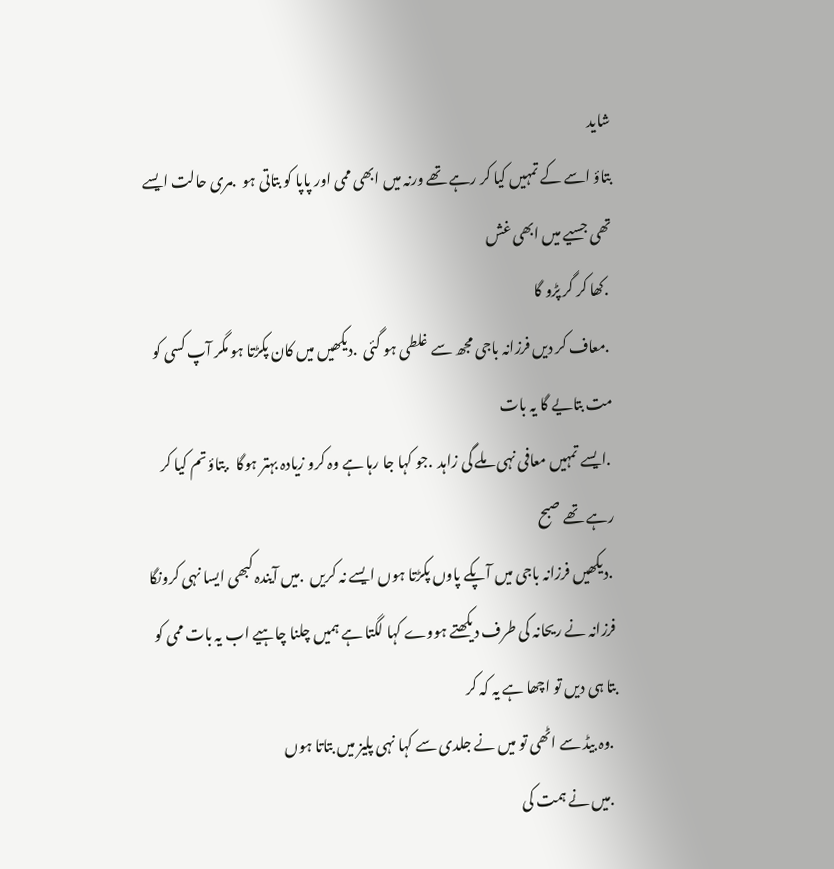شاید
بتاؤ اسے کے تمہیں کیا کر رہے تھے ورنہ میں ابھی ممی اور پاپا کو بتاتی ہو  .مری حالت ایسے تھی جسیے میں ابھی غش
 .کھا کر گر پڑو گا
 .معاف کر دیں فرزانہ باجی مجھ سے غلطی ہو گئی  .دیکھیں میں کان پکڑتا ہو مگر آپ کسی کو مت بتایے گا یہ بات
 .ایسے تمہیں معافی نہی ملے گی زاہد  .جو کہا جا رہا ہے وہ کرو زیادہ بہتر ہوگا  .بتاؤ تم کیا کر رہے تھے صبح
 .دیکھیں فرزانہ باجی میں آپکے پاوں پکڑتا ہوں ایسے نہ کریں  .میں آیندہ کبھی ایسا نہی کرونگا
فرزانہ نے ریحانہ کی طرف دیکھتے ہووے کہا لگتا ہے ہمیں چلنا چاہیے اب یہ بات ممی کو بتا ہی دیں تو اچھا ہے یہ کہ کر
 .وہ بیڈ سے اٹھی تو میں نے جلدی سے کہا نہی پلیز میں بتاتا ہوں
 .میں نے ہمت کی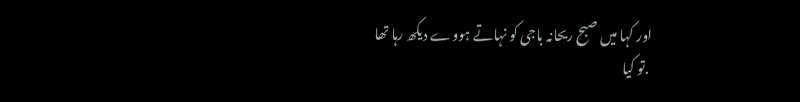اور کہا میں صبح ریحانہ باجی کو نہاتے ہووے دیکھ رہا تھا
 .تو کیا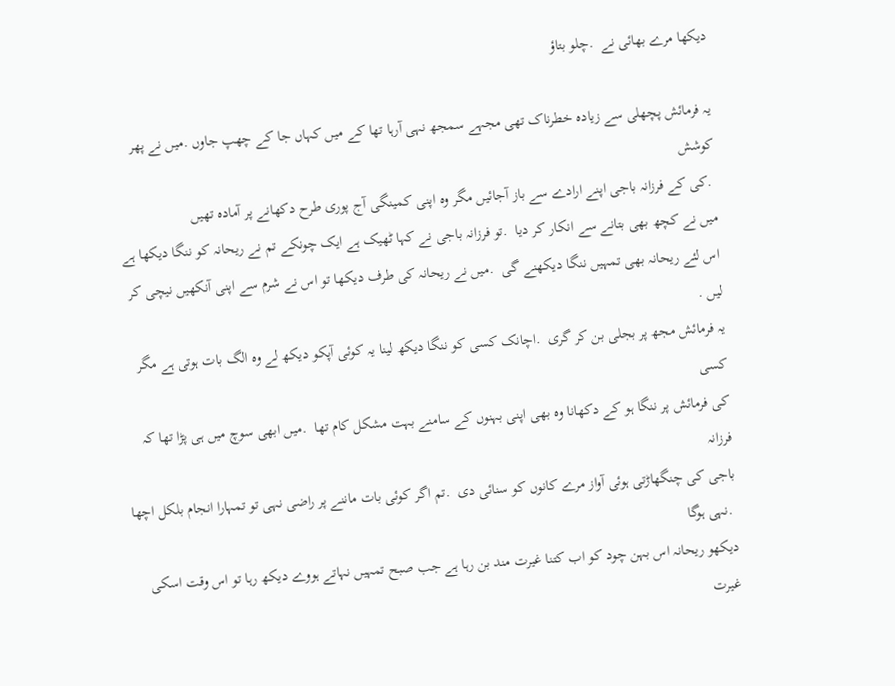دیکھا مرے بھائی نے  .چلو بتاؤ

یہ فرمائش پچھلی سے زیادہ خطرناک تھی مجہے سمجھ نہی آرہا تھا کے میں کہاں جا کے چھپ جاوں .میں نے پھر کوشش
 .کی کے فرزانہ باجی اپنے ارادے سے باز آجائیں مگر وہ اپنی کمینگی آج پوری طرح دکھانے پر آمادہ تھیں
میں نے کچھ بھی بتانے سے انکار کر دیا  .تو فرزانہ باجی نے کہا ٹھیک ہے ایک چونکے تم نے ریحانہ کو ننگا دیکھا ہے
اس لئے ریحانہ بھی تمہیں ننگا دیکھنے گی  .میں نے ریحانہ کی طرف دیکھا تو اس نے شرم سے اپنی آنکھیں نیچی کر لیں .
یہ فرمائش مجھ پر بجلی بن کر گری  .اچانک کسی کو ننگا دیکھ لینا یہ کوئی آپکو دیکھ لے وہ الگ بات ہوتی ہے مگر کسی
کی فرمائش پر ننگا ہو کے دکھانا وہ بھی اپنی بہنوں کے سامنے بہت مشکل کام تھا  .میں ابھی سوچ میں ہی پڑا تھا کہ فرزانہ
باجی کی چنگھاڑتی ہوئی آواز مرے کانوں کو سنائی دی  .تم اگر کوئی بات ماننے پر راضی نہی تو تمہارا انجام بلکل اچھا
 .نہی ہوگا
دیکھو ریحانہ اس بہن چود کو اب کتنا غیرت مند بن رہا ہے جب صبح تمہیں نہاتے ہووے دیکھ رہا تو اس وقت اسکی غیرت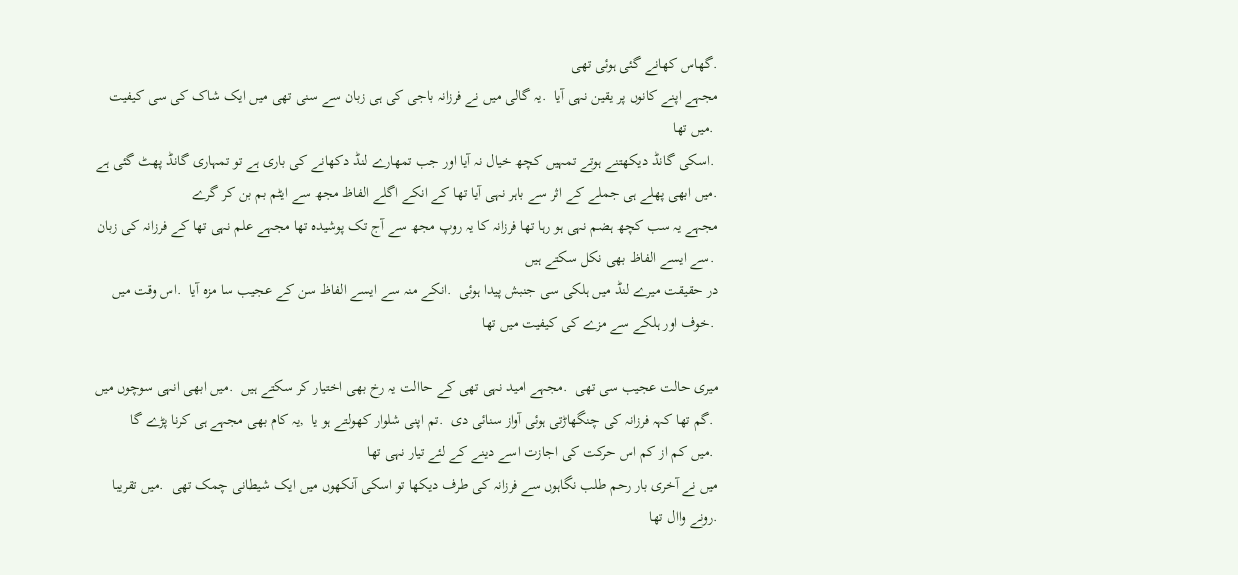.گھاس کھانے گئی ہوئی تھی
مجہے اپنے کانوں پر یقین نہی آیا  .یہ گالی میں نے فرزانہ باجی کی ہی زبان سے سنی تھی میں ایک شاک کی سی کیفیت
 .میں تھا
 .اسکی گانڈ دیکھتنے ہوتے تمہیں کچھ خیال نہ آیا اور جب تمھارے لنڈ دکھانے کی باری ہے تو تمہاری گانڈ پھٹ گئی ہے
.میں ابھی پھلے ہی جملے کے اثر سے باہر نہی آیا تھا کے انکے اگلے الفاظ مجھ سے ایٹم بم بن کر گرے
مجہے یہ سب کچھ ہضم نہی ہو رہا تھا فرزانہ کا یہ روپ مجھ سے آج تک پوشیدہ تھا مجہے علم نہی تھا کے فرزانہ کی زبان
 .سے ایسے الفاظ بھی نکل سکتے ہیں
در حقیقت میرے لنڈ میں ہلکی سی جنبش پیدا ہوئی  .انکے منہ سے ایسے الفاظ سن کے عجیب سا مزہ آیا  .اس وقت میں
 .خوف اور ہلکے سے مزے کی کیفیت میں تھا

میری حالت عجیب سی تھی  .مجہے امید نہی تھی کے حاالت یہ رخ بھی اختیار کر سکتے ہیں  .میں ابھی انہی سوچوں میں
 .گم تھا کہہ فرزانہ کی چنگھاڑتی ہوئی آواز سنائی دی  .تم اپنی شلوار کھولتے ہو یا  ,یہ کام بھی مجہے ہی کرنا پڑے گا
 .میں کم از کم اس حرکت کی اجازت اسے دینے کے لئے تیار نہی تھا
میں نے آخری بار رحم طلب نگاہوں سے فرزانہ کی طرف دیکھا تو اسکی آنکھوں میں ایک شیطانی چمک تھی  .میں تقریبا
.رونے واال تھا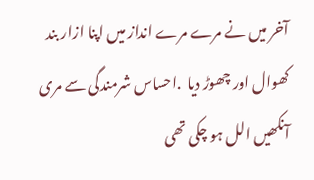آخر میں نے مرے مرے انداز میں اپنا ازار بند کھوال اور چھوڑ دیا  .احساس شرمندگی سے مری آنکھیں الل ہو چکی تھی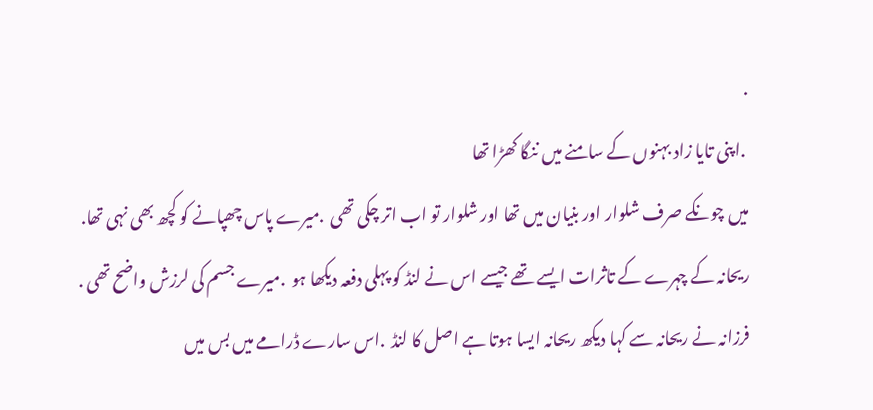.
 .اپنی تایا زاد بہنوں کے سامنے میں ننگا کھڑا تھا
میں چونکے صرف شلوار اور بنیان میں تھا اور شلوار تو اب اتر چکی تھی  .میرے پاس چھپانے کو کچھ بھی نہی تھا.
ریحانہ کے چہرے کے تاثرات ایسے تھے جیسے اس نے لنڈ کو پہلی دفعہ دیکھا ہو  .میرے جسم کی لرزش واضح تھی .
فرزانہ نے ریحانہ سے کہا دیکھ ریحانہ ایسا ہوتا ہے اصل کا لنڈ  .اس سارے ڈرامے میں بس میں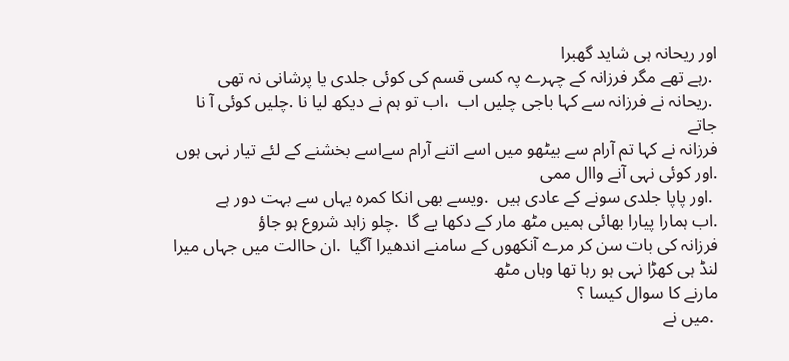اور ریحانہ ہی شاید گھبرا
 .رہے تھے مگر فرزانہ کے چہرے پہ کسی قسم کی کوئی جلدی یا پرشانی نہ تھی
 .ریحانہ نے فرزانہ سے کہا باجی چلیں اب  ،اب تو ہم نے دیکھ لیا نا .چلیں کوئی آ نا جاتے
فرزانہ نے کہا تم آرام سے بیٹھو میں اسے اتنے آرام سےاسے بخشنے کے لئے تیار نہی ہوں  .اور کوئی نہی آنے واال ممی
 .اور پاپا جلدی سونے کے عادی ہیں  .ویسے بھی انکا کمرہ یہاں سے بہت دور ہے
.اب ہمارا پیارا بھائی ہمیں مٹھ مار کے دکھا یے گا  .چلو زاہد شروع ہو جاؤ
فرزانہ کی بات سن کر مرے آنکھوں کے سامنے اندھیرا آگیا  .ان حاالت میں جہاں میرا لنڈ ہی کھڑا نہی ہو رہا تھا وہاں مٹھ
مارنے کا سوال کیسا ؟
 .میں نے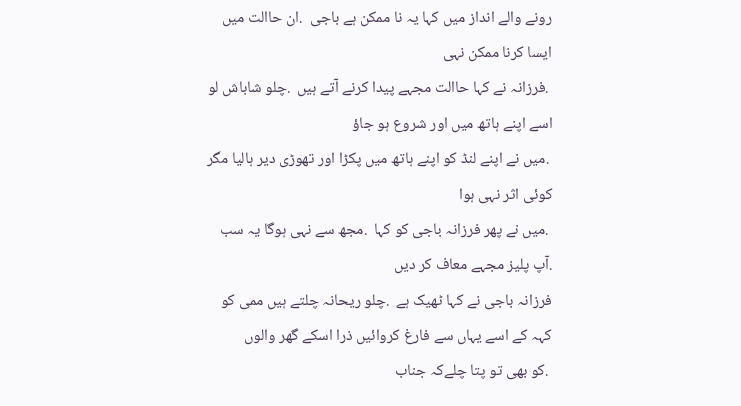رونے والے انداز میں کہا یہ نا ممکن ہے باجی  .ان حاالت میں ایسا کرنا ممکن نہی
 .فرزانہ نے کہا حاالت مجہے پیدا کرنے آتے ہیں  .چلو شاباش لو اسے اپنے ہاتھ میں اور شروع ہو جاؤ
 .میں نے اپنے لنڈ کو اپنے ہاتھ میں پکڑا اور تھوڑی دیر ہالیا مگر کوئی اثر نہی ہوا
 .میں نے پھر فرزانہ باجی کو کہا  .مجھ سے نہی ہوگا یہ سب  .آپ پلیز مجہے معاف کر دیں
فرزانہ باجی نے کہا ٹھیک ہے  .چلو ریحانہ چلتے ہیں ممی کو کہہ کے اسے یہاں سے فارغ کروائیں ذرا اسکے گھر والوں
 .کو بھی تو پتا چلےکہ جناب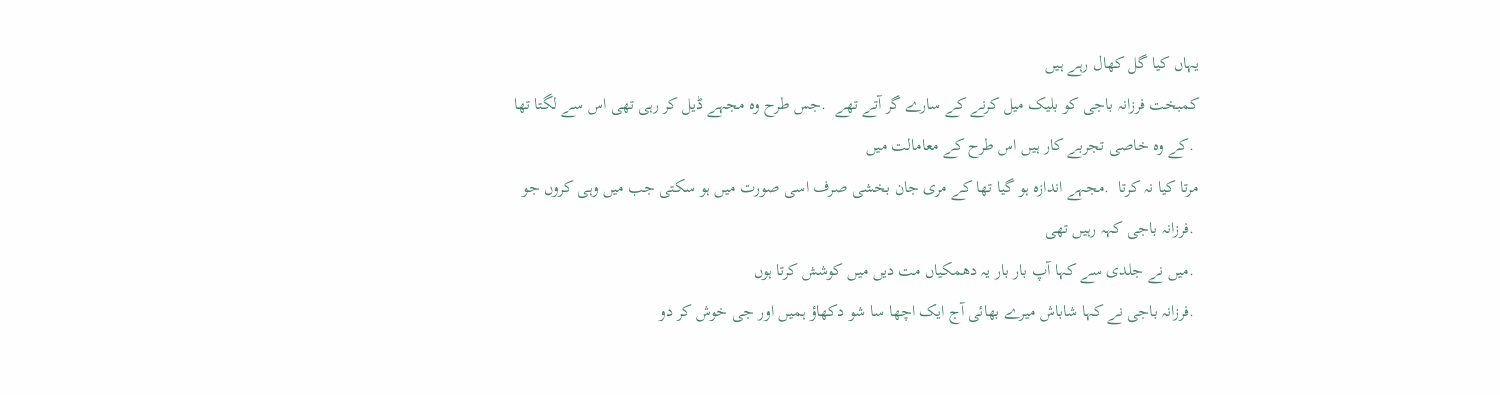یہاں کیا گل کھال رہے ہیں
کمبخت فرزانہ باجی کو بلیک میل کرنے کے سارے گر آتے تھے  .جس طرح وہ مجہے ڈیل کر رہی تھی اس سے لگتا تھا
 .کے وہ خاصی تجربے کار ہیں اس طرح کے معامالت میں
مرتا کیا نہ کرتا  .مجہے اندازہ ہو گیا تھا کے مری جان بخشی صرف اسی صورت میں ہو سکتی جب میں وہی کروں جو
 .فرزانہ باجی کہہ رہیں تھی
 .میں نے جلدی سے کہا آپ بار بار یہ دھمکیاں مت دیں میں کوشش کرتا ہوں
 .فرزانہ باجی نے کہا شاباش میرے بھائی آج ایک اچھا سا شو دکھاؤ ہمیں اور جی خوش کر دو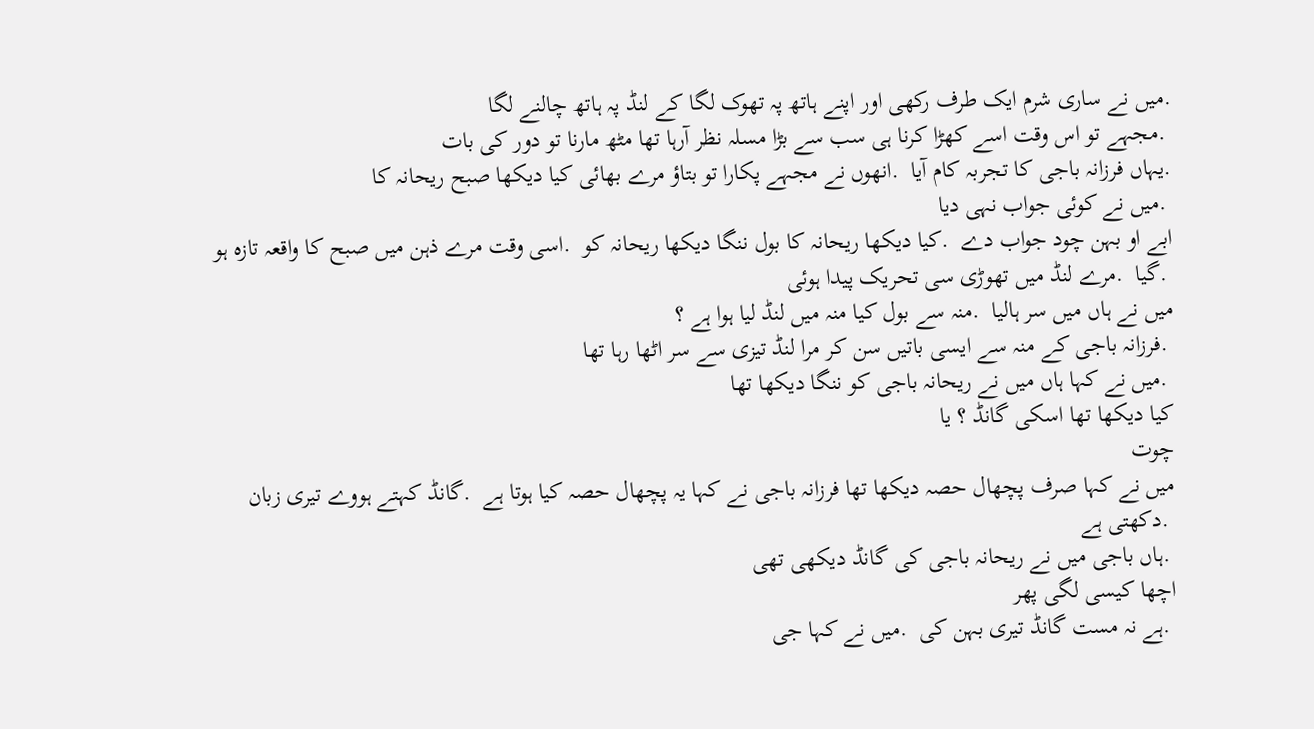.میں نے ساری شرم ایک طرف رکھی اور اپنے ہاتھ پہ تھوک لگا کے لنڈ پہ ہاتھ چالنے لگا
 .مجہے تو اس وقت اسے کھڑا کرنا ہی سب سے بڑا مسلہ نظر آرہا تھا مٹھ مارنا تو دور کی بات
.یہاں فرزانہ باجی کا تجربہ کام آیا  .انھوں نے مجہے پکارا تو بتاؤ مرے بھائی کیا دیکھا صبح ریحانہ کا
 .میں نے کوئی جواب نہی دیا
ابے او بہن چود جواب دے  .کیا دیکھا ریحانہ کا بول ننگا دیکھا ریحانہ کو  .اسی وقت مرے ذہن میں صبح کا واقعہ تازہ ہو
 .گیا  .مرے لنڈ میں تھوڑی سی تحریک پیدا ہوئی
میں نے ہاں میں سر ہالیا  .منہ سے بول کیا منہ میں لنڈ لیا ہوا ہے ؟
 .فرزانہ باجی کے منہ سے ایسی باتیں سن کر مرا لنڈ تیزی سے سر اٹھا رہا تھا
 .میں نے کہا ہاں میں نے ریحانہ باجی کو ننگا دیکھا تھا
کیا دیکھا تھا اسکی گانڈ ؟ یا
چوت
میں نے کہا صرف پچھال حصہ دیکھا تھا فرزانہ باجی نے کہا یہ پچھال حصہ کیا ہوتا ہے  .گانڈ کہتے ہووے تیری زبان
 .دکھتی ہے
 .ہاں باجی میں نے ریحانہ باجی کی گانڈ دیکھی تھی
اچھا کیسی لگی پھر
 .ہے نہ مست گانڈ تیری بہن کی  .میں نے کہا جی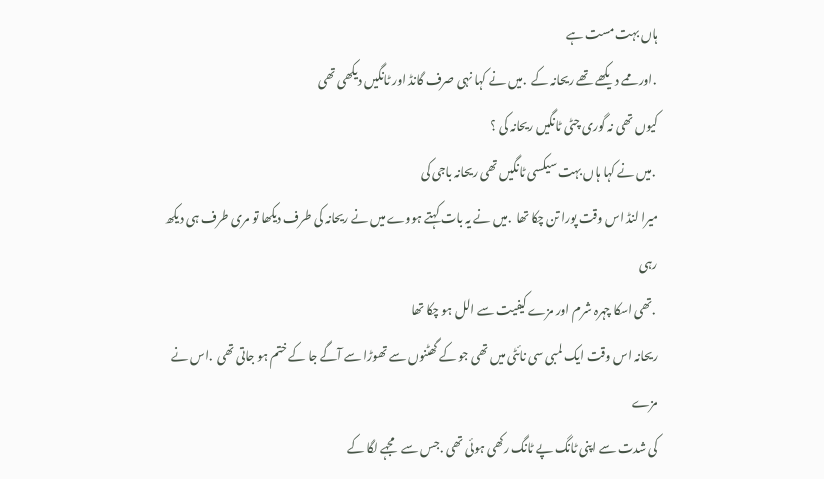ہاں بہت مست ہے
 .اور ممے دیکھے تھے ریحانہ کے  .میں نے کہا نہی صرف گانڈ اور ٹانگیں دیکھی تھی
کیوں تھی نہ گوری چٹی ٹانگیں ریحانہ کی ؟
 .میں نے کہا ہاں بہت سیکسی ٹانگیں تھی ریحانہ باجی کی
میرا لنڈ اس وقت پورا تن چکا تھا  .میں نے یہ بات کہتے ہووے میں نے ریحانہ کی طرف دیکھا تو مری طرف ہی دیکھ رہی
 .تھی اسکا چہرہ شرم اور مزے کیفیت سے الل ہو چکا تھا
ریحانہ اس وقت ایک لمبی سی نائٹی میں تھی جو کے گھٹنوں سے تھوڑا سے آگے جا کے ختم ہو جاتی تھی  .اس نے مزے
کی شدت سے اپنی ٹانگ پے ٹانگ رکھی ہوئی تھی .جس سے مجہے لگا کے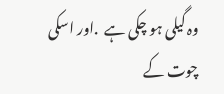وہ گیلی ہو چکی ہے  .اور اسکی
چوت کے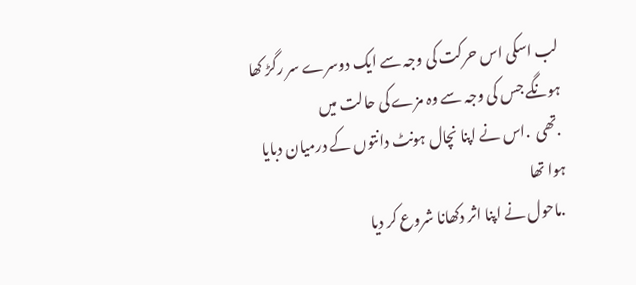لب اسکی اس حرکت کی وجہ سے ایک دوسرے سر رگڑ کھا ہونگے جس کی وجہ سے وہ مزے کی حالت میں
 .تھی  .اس نے اپنا نچال ہونٹ دانتوں کے درمیان دبایا ہوا تھا
 .ماحول نے اپنا اثر دکھانا شروع کر دیا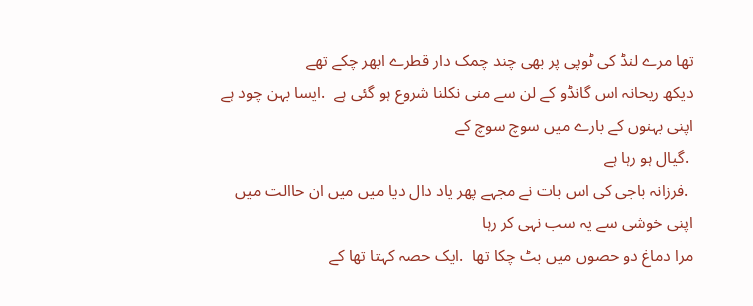تھا مرے لنڈ کی ٹوپی پر بھی چند چمک دار قطرے ابھر چکے تھے
دیکھ ریحانہ اس گانڈو کے لن سے منی نکلنا شروع ہو گئی ہے  .ایسا بہن چود ہے اپنی بہنوں کے بارے میں سوچ سوچ کے
 .گیال ہو رہا ہے
 .فرزانہ باجی کی اس بات نے مجہے پھر یاد دال دیا میں میں ان حاالت میں اپنی خوشی سے یہ سب نہی کر رہا
مرا دماغ دو حصوں میں بٹ چکا تھا  .ایک حصہ کہتا تھا کے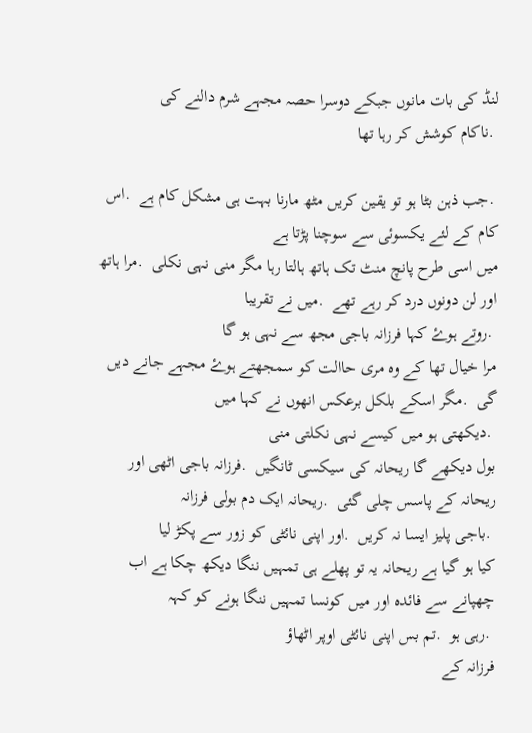لنڈ کی بات مانوں جبکے دوسرا حصہ مجہے شرم دالنے کی
 .ناکام کوشش کر رہا تھا

 .جب ذہن بٹا ہو تو یقین کریں مٹھ مارنا بہت ہی مشکل کام ہے  .اس کام کے لئے یکسوئی سے سوچنا پڑتا ہے
میں اسی طرح پانچ منٹ تک ہاتھ ہالتا رہا مگر منی نہی نکلی  .مرا ہاتھ اور لن دونوں درد کر رہے تھے  .میں نے تقریبا
 .روتے ہوۓ کہا فرزانہ باجی مجھ سے نہی ہو گا
مرا خیال تھا کے وہ مری حاالت کو سمجھتے ہوۓ مجہے جانے دیں گی  .مگر اسکے بلکل برعکس انھوں نے کہا میں
 .دیکھتی ہو میں کیسے نہی نکلتی منی
بول دیکھے گا ریحانہ کی سیکسی ٹانگیں  .فرزانہ باجی اٹھی اور ریحانہ کے پاسس چلی گئی  .ریحانہ ایک دم بولی فرزانہ
 .باجی پلیز ایسا نہ کریں  .اور اپنی نائٹی کو زور سے پکڑ لیا
کیا ہو گیا ہے ریحانہ یہ تو پھلے ہی تمہیں ننگا دیکھ چکا ہے اب چھپانے سے فائدہ اور میں کونسا تمہیں ننگا ہونے کو کہہ
 .رہی ہو  .تم بس اپنی نائٹی اوپر اٹھاؤ
فرزانہ کے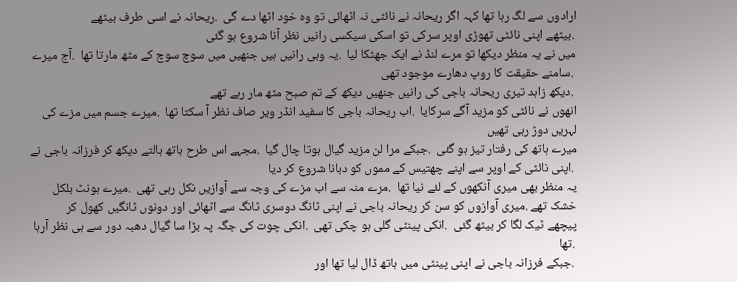ارادوں سے لگ رہا تھا کہہ اگر ریحانہ نے نائٹی نہ اٹھائی تو وہ خود اٹھا دے گی  .ریحانہ نے اسی طرف بیٹھے
 .بیٹھے اپنی نائٹی تھوڑی اوپر سرکی تو اسکی سیکسی رانیں نظر آنا شروع ہو گئی
میں نے یہ منظر دیکھا تو مرے لنڈ نے ایک جھٹکا لیا  .یہ وہی رانیں ہیں جنھیں میں سوچ سوچ کے مٹھ مارتا تھا  .آج میرے
 .سامنے حقیقت کا روپ دھارے موجود تھی
 .دیکھ زاہد تیری ریحانہ باجی کی رانیں جنھیں دیکھ کے تم صبح مٹھ مار رہے تھے
انھوں نے نائٹی کو مزید آگے سرکایا  .اب ریحانہ باجی کا سفید انڈر ویر صاف نظر آ سکتا تھا  .میرے جسم میں مزے کی
لہریں دوڑ رہی تھیں
میرے ہاتھ کی رفتار تیز ہو گئی  .جبکے مرا لن مزید گیال ہوتا چال گیا  .مجہے اس طرح ہاتھ ہالتے دیکھ کر فرزانہ باجی نے
 .اپنی نائٹی کے اوپر سے اپنے چھتیس کے مموں کو دبانا شروع کر دیا
یہ منظر بھی میری آنکھوں کے لئے نیا تھا  .مرے منہ سے اب مزے کی وجہ سے آوازیں نکل رہی تھی  .میرے ہونٹ بلکل
خشک تھے .میری آوازوں کو سن کر ریحانہ باجی نے اپنی ٹانگ دوسری ٹانگ سے اٹھائی اور دونوں ٹانگیں کھول کر
پیچھے ٹیک لگا کر بیٹھ گئی  .انکی پینٹی گلی ہو چکی تھی  .انکی چوت کی جگہ پہ بڑا سا گیال دھبہ دور سے ہی نظر آرہا
 .تھا
 .جبکے فرزانہ باجی نے اپنی پینٹی میں ہاتھ ڈال لیا تھا اور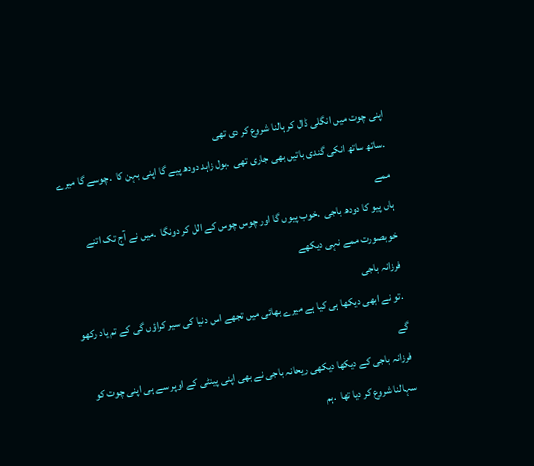اپنی چوت میں انگلی ڈال کر ہالنا شروع کر دی تھی
 .ساتھ ساتھ انکی گندی باتیں بھی جاری تھی  .بول زاہد دودھ پیے گا اپنی بہن کا  .چوسے گا میرے ممے
ہاں پیو کا دودھ باجی  .خوب پیوں گا اور چوس چوس کے الل کر دونگا  .میں نے آج تک اتنے خوبصورت ممے نہی دیکھے
فرزانہ باجی
 .تو نے ابھی دیکھا ہی کیا ہے میرے بھائی میں تجھے اس دنیا کی سیر کراؤں گی کے تم یاد رکھو گے
فرزانہ باجی کے دیکھا دیکھی ریحانہ باجی نے بھی اپنی پینٹی کے اوپر سے ہی اپنی چوت کو سہالنا شروع کر دیا تھا  .ہم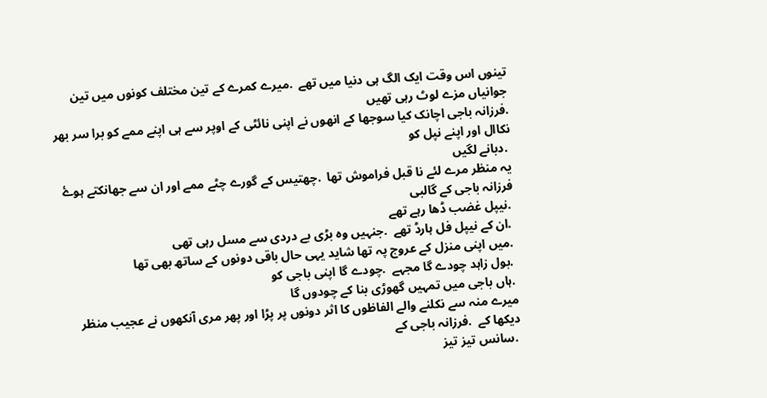تینوں اس وقت ایک الگ ہی دنیا میں تھے  .میرے کمرے کے تین مختلف کونوں میں تین جوانیاں مزے لوٹ رہی تھیں
.فرزانہ باجی اچانک کیا سوجھا کے انھوں نے اپنی نائٹی کے اوپر سے ہی اپنے ممے کو برا سر بھر نکاال اور اپنے نپل کو
 .دبانے لگیں
یہ منظر مرے لئے نا قبل فراموش تھا  .چھتیس کے گورے چٹے ممے اور ان سے جھانکتے ہوۓ فرزانہ باجی کے گالبی
 .نیپل غضب ڈھا رہے تھے
 .ان کے نیپل فل ہارڈ تھے  .جنہیں وہ بڑی بے دردی سے مسل رہی تھی
 .میں اپنی منزل کے عروج پہ تھا شاید یہی حال باقی دونوں کے ساتھ بھی تھا
 .بول زاہد چودے گا مجہے  .چودے گا اپنی باجی کو
 .ہاں باجی میں تمہیں گھوڑی بنا کے چودوں گا
میرے منہ سے نکلنے والے الفاظوں کا اثر دونوں پر پڑا اور پھر مری آنکھوں نے عجیب منظر دیکھا کے  .فرزانہ باجی کے
 .سانس تیز تیز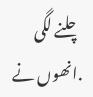چلنے لگی  .انھوں نے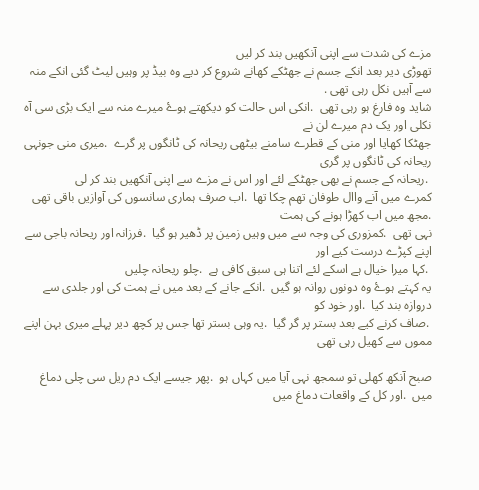مزے کی شدت سے اپنی آنکھیں بند کر لیں
تھوڑی دیر بعد انکے جسم نے جھٹکے کھانے شروع کر دیے وہ بیڈ پر وہیں لیٹ گئی انکے منہ سے آہیں نکل رہی تھی .
شاید وہ فارغ ہو رہی تھی  .انکی اس حالت کو دیکھتے ہوۓ میرے منہ سے ایک بڑی سی آہ نکلی اور یک دم میرے لن نے
جھٹکا کھایا اور منی کے قطرے سامنے بیٹھی ریحانہ کی ٹانگوں پر گرے  .میری منی جونہی ریحانہ کی ٹانگوں پر گری
 .ریحانہ کے جسم نے بھی جھٹکے لئے اور اس نے مزے سے اپنی آنکھیں بند کر لی
کمرے میں آنے واال طوفان تھم چکا تھا  .اب صرف ہماری سانسوں کی آوازیں باقی تھی  .مجھ میں اب کھڑا ہونے کی ہمت
نہی تھی  .کمزوری کی وجہ سے میں وہیں زمین پر ڈھیر ہو گیا  .فرزانہ اور ریحانہ باجی سے اپنے کپڑے درست کیے اور
 .کہا میرا خیال ہے اسکے لئے اتنا ہی سبق کافی ہے  .چلو ریحانہ چلیں
یہ کہتے ہوۓ وہ دونوں روانہ ہو گیں  .انکے جانے کے بعد میں نے ہمت کی اور جلدی سے دروازہ بند کیا  .اور خود کو
 .صاف کرنے کیے بعد بستر پر گر گیا  .یہ وہی بستر تھا جس پر کچھ دیر پہلے میری بہن اپنے مموں سے کھیل رہی تھی

صبح آنکھ کھلی تو سمجھ نہی آیا میں کہاں ہو  .پھر جیسے ایک دم ریل سی چلی دماغ میں  .اور کل کے واقعات دماغ میں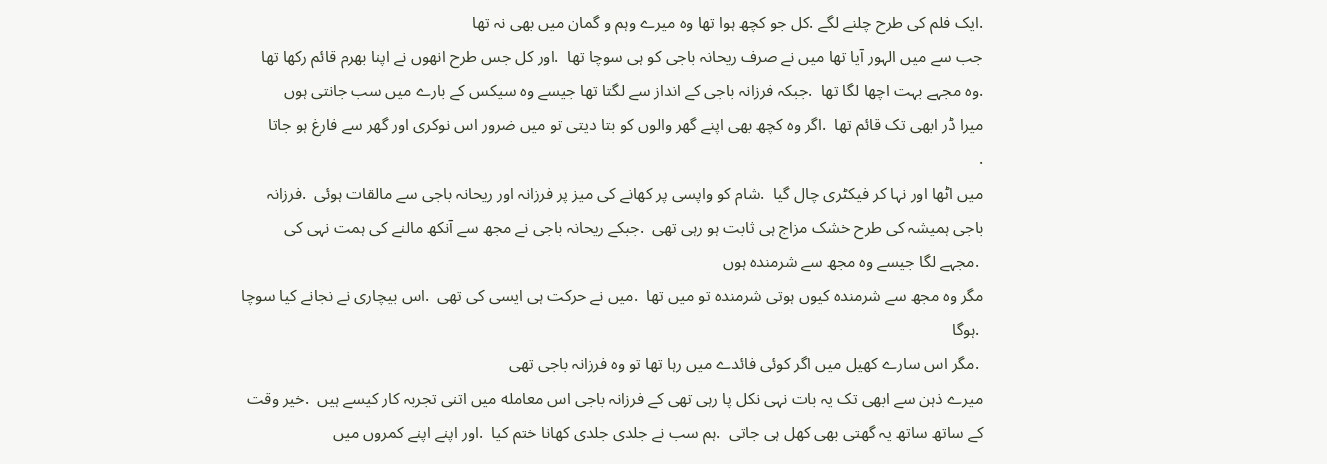.ایک فلم کی طرح چلنے لگے .کل جو کچھ ہوا تھا وہ میرے وہم و گمان میں بھی نہ تھا
جب سے میں الہور آیا تھا میں نے صرف ریحانہ باجی کو ہی سوچا تھا  .اور کل جس طرح انھوں نے اپنا بھرم قائم رکھا تھا
.وہ مجہے بہت اچھا لگا تھا  .جبکہ فرزانہ باجی کے انداز سے لگتا تھا جیسے وہ سیکس کے بارے میں سب جانتی ہوں
میرا ڈر ابھی تک قائم تھا  .اگر وہ کچھ بھی اپنے گھر والوں کو بتا دیتی تو میں ضرور اس نوکری اور گھر سے فارغ ہو جاتا
.
میں اٹھا اور نہا کر فیکٹری چال گیا  .شام کو واپسی پر کھانے کی میز پر فرزانہ اور ریحانہ باجی سے مالقات ہوئی  .فرزانہ
باجی ہمیشہ کی طرح خشک مزاج ہی ثابت ہو رہی تھی  .جبکے ریحانہ باجی نے مجھ سے آنکھ مالنے کی ہمت نہی کی
 .مجہے لگا جیسے وہ مجھ سے شرمندہ ہوں
مگر وہ مجھ سے شرمندہ کیوں ہوتی شرمندہ تو میں تھا  .میں نے حرکت ہی ایسی کی تھی  .اس بیچاری نے نجانے کیا سوچا
 .ہوگا
 .مگر اس سارے کھیل میں اگر کوئی فائدے میں رہا تھا تو وہ فرزانہ باجی تھی
میرے ذہن سے ابھی تک یہ بات نہی نکل پا رہی تھی کے فرزانہ باجی اس معامله میں اتنی تجربہ کار کیسے ہیں  .خیر وقت
کے ساتھ ساتھ یہ گھتی بھی کھل ہی جاتی  .ہم سب نے جلدی جلدی کھانا ختم کیا  .اور اپنے اپنے کمروں میں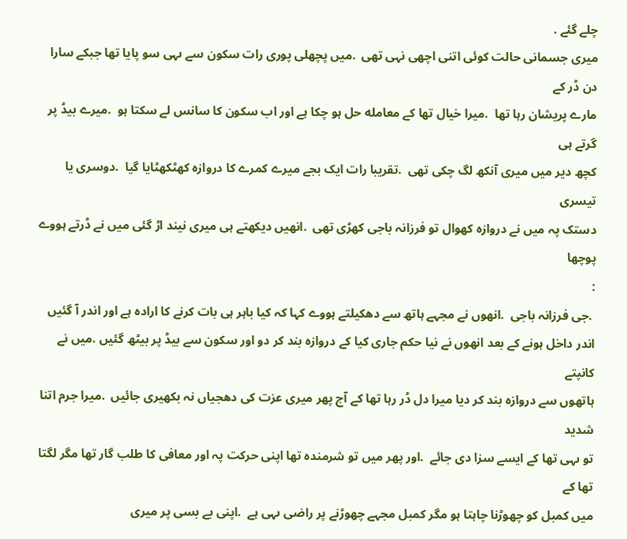چلے گئے .
میری جسمانی حالت کوئی اتنی اچھی نہی تھی  .میں پچھلی پوری رات سکون سے ںہی سو پایا تھا جبکے سارا دن ڈر کے
مارے پریشان رہا تھا  .میرا خیال تھا کے معامله حل ہو چکا ہے اور اب سکون کا سانس لے سکتا ہو  .میرے بیڈ پر گرتے ہی
کچھ دیر میں میری آنکھ لگ چکی تھی  .تقریبا رات ایک بجے میرے کمرے کا دروازہ کھٹکھٹایا گیا  .دوسری یا تیسری
دستک پہ میں نے دروازہ کھوال تو فرزانہ باجی کھڑی تھی  .انھیں دیکھتے ہی میری نیند اڑ گئی میں نے ڈرتے ہووے پوچھا
:
 .جی فرزانہ باجی  .انھوں نے مجہے ہاتھ سے دھکیلتے ہووے کہا کہ کیا باہر ہی بات کرنے کا ارادہ ہے اور اندر آ گئیں
اندر داخل ہونے کے بعد انھوں نے نیا حکم جاری کیا کے دروازہ بند کر دو اور سکون سے بیڈ پر بیٹھ گئیں .میں نے کانپتے
ہاتھوں سے دروازہ بند کر دیا میرا دل ڈر رہا تھا کے آج پھر میری عزت کی دھجیاں نہ بکھیری جائیں  .میرا جرم اتنا شدید
تو ںہی تھا کے ایسے سزا دی جائے  .اور پھر میں تو شرمندہ تھا اپنی حرکت پہ اور معافی کا طلب گار تھا مگر لگتا تھا کے
میں کمبل کو چھوڑنا چاہتا ہو مگر کمبل مجہے چھوڑنے پر راضی ںہی ہے  .اپنی بے بسی پر میری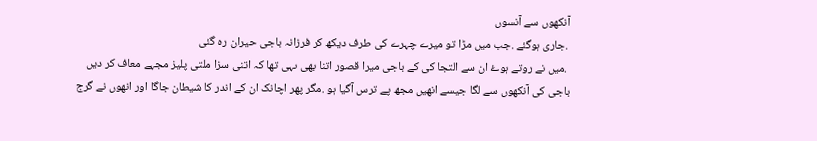آنکھوں سے آنسوں
 .جاری ہوگئے .جب میں مڑا تو میرے چہرے کی طرف دیکھ کر فرزانہ باجی حیران رہ گئی
 .میں نے روتے ہوۓ ان سے التجا کی کے باجی میرا قصور اتنا بھی ںہی تھا کہ اتنی سزا ملتی پلیز مجہے معاف کر دیں
باجی کی آنکھوں سے لگا جیسے انھیں مجھ پے ترس آگیا ہو .مگر پھر اچانک ان کے اندر کا شیطان جاگا اور انھوں نے گرج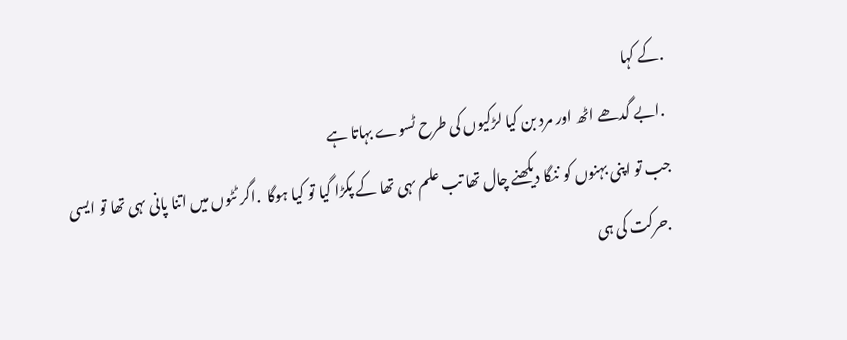.کے کہا
 .ابے گدھے اٹھ اور مرد بن کیا لڑکیوں کی طرح ٹسوے بہاتا ہے
جب تو اپنی بہنوں کو ننگا دیکھنے چال تھا تب علم ںہی تھا کے پکڑا گیا تو کیا ہوگا  .اگر ٹٹوں میں اتنا پانی ںہی تھا تو ایسی
 .حرکت کی ہی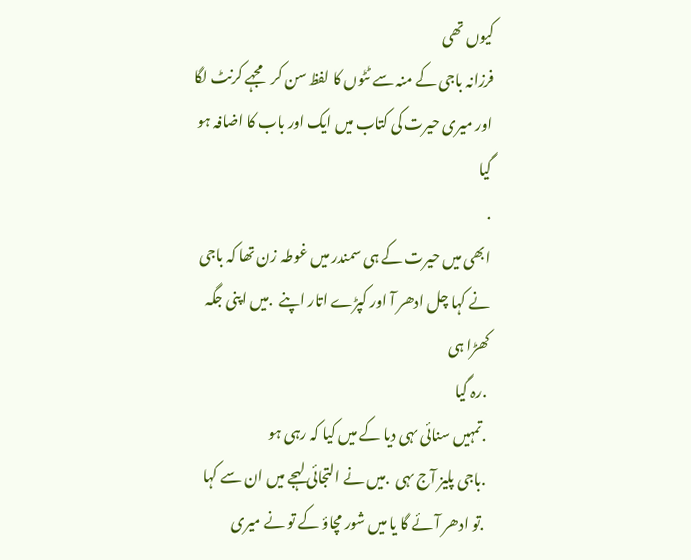کیوں تھی
فرزانہ باجی کے منہ سے ٹٹوں کا لفظ سن کر مجہے کرنٹ لگا اور میری حیرت کی کتاب میں ایک اور باب کا اضافہ ہو گیا
.
ابھی میں حیرت کے ہی سمندر میں غوطہ زن تھا کہ باجی نے کہا چل ادھر آ اور کپڑے اتار اپنے  .میں اپنی جگہ کھڑا ہی
 .رہ گیا
 .تمہیں سنائی ںہی دیا کے میں کیا کہ رہی ہو
 .باجی پلیز آج ںہی  .میں نے التجائی لہجے میں ان سے کہا
 .تو ادھر آئے گا یا میں شور مچاؤ کے تو نے میری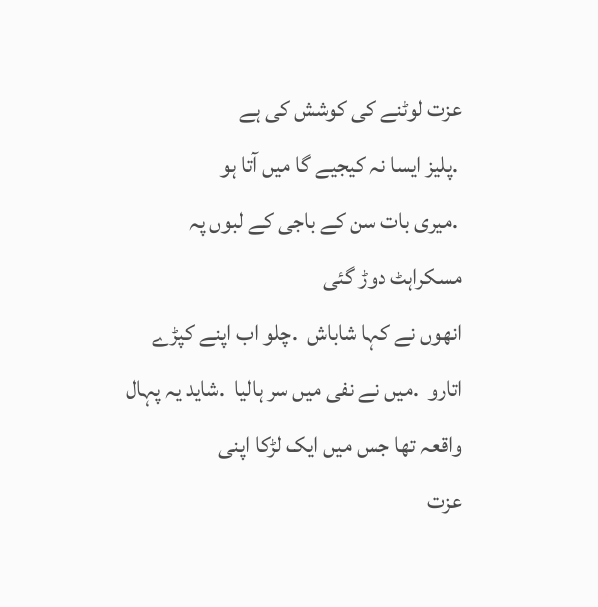عزت لوٹنے کی کوشش کی ہے
 .پلیز ایسا نہ کیجیے گا میں آتا ہو
 .میری بات سن کے باجی کے لبوں پہ مسکراہٹ دوڑ گئی
انھوں نے کہا شاباش  .چلو اب اپنے کپڑے اتارو  .میں نے نفی میں سر ہالیا  .شاید یہ پہال واقعہ تھا جس میں ایک لڑکا اپنی
عزت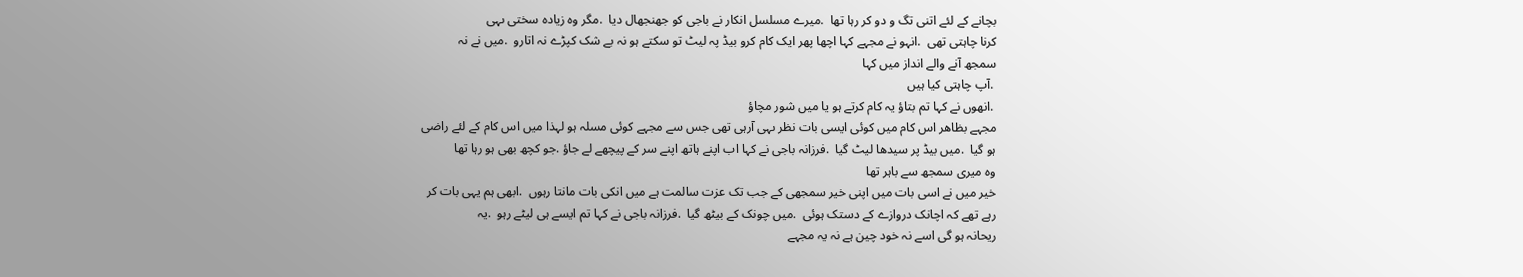بچانے کے لئے اتنی تگ و دو کر رہا تھا  .میرے مسلسل انکار نے باجی کو جھنجھال دیا  .مگر وہ زیادہ سختی ںہی
کرنا چاہتی تھی  .انہو نے مجہے کہا اچھا پھر ایک کام کرو بیڈ پہ لیٹ تو سکتے ہو نہ بے شک کپڑے نہ اتارو  .میں نے نہ
سمجھ آنے والے انداز میں کہا
 .آپ چاہتی کیا ہیں
 .انھوں نے کہا تم بتاؤ یہ کام کرتے ہو یا میں شور مچاؤ
مجہے بظاھر اس کام میں کوئی ایسی بات نظر ںہی آرہی تھی جس سے مجہے کوئی مسلہ ہو لہذا میں اس کام کے لئے راضی
ہو گیا  .میں بیڈ پر سیدھا لیٹ گیا  .فرزانہ باجی نے کہا اب اپنے ہاتھ اپنے سر کے پیچھے لے جاؤ .جو کچھ بھی ہو رہا تھا
وہ میری سمجھ سے باہر تھا
خیر میں نے اسی بات میں اپنی خیر سمجھی کے جب تک عزت سالمت ہے میں انکی بات مانتا رہوں  .ابھی ہم یہی بات کر
رہے تھے کہ اچانک دروازے کے دستک ہوئی  .میں چونک کے بیٹھ گیا  .فرزانہ باجی نے کہا تم ایسے ہی لیٹے رہو  .یہ
ریحانہ ہو گی اسے نہ خود چین ہے نہ یہ مجہے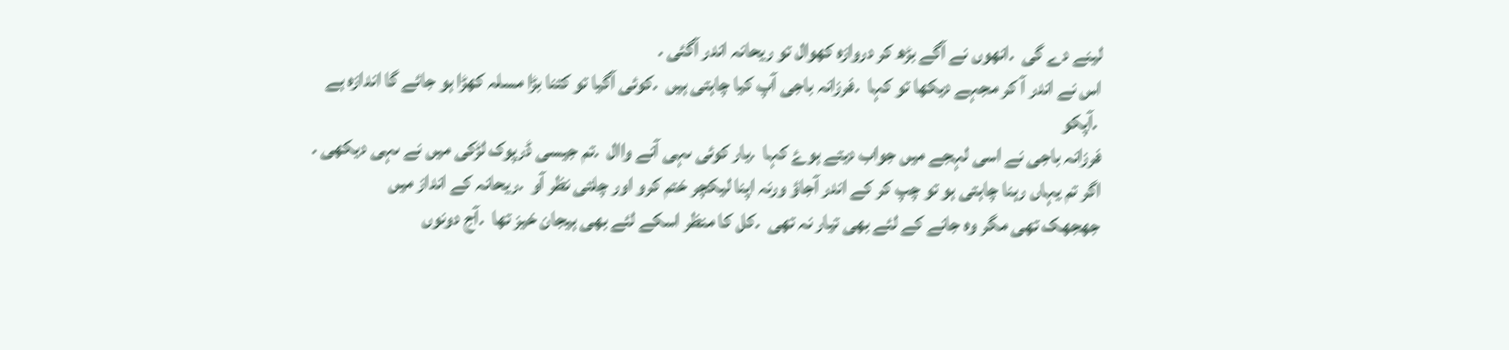لینے دے گی  .انھوں نے آگے بڑھ کر دروازہ کھوال تو ریحانہ اندر آگئی .
اس نے اندر آ کر مجہے دیکھا تو کہا  .فرزانہ باجی آپ کیا چاہتی ہیں  .کوئی آگیا تو کتنا بڑا مسلہ کھڑا ہو جائے گا اندازہ ہے
 .آپکو
فرزانہ باجی نے اسی لہجے میں جواب دیتے ہوۓ کہا  .یار کوئی ںہی آنے واال  .تم جیسی ڈرپوک لڑکی میں نے ںہی دیکھی .
اگر تم یہاں رہنا چاہتی ہو تو چپ کر کے اندر آجاؤ ورنہ اپنا لیکچر ختم کرو اور چلتی نظر آو  .ریحانہ کے انداز میں
جھجھک تھی مگر وہ جانے کے لئے بھی تیار نہ تھی  .کل کا منظر اسکے لئے بھی ہیجان خیز تھا  .آج دونوں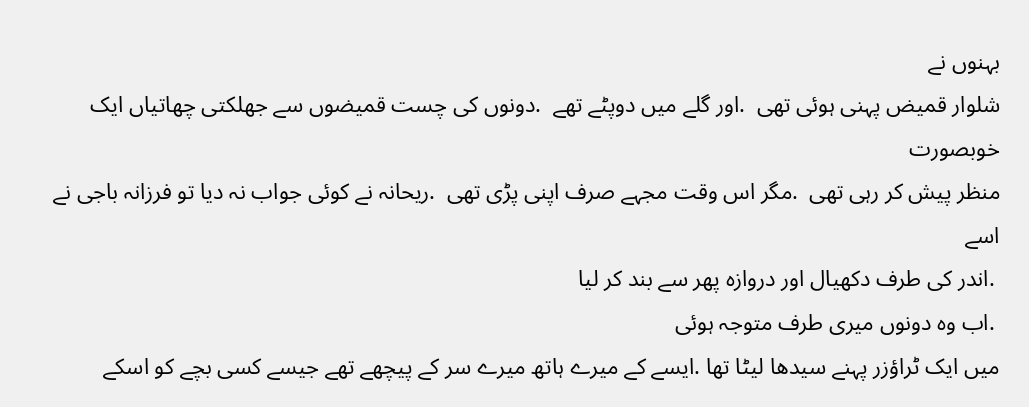بہنوں نے
شلوار قمیض پہنی ہوئی تھی  .اور گلے میں دوپٹے تھے  .دونوں کی چست قمیضوں سے جھلکتی چھاتیاں ایک خوبصورت
منظر پیش کر رہی تھی  .مگر اس وقت مجہے صرف اپنی پڑی تھی  .ریحانہ نے کوئی جواب نہ دیا تو فرزانہ باجی نے اسے
 .اندر کی طرف دکھیال اور دروازہ پھر سے بند کر لیا
 .اب وہ دونوں میری طرف متوجہ ہوئی
میں ایک ٹراؤزر پہنے سیدھا لیٹا تھا .ایسے کے میرے ہاتھ میرے سر کے پیچھے تھے جیسے کسی بچے کو اسکے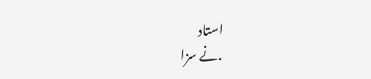استاد
 .نے سزا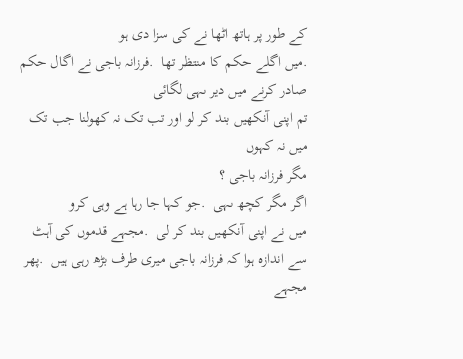کے طور پر ہاتھ اٹھا نے کی سزا دی ہو
.میں اگلے حکم کا منتظر تھا  .فرزانہ باجی نے اگال حکم صادر کرنے میں دیر ںہی لگائی
تم اپنی آنکھیں بند کر لو اور تب تک نہ کھولنا جب تک میں نہ کہوں
مگر فرزانہ باجی ؟
اگر مگر کچھ ںہی  .جو کہا جا رہا ہے وہی کرو
میں نے اپنی آنکھیں بند کر لی  .مجہے قدموں کی آہٹ سے اندازہ ہوا کہ فرزانہ باجی میری طرف بڑھ رہی ہیں  .پھر مجہے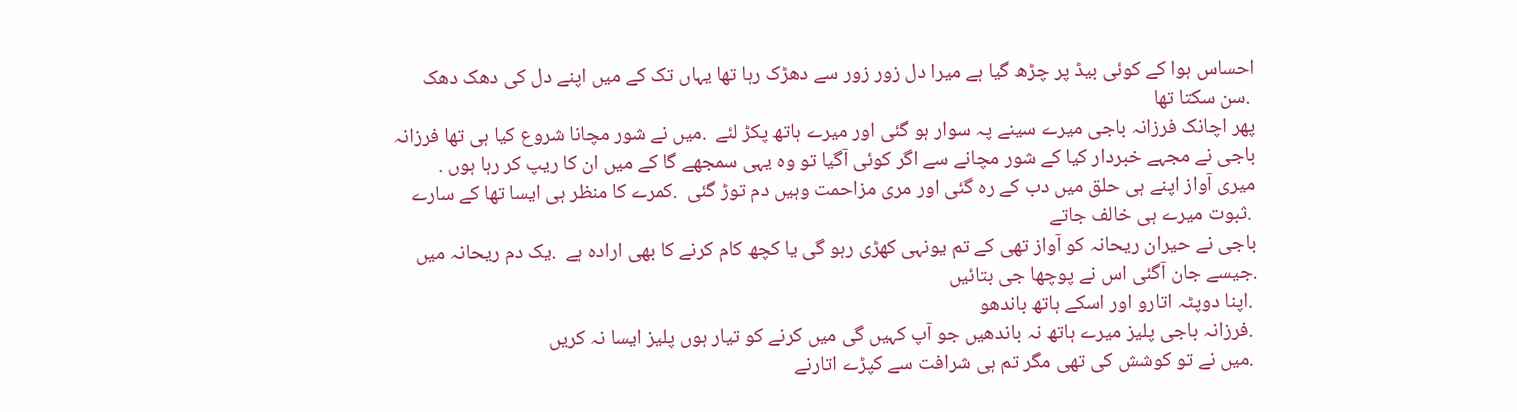احساس ہوا کے کوئی بیڈ پر چڑھ گیا ہے میرا دل زور زور سے دھڑک رہا تھا یہاں تک کے میں اپنے دل کی دھک دھک
 .سن سکتا تھا
پھر اچانک فرزانہ باجی میرے سینے پہ سوار ہو گئی اور میرے ہاتھ پکڑ لئے  .میں نے شور مچانا شروع کیا ہی تھا فرزانہ
باجی نے مجہے خبردار کیا کے شور مچانے سے اگر کوئی آگیا تو وہ یہی سمجھے گا کے میں ان کا ریپ کر رہا ہوں .
میری آواز اپنے ہی حلق میں دب کے رہ گئی اور مری مزاحمت وہیں دم توڑ گئی  .کمرے کا منظر ہی ایسا تھا کے سارے
 .ثبوت میرے ہی خالف جاتے
باجی نے حیران ریحانہ کو آواز تھی کے تم یونہی کھڑی رہو گی یا کچھ کام کرنے کا بھی ارادہ ہے  .یک دم ریحانہ میں
.جیسے جان آگئی اس نے پوچھا جی بتائیں
 .اپنا دوپٹہ اتارو اور اسکے ہاتھ باندھو
 .فرزانہ باجی پلیز میرے ہاتھ نہ باندھیں جو آپ کہیں گی میں کرنے کو تیار ہوں پلیز ایسا نہ کریں
 .میں نے تو کوشش کی تھی مگر تم ہی شرافت سے کپڑے اتارنے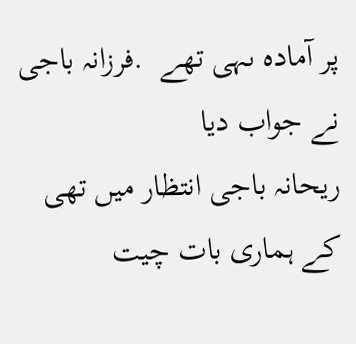پر آمادہ ںہی تھے  .فرزانہ باجی نے جواب دیا
ریحانہ باجی انتظار میں تھی کے ہماری بات چیت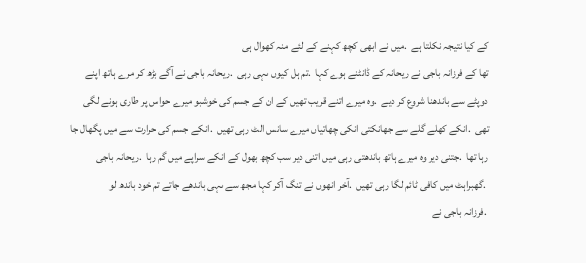کے کیا نتیجہ نکلتا ہے  .میں نے ابھی کچھ کہنے کے لئے منہ کھوال ہی
تھا کے فرزانہ باجی نے ریحانہ کے ڈانٹنے ہوے کہا  .تم ہل کیوں ںہی رہی  .ریحانہ باجی نے آگے بڑھ کر مرے ہاتھ اپنے
دوپٹے سے باندھنا شروع کر دیے  .وہ میرے اتنے قریب تھیں کے ان کے جسم کی خوشبو میرے حواس پر طاری ہونے لگی
تھی  .انکے کھلے گلے سے جھانکتی انکی چھاتیاں میرے سانس الٹ رہی تھیں  .انکے جسم کی حرارت سے میں پگھال جا
رہا تھا  .جتنی دیر وہ میرے ہاتھ باندھتی رہی میں اتنی دیر سب کچھ بھول کے انکے سراپے میں گم رہا  .ریحانہ باجی
 .گھبراہٹ میں کافی ٹائم لگا رہی تھیں  .آخر انھوں نے تنگ آکر کہا مجھ سے ںہی باندھے جاتے تم خود باندھ لو
 .فرزانہ باجی نے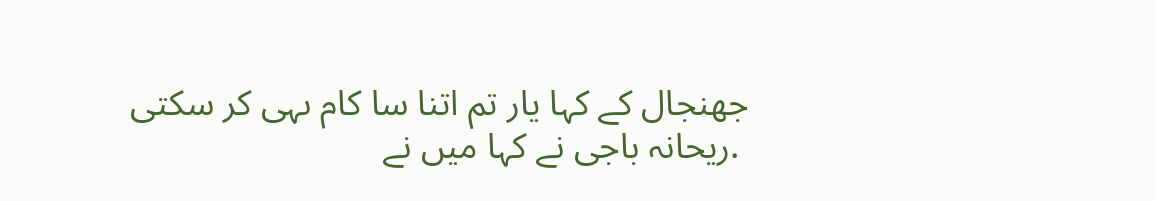جھنجال کے کہا یار تم اتنا سا کام ںہی کر سکتی
 .ریحانہ باجی نے کہا میں نے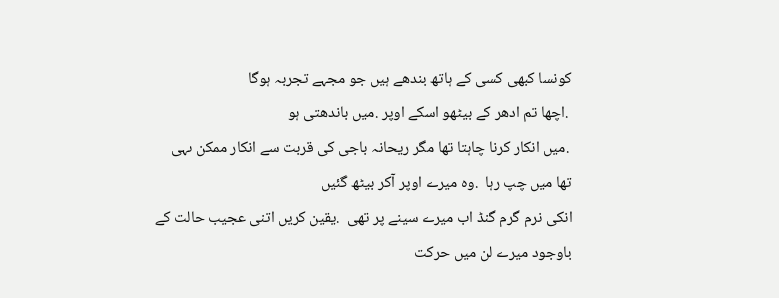کونسا کبھی کسی کے ہاتھ بندھے ہیں جو مجہے تجربہ ہوگا
 .اچھا تم ادھر کے بیٹھو اسکے اوپر .میں باندھتی ہو
 .میں انکار کرنا چاہتا تھا مگر ریحانہ باجی کی قربت سے انکار ممکن ںہی تھا میں چپ رہا  .وہ میرے اوپر آکر بیٹھ گئیں
انکی نرم گرم گنڈ اب میرے سینے پر تھی  .یقین کریں اتنی عجیب حالت کے باوجود میرے لن میں حرکت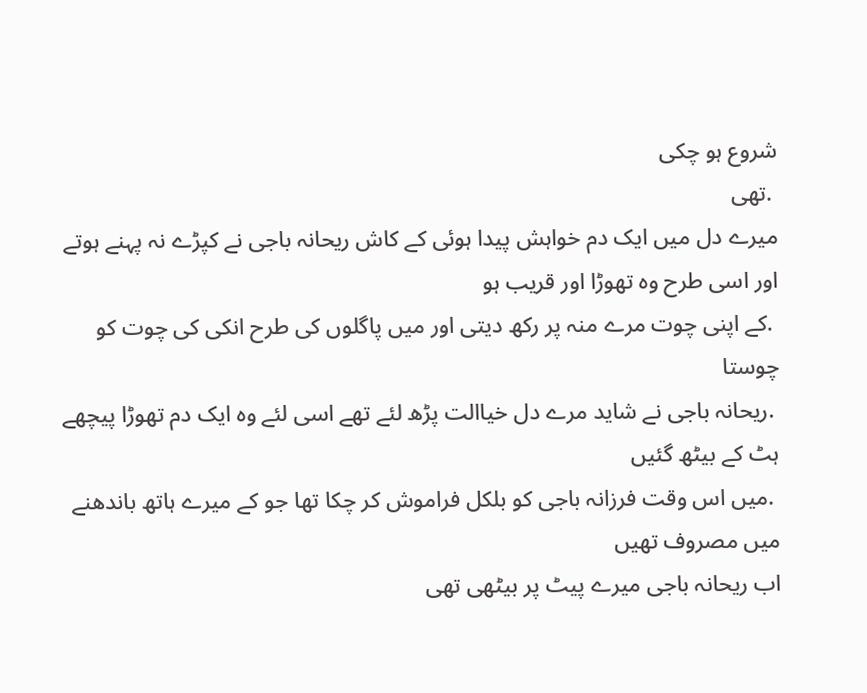شروع ہو چکی
 .تھی
میرے دل میں ایک دم خواہش پیدا ہوئی کے کاش ریحانہ باجی نے کپڑے نہ پہنے ہوتے اور اسی طرح وہ تھوڑا اور قریب ہو
 .کے اپنی چوت مرے منہ پر رکھ دیتی اور میں پاگلوں کی طرح انکی کی چوت کو چوستا
 .ریحانہ باجی نے شاید مرے دل خیاالت پڑھ لئے تھے اسی لئے وہ ایک دم تھوڑا پیچھے ہٹ کے بیٹھ گئیں
 .میں اس وقت فرزانہ باجی کو بلکل فراموش کر چکا تھا جو کے میرے ہاتھ باندھنے میں مصروف تھیں
اب ریحانہ باجی میرے پیٹ پر بیٹھی تھی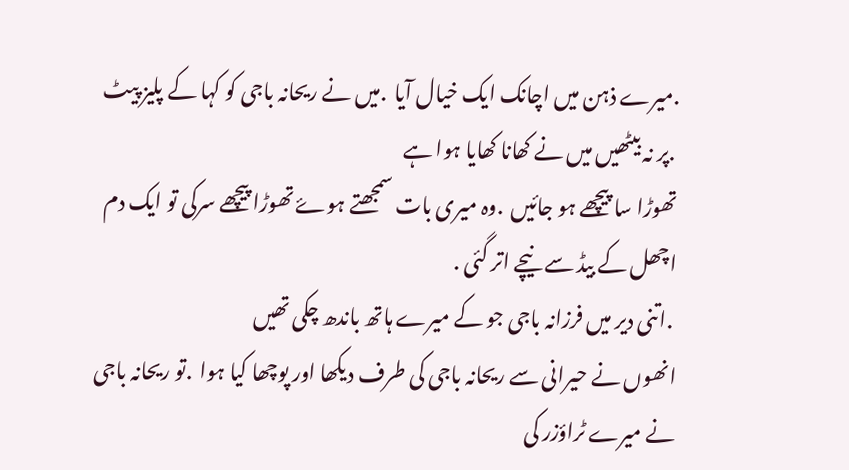.میرے ذہن میں اچانک ایک خیال آیا  .میں نے ریحانہ باجی کو کہا کے پلیز پیٹ
 .پر نہ بیٹھیں میں نے کھانا کھایا ہوا ہے
تھوڑا سا پیچھے ہو جائیں  .وہ میری بات سمجھتے ہوۓ تھوڑا پیچھے سرکی تو ایک دم اچھل کے بیڈ سے نیچے اتر گئی .
 .اتنی دیر میں فرزانہ باجی جو کے میرے ہاتھ باندھ چکی تھیں
انھوں نے حیرانی سے ریحانہ باجی کی طرف دیکھا اور پوچھا کیا ہوا  .تو ریحانہ باجی نے میرے ٹراؤزر کی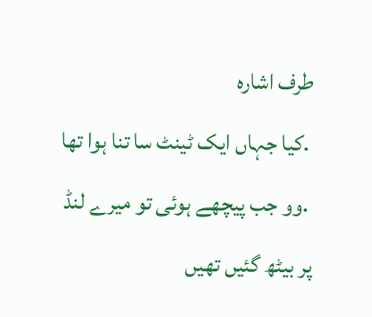طرف اشارہ
 .کیا جہاں ایک ٹینٹ سا تنا ہوا تھا
 .وو جب پیچھے ہوئی تو میرے لنڈ پر بیٹھ گئیں تھیں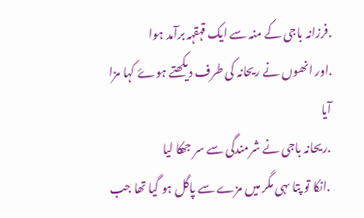.فرزانہ باجی کے منہ سے ایک قہقہہ برآمد ہوا
.اور انھوں نے ریحانہ کی طرف دیکھتے ہوۓ کہا مزا آیا
 .ریحانہ باجی نے شرمندگی سے سر جھکا لیا
 .انکا تو پتا ںہی مگر میں مزے سے پاگل ہو گیا تھا جب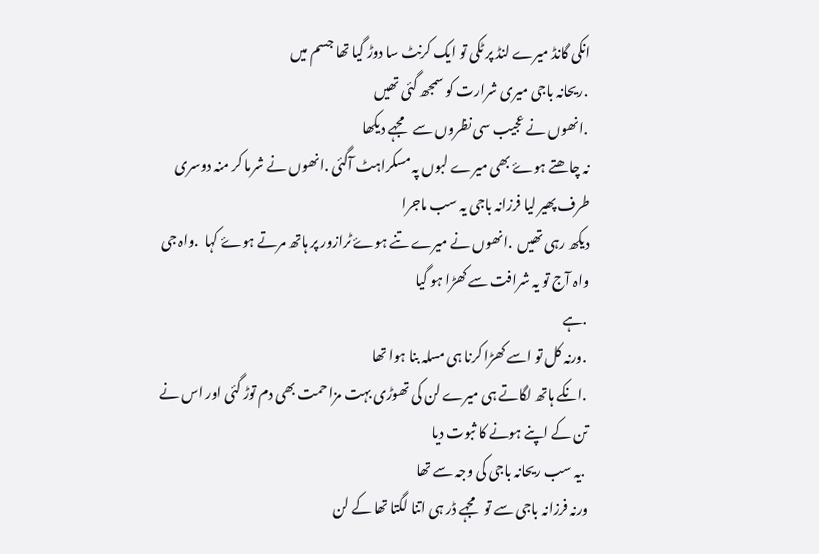انکی گانڈ میرے لنڈ پر ٹکی تو ایک کرنٹ سا دوڑ گیا تھا جسم میں
 .ریحانہ باجی میری شرارت کو سمجھ گئی تھیں
 .انھوں نے عجیب سی نظروں سے مجہے دیکھا
نہ چاھتے ہوۓ بھی میرے لبوں پہ مسکراہٹ آگئی .انھوں نے شرما کر منہ دوسری طرف پھیر لیا فرزانہ باجی یہ سب ماجرا
دیکھ رہی تھیں  .انھوں نے میرے تنے ہوۓ ٹرازور پر ہاتھ مرتے ہوۓ کہا  .واہ جی واہ آج تو یہ شرافت سے کھڑا ہو گیا
 .ہے
 .ورنہ کل تو اسے کھڑا کرنا ہی مسلہ بنا ہوا تھا
 .انکے ہاتھ لگاتے ہی میرے لن کی تھوڑی بہت مزاحمت بھی دم توڑ گئی اور اس نے تن کے اپنے ہونے کا ثبوت دیا
 .یہ سب ریحانہ باجی کی وجہ سے تھا
ورنہ فرزانہ باجی سے تو مجہے ڈر ہی اتنا لگتا تھا کے لن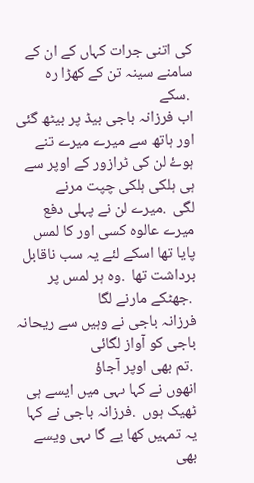کی اتنی جرات کہاں کے ان کے سامنے سینہ تن کے کھڑا رہ
 .سکے
اب فرزانہ باجی بیڈ پر بیٹھ گئی اور ہاتھ سے میرے میرے تنے ہوۓ لن کی ٹرازور کے اوپر سے ہی ہلکی ہلکی چپت مرنے
لگی  .میرے لن نے پہلی دفع میرے عالوہ کسی اور کا لمس پایا تھا اسکے لئے یہ سب ناقابل برداشت تھا  .وہ ہر لمس پر
 .جھٹکے مارنے لگا
فرزانہ باجی نے وہیں سے ریحانہ باجی کو آواز لگائی
 .تم بھی اوپر آجاؤ
انھوں نے کہا ںہی میں ایسے ہی ٹھیک ہوں  .فرزانہ باجی نے کہا یہ تمہیں کھا یے گا ںہی ویسے بھی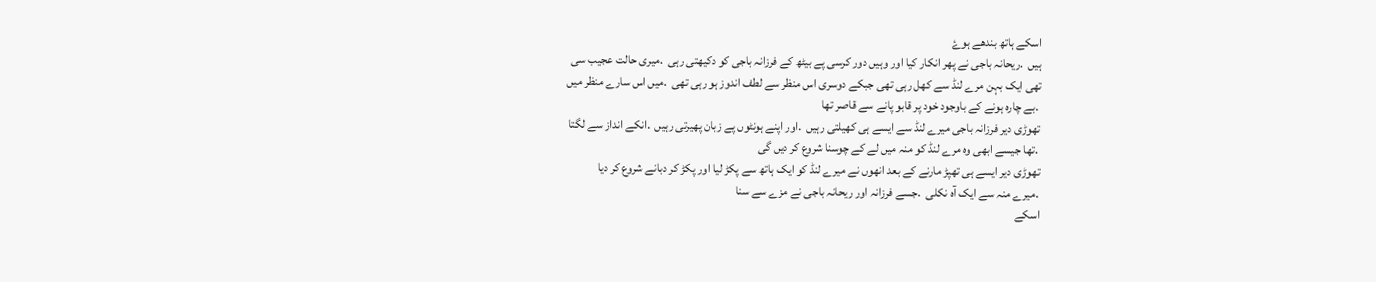اسکے ہاتھ بندھے ہوۓ
ہیں  .ریحانہ باجی نے پھر انکار کیا اور وہیں دور کرسی پے بیٹھ کے فرزانہ باجی کو دکیھتی رہی  .میری حالت عجیب سی
تھی ایک بہن مرے لنڈ سے کھل رہی تھی جبکے دوسری اس منظر سے لطف اندوز ہو رہی تھی  .میں اس سارے منظر میں
 .بے چارہ ہونے کے باوجود خود پر قابو پانے سے قاصر تھا
تھوڑی دیر فرزانہ باجی میرے لنڈ سے ایسے ہی کھیلتی رہیں  .اور اپنے ہونٹوں پے زبان پھیرتی رہیں  .انکے انداز سے لگتا
 .تھا جیسے ابھی وہ مرے لنڈ کو منہ میں لے کے چوسنا شروع کر دیں گی
تھوڑی دیر ایسے ہی تھپڑ مارنے کے بعد انھوں نے میرے لنڈ کو ایک ہاتھ سے پکڑ لیا اور پکڑ کر دبانے شروع کر دیا
 .میرے منہ سے ایک آہ نکلی  .جسے فرزانہ اور ریحانہ باجی نے مزے سے سنا
اسکے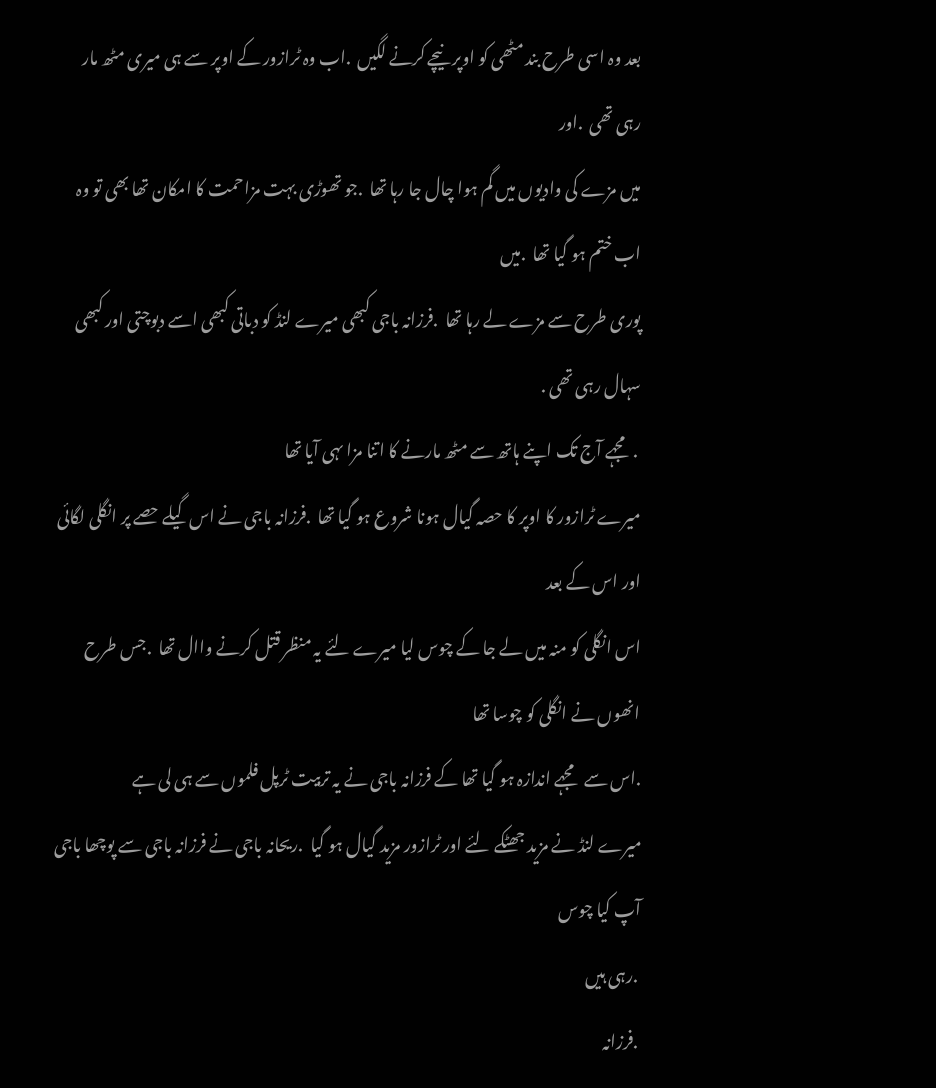بعد وہ اسی طرح بند مٹھی کو اوپر نیچے کرنے لگیں  .اب وہ ٹرازور کے اوپر سے ہی میری مٹھ مار رہی تھی  .اور
میں مزے کی وادیوں میں گم ہوا چال جا رہا تھا  .جو تھوڑی بہت مزاحمت کا امکان تھا بھی تو وہ اب ختم ہو گیا تھا  .میں
پوری طرح سے مزے لے رہا تھا  .فرزانہ باجی کبھی میرے لنڈ کو دباتی کبھی اسے دبوچتی اور کبھی سہال رہی تھی .
 .مجہے آج تک اپنے ہاتھ سے مٹھ مارنے کا اتنا مزا ںہی آیا تھا
میرے ٹرازور کا اوپر کا حصہ گیال ہونا شروع ہو گیا تھا  .فرزانہ باجی نے اس گیلے حصے پر انگلی لگائی اور اس کے بعد
اس انگلی کو منہ میں لے جا کے چوس لیا میرے لئے یہ منظر قتل کرنے واال تھا  .جس طرح انھوں نے انگلی کو چوسا تھا
.اس سے مجہے اندازہ ہو گیا تھا کے فرزانہ باجی نے یہ تربیت ٹرپل فلموں سے ہی لی ہے
میرے لنڈ نے مزید جھٹکے لئے اور ٹرازور مزید گیال ہو گیا  .ریحانہ باجی نے فرزانہ باجی سے پوچھا باجی آپ کیا چوس
 .رہی ہیں
 .فرزانہ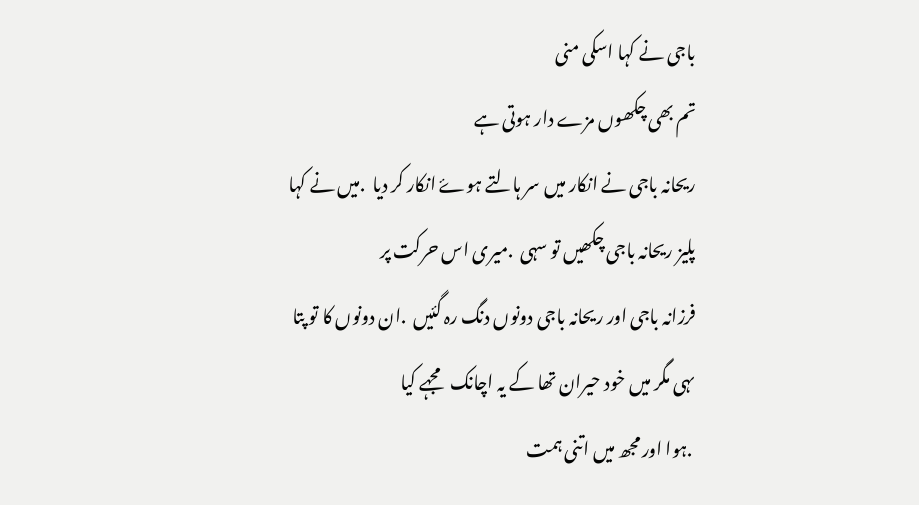باجی نے کہا اسکی منی
تم بھی چکھوں مزے دار ہوتی ہے
ریحانہ باجی نے انکار میں سر ہالتے ہوۓ انکار کر دیا  .میں نے کہا پلیز ریحانہ باجی چکھیں تو سہی  .میری اس حرکت پر
فرزانہ باجی اور ریحانہ باجی دونوں دنگ رہ گئیں  .ان دونوں کا تو پتا ںہی مگر میں خود حیران تھا کے یہ اچانک مجہے کیا
 .ہوا اور مجھ میں اتنی ہمت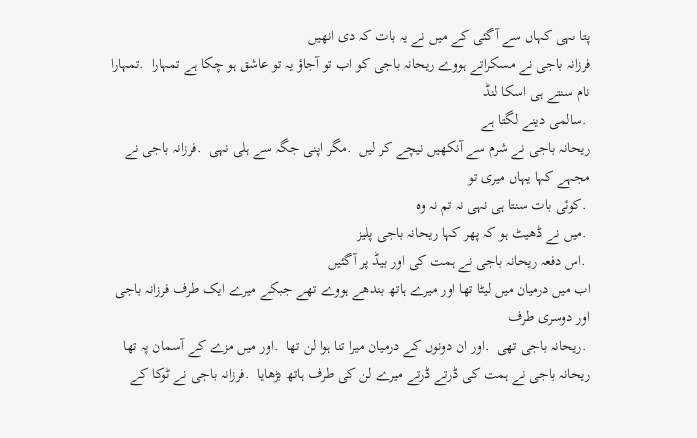پتا ںہی کہاں سے آگئی کے میں نے یہ بات کہ دی انھیں
فرزانہ باجی نے مسکراتے ہووے ریحانہ باجی کو اب تو آجاؤ یہ تو عاشق ہو چکا ہے تمہارا  .تمہارا نام سنتے ہی اسکا لنڈ
 .سالمی دینے لگتا ہے
ریحانہ باجی نے شرم سے آنکھیں نیچے کر لیں  .مگر اپنی جگہ سے ہلی نہی  .فرزانہ باجی نے مجہے کہا یہاں میری تو
 .کوئی بات سنتا ہی نہی نہ تم نہ وہ
 .میں نے ڈھیٹ ہو کہ پھر کہا ریحانہ باجی پلیز
 .اس دفعہ ریحانہ باجی نے ہمت کی اور بیڈ پر آگئیں
اب میں درمیان میں لیٹا تھا اور میرے ہاتھ بندھے ہووے تھے جبکے میرے ایک طرف فرزانہ باجی اور دوسری طرف
 .ریحانہ باجی تھی  .اور ان دونوں کے درمیان میرا تنا ہوا لن تھا  .اور میں مزے کے آسمان پہ تھا
ریحانہ باجی نے ہمت کی ڈرتے ڈرتے میرے لن کی طرف ہاتھ بڑھایا  .فرزانہ باجی نے ٹوکا کے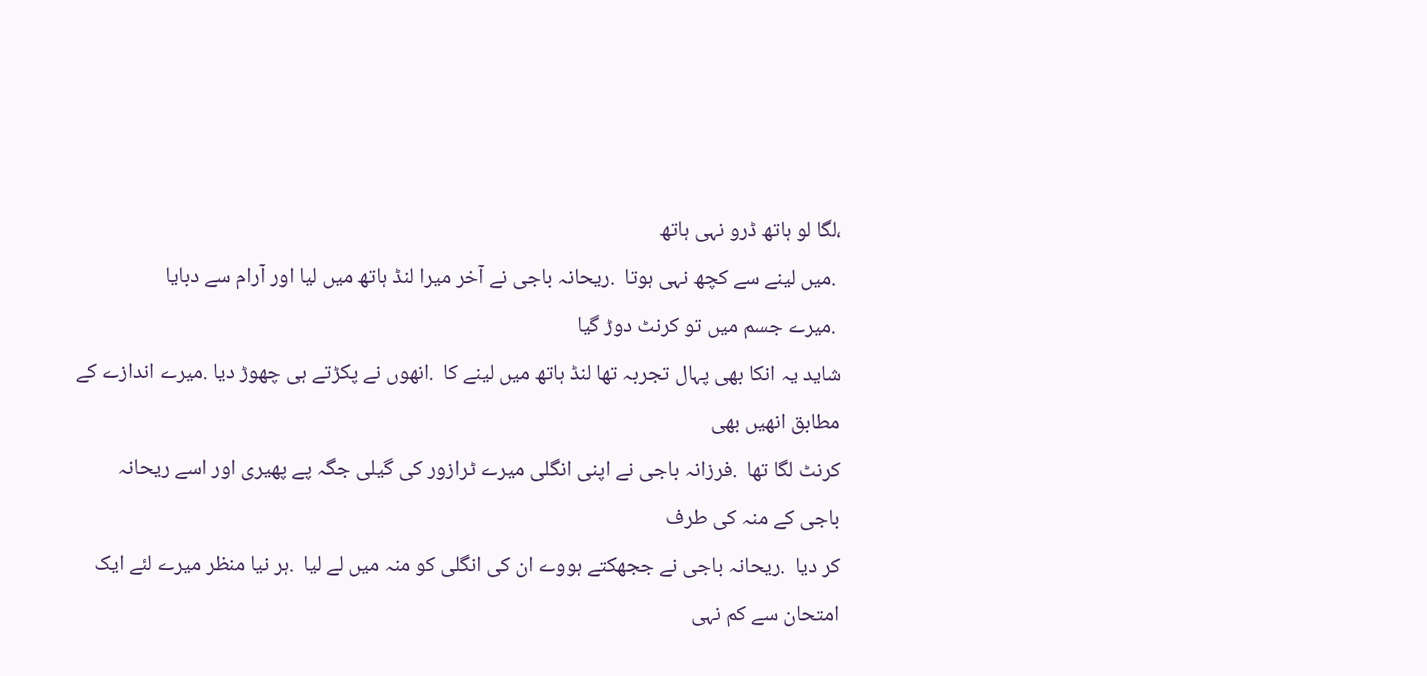،لگا لو ہاتھ ڈرو نہی ہاتھ
 .میں لینے سے کچھ نہی ہوتا  .ریحانہ باجی نے آخر میرا لنڈ ہاتھ میں لیا اور آرام سے دبایا
 .میرے جسم میں تو کرنٹ دوڑ گیا
شاید یہ انکا بھی پہال تجربہ تھا لنڈ ہاتھ میں لینے کا  .انھوں نے پکڑتے ہی چھوڑ دیا .میرے اندازے کے مطابق انھیں بھی
کرنٹ لگا تھا  .فرزانہ باجی نے اپنی انگلی میرے ٹرازور کی گیلی جگہ پے پھیری اور اسے ریحانہ باجی کے منہ کی طرف
کر دیا  .ریحانہ باجی نے ججھکتے ہووے ان کی انگلی کو منہ میں لے لیا  .ہر نیا منظر میرے لئے ایک امتحان سے کم نہی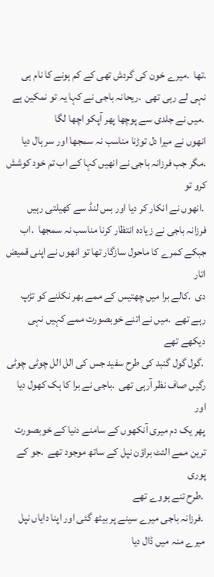.تھا  .میرے خون کی گردش تھی کے کم ہونے کا نام ہی نہی لے رہی تھی  .ریحانہ باجی نے کہا یہ تو نمکین ہے
 .میں نے جلدی سے پوچھا پھر آپکو اچھا لگا
انھوں نے میرا دل توڑنا مناسب نہ سمجھا اور سر ہال دیا  .مگر جب فرزانہ باجی نے انھیں کہا کے اب تم خود کوشش کرو تو
 .انھوں نے انکار کر دیا اور بس لنڈ سے کھیلتی رہیں
فرزانہ باجی نے زیادہ انتظار کرنا مناسب نہ سمجھا  .اب جبکے کمرے کا ماحول سازگار تھا تو انھوں نے اپنی قمیض اتار
دی  .کالے برا میں چھتیس کے ممے بھر نکلنے کو تڑپ رہے تھے  .میں نے اتنے خوبصورت ممے کہیں نہی دیکھے تھے
 .گول گول گنبد کی طرح سفید جس کی الل الل چوٹی چوٹی رگیں صاف نظر آرہی تھی  .باجی نے برا کا ہک کھول دیا اور
پھر یک دم میری آنکھوں کے سامنے دنیا کے خوبصورت ترین ممے الئٹ براؤن نپل کے ساتھ موجود تھے  .جو کے پوری
 .طرح تنے ہووے تھے
 .فرزانہ باجی میرے سینے پر بیٹھ گئی اور اپنا دایاں نپل میرے منہ میں ڈال دیا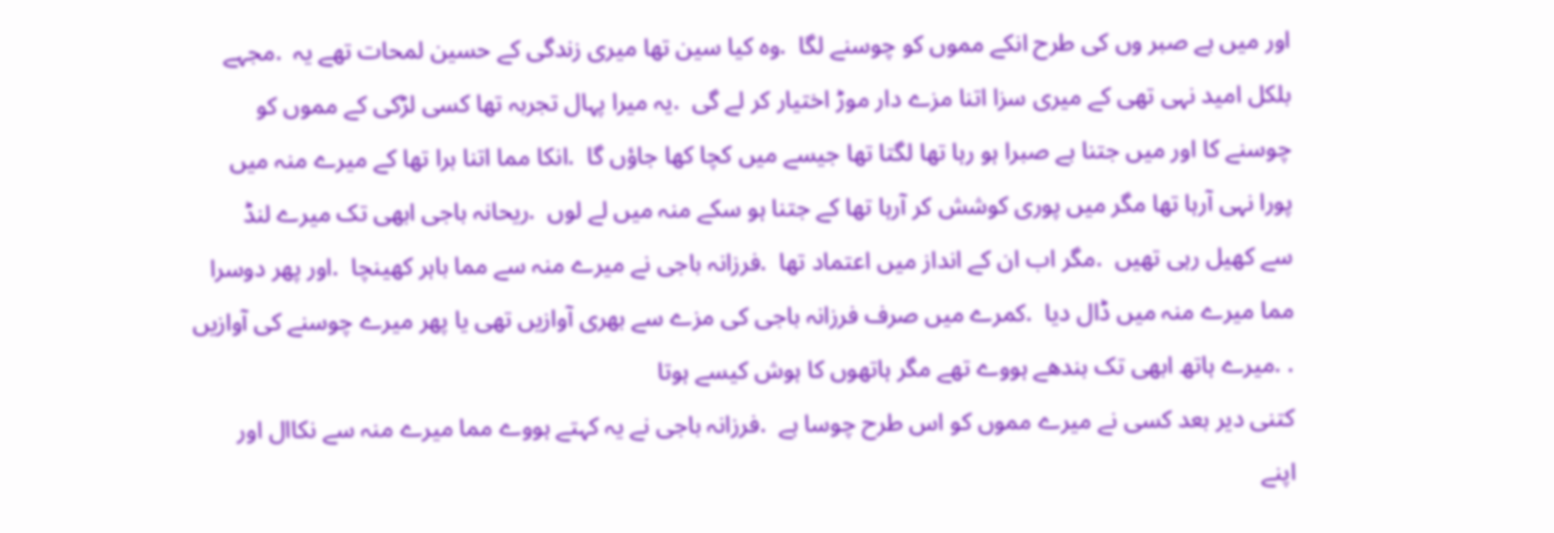اور میں بے صبر وں کی طرح انکے مموں کو چوسنے لگا  .وہ کیا سین تھا میری زندگی کے حسین لمحات تھے یہ  .مجہے
بلکل امید نہی تھی کے میری سزا اتنا مزے دار موڑ اختیار کر لے گی  .یہ میرا پہال تجربہ تھا کسی لڑکی کے مموں کو
چوسنے کا اور میں جتنا بے صبرا ہو رہا تھا لگتا تھا جیسے میں کچا کھا جاؤں گا  .انکا مما اتنا برا تھا کے میرے منہ میں
پورا نہی آرہا تھا مگر میں پوری کوشش کر آرہا تھا کے جتنا ہو سکے منہ میں لے لوں  .ریحانہ باجی ابھی تک میرے لنڈ
سے کھیل رہی تھیں  .مگر اب ان کے انداز میں اعتماد تھا  .فرزانہ باجی نے میرے منہ سے مما باہر کھینچا  .اور پھر دوسرا
مما میرے منہ میں ڈال دیا  .کمرے میں صرف فرزانہ باجی کی مزے سے بھری آوازیں تھی یا پھر میرے چوسنے کی آوازیں
. .میرے ہاتھ ابھی تک بندھے ہووے تھے مگر ہاتھوں کا ہوش کیسے ہوتا
کتنی دیر بعد کسی نے میرے مموں کو اس طرح چوسا ہے  .فرزانہ باجی نے یہ کہتے ہووے مما میرے منہ سے نکاال اور
اپنے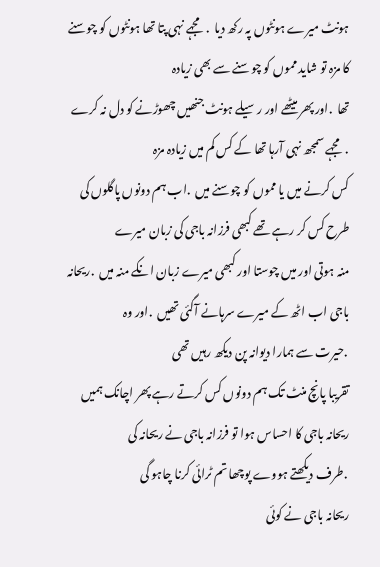ہونٹ میرے ہونٹوں پہ رکھ دیا  .مجہے نہی پتا تھا ہونٹوں کو چوسنے کا مزہ تو شاید مموں کو چوسنے سے بھی زیادہ
تھا  .اور پھر میٹھے اور رسیلے ہونٹ جنھیں چھوڑنے کو دل نہ کرے .مجہے سمجھ نہی آرہا تھا کے کس کم میں زیادہ مزہ
کس کرنے میں یا مموں کو چوسنے میں  .اب ہم دونوں پاگلوں کی طرح کس کر رہے تھے کبھی فرزانہ باجی کی زبان میرے
منہ ہوتی اور میں چوستا اور کبھی میرے زبان انکے منہ میں  .ریحانہ باجی اب اٹھ کے میرے سرہانے آگئی تھیں  .اور وہ
 .حیرت سے ہمارا دیوانہ پن دیکھ رہیں تھی
تقریبا پانچ منٹ تک ہم دونوں کس کرتے رہے پھر اچانک ہمیں ریحانہ باجی کا احساس ہوا تو فرزانہ باجی نے ریحانہ کی
 .طرف دیکھتے ہووے پوچھا تم ٹرائی کرنا چاہو گی
ریحانہ باجی نے کوئی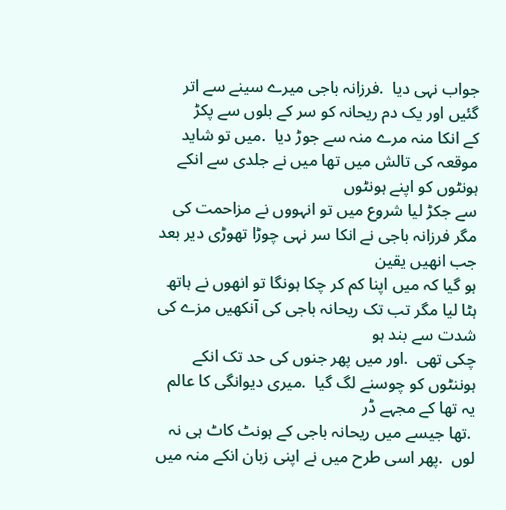جواب نہی دیا  .فرزانہ باجی میرے سینے سے اتر گئیں اور یک دم ریحانہ کو سر کے بلوں سے پکڑ
کے انکا منہ مرے منہ سے جوڑ دیا  .میں تو شاید موقعہ کی تالش میں تھا میں نے جلدی سے انکے ہونٹوں کو اپنے ہونٹوں
سے جکڑ لیا شروع میں تو انہووں نے مزاحمت کی مگر فرزانہ باجی نے انکا سر نہی چوڑا تھوڑی دیر بعد جب انھیں یقین
ہو گیا کہ میں اپنا کم کر چکا ہونگا تو انھوں نے ہاتھ ہٹا لیا مگر تب تک ریحانہ باجی کی آنکھیں مزے کی شدت سے بند ہو
چکی تھی  .اور میں پھر جنوں کی حد تک انکے ہوننٹوں کو چوسنے لگ گیا  .میری دیوانگی کا عالم یہ تھا کے مجہے ڈر
 .تھا جیسے میں ریحانہ باجی کے ہونٹ کاٹ ہی نہ لوں  .پھر اسی طرح میں نے اپنی زبان انکے منہ میں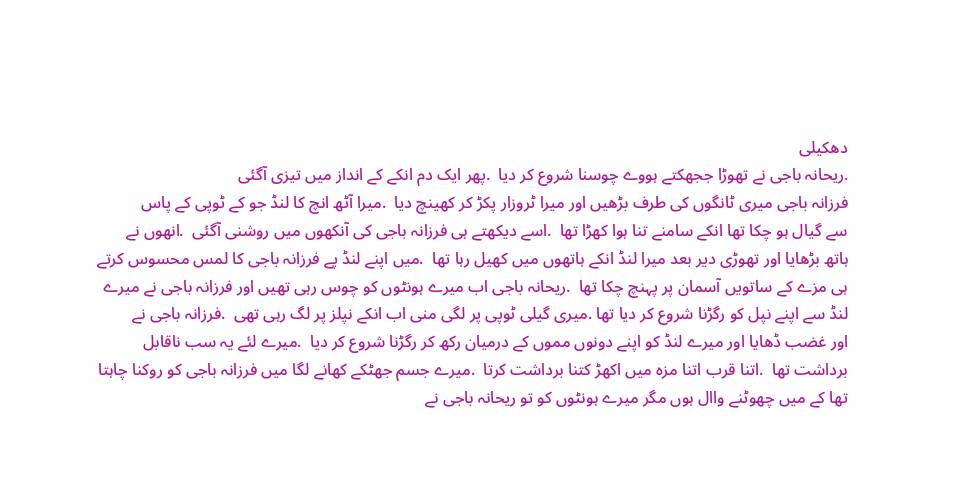دھکیلی
.ریحانہ باجی نے تھوڑا ججھکتے ہووے چوسنا شروع کر دیا  .پھر ایک دم انکے کے انداز میں تیزی آگئی
فرزانہ باجی میری ٹانگوں کی طرف بڑھیں اور میرا ٹروزار پکڑ کر کھینچ دیا  .میرا آٹھ انچ کا لنڈ جو کے ٹوپی کے پاس
سے گیال ہو چکا تھا انکے سامنے تنا ہوا کھڑا تھا  .اسے دیکھتے ہی فرزانہ باجی کی آنکھوں میں روشنی آگئی  .انھوں نے
ہاتھ بڑھایا اور تھوڑی دیر بعد میرا لنڈ انکے ہاتھوں میں کھیل رہا تھا  .میں اپنے لنڈ پے فرزانہ باجی کا لمس محسوس کرتے
ہی مزے کے ساتویں آسمان پر پہنچ چکا تھا  .ریحانہ باجی اب میرے ہونٹوں کو چوس رہی تھیں اور فرزانہ باجی نے میرے
لنڈ سے اپنے نپل کو رگڑنا شروع کر دیا تھا .میری گیلی ٹوپی پر لگی منی اب انکے نپلز پر لگ رہی تھی  .فرزانہ باجی نے
اور غضب ڈھایا اور میرے لنڈ کو اپنے دونوں مموں کے درمیان رکھ کر رگڑنا شروع کر دیا  .میرے لئے یہ سب ناقابل
برداشت تھا  .اتنا قرب اتنا مزہ میں اکھڑ کتنا برداشت کرتا  .میرے جسم جھٹکے کھانے لگا میں فرزانہ باجی کو روکنا چاہتا
تھا کے میں چھوٹنے واال ہوں مگر میرے ہونٹوں کو تو ریحانہ باجی نے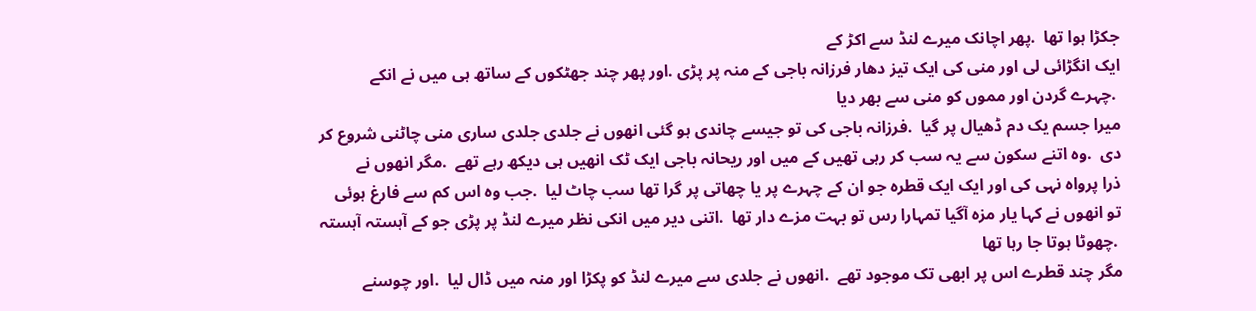جکڑا ہوا تھا  .پھر اچانک میرے لنڈ سے اکڑ کے
ایک انگڑائی لی اور منی کی ایک تیز دھار فرزانہ باجی کے منہ پر پڑی .اور پھر چند جھٹکوں کے ساتھ ہی میں نے انکے
 .چہرے گردن اور مموں کو منی سے بھر دیا
میرا جسم یک دم ڈھیال پر گیا  .فرزانہ باجی کی تو جیسے چاندی ہو گئی انھوں نے جلدی جلدی ساری منی چاٹنی شروع کر
دی  .وہ اتنے سکون سے یہ سب کر رہی تھیں کے میں اور ریحانہ باجی ایک ٹک انھیں ہی دیکھ رہے تھے  .مگر انھوں نے
ذرا پرواہ نہی کی اور ایک ایک قطرہ جو ان کے چہرے پر یا چھاتی پر گرا تھا سب چاٹ لیا  .جب وہ اس کم سے فارغ ہوئی
تو انھوں نے کہا یار مزہ آگیا تمہارا رس تو بہت مزے دار تھا  .اتنی دیر میں انکی نظر میرے لنڈ پر پڑی جو کے آہستہ آہستہ
 .چھوٹا ہوتا جا رہا تھا
مگر چند قطرے اس پر ابھی تک موجود تھے  .انھوں نے جلدی سے میرے لنڈ کو پکڑا اور منہ میں ڈال لیا  .اور چوسنے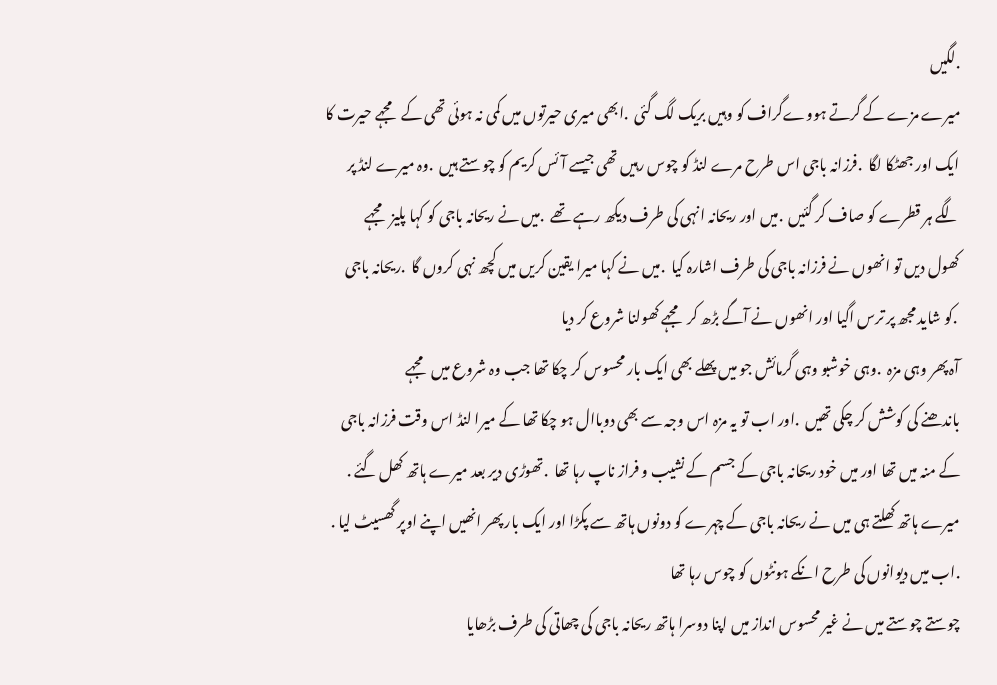.لگیں
میرے مزے کے گرتے ہووےگراف کو وہیں بریک لگ گئی  .ابھی میری حیرتوں میں کمی نہ ہوئی تھی کے مجہے حیرت کا
ایک اور جھٹکا لگا  .فرزانہ باجی اس طرح مرے لنڈ کو چوس رہیں تھی جیسے آئس کریم کو چوستے ہیں  .وہ میرے لنڈ پر
لگے ہر قطرے کو صاف کر گئیں  .میں اور ریحانہ انہی کی طرف دیکھ رہے تھے  .میں نے ریحانہ باجی کو کہا پلیز مجہے
کھول دیں تو انھوں نے فرزانہ باجی کی طرف اشارہ کیا  .میں نے کہا میرا یقین کریں میں کچھ نہی کروں گا  .ریحانہ باجی
 .کو شاید مجھ پر ترس اگیا اور انھوں نے آگے بڑھ کر مجہے کھولنا شروع کر دیا
آہ پھر وہی مزہ  .وہی خوشبو وہی گرمائش جو میں پھلے بھی ایک بار محسوس کر چکا تھا جب وہ شروع میں مجہے
باندھنے کی کوشش کر چکی تھیں  .اور اب تو یہ مزہ اس وجہ سے بھی دوباال ہو چکا تھا کے میرا لنڈ اس وقت فرزانہ باجی
کے منہ میں تھا اور میں خود ریحانہ باجی کے جسم کے نشیب و فراز ناپ رہا تھا  .تھوڑی دیر بعد میرے ہاتھ کھل گئے .
میرے ہاتھ کھلتے ہی میں نے ریحانہ باجی کے چہرے کو دونوں ہاتھ سے پکڑا اور ایک بار پھر انھیں اپنے اوپر گھسیٹ لیا .
.اب میں دیوانوں کی طرح انکے ہونٹوں کو چوس رہا تھا
چوستے چوستے میں نے غیر محسوس انداز میں اپنا دوسرا ہاتھ ریحانہ باجی کی چھاتی کی طرف بڑھایا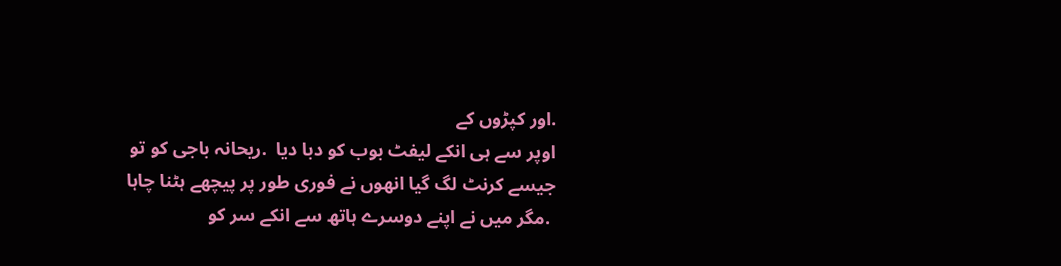.اور کپڑوں کے
اوپر سے ہی انکے لیفٹ بوب کو دبا دیا  .ریحانہ باجی کو تو جیسے کرنٹ لگ گیا انھوں نے فوری طور پر پیچھے ہٹنا چاہا
 .مگر میں نے اپنے دوسرے ہاتھ سے انکے سر کو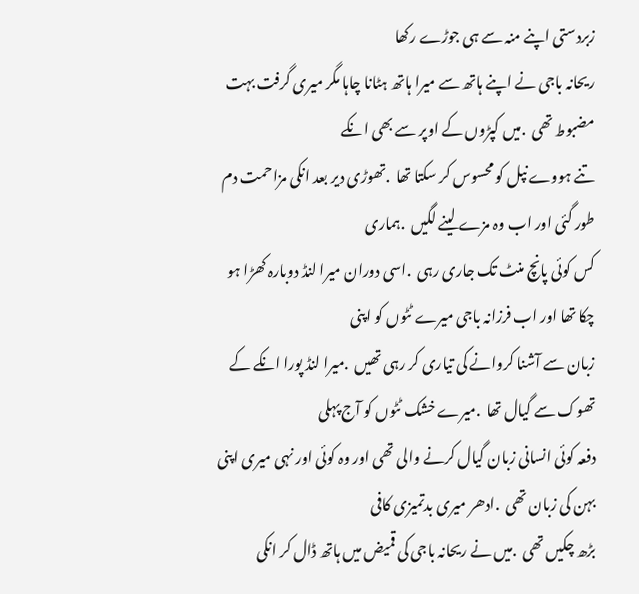زبردستی اپنے منہ سے ہی جوڑے رکھا
ریحانہ باجی نے اپنے ہاتھ سے میرا ہاتھ ہٹانا چاہا مگر میری گرفت بہت مضبوط تھی  .میں کپڑوں کے اوپر سے بھی انکے
تنے ہووے نپل کو محسوس کر سکتا تھا  .تھوڑی دیر بعد انکی مزاحمت دم طور گئی اور اب وہ مزے لینے لگیں  .ہماری
کس کوئی پانچ منٹ تک جاری رہی  .اسی دوران میرا لنڈ دوبارہ کھڑا ہو چکا تھا اور اب فرزانہ باجی میرے ٹٹوں کو اپنی
زبان سے آشنا کروانے کی تیاری کر رہی تھیں  .میرا لنڈ پورا انکے کے تھوک سے گیال تھا  .میرے خشک ٹٹوں کو آج پہلی
دفعہ کوئی انسانی زبان گیال کرنے والی تھی اور وہ کوئی اور نہی میری اپنی بہن کی زبان تھی  .ادھر میری بدتمیزی کافی
بڑھ چکیں تھی  .میں نے ریحانہ باجی کی قمیض میں ہاتھ ڈال کر انکی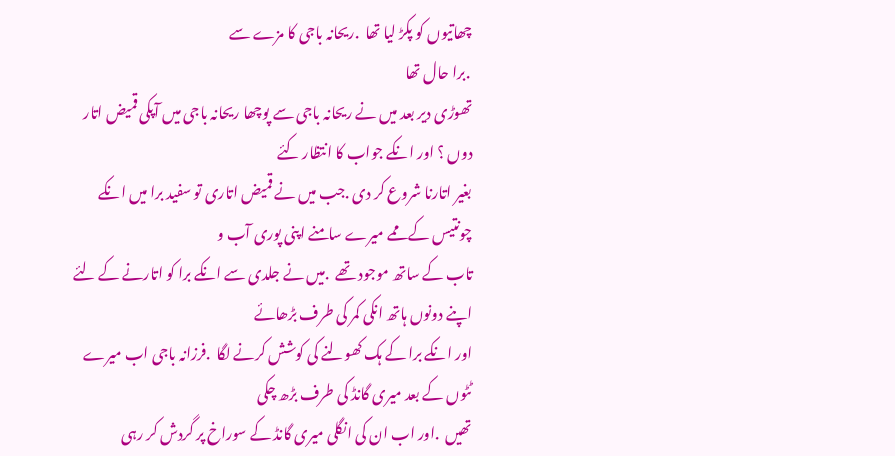چھاتیوں کو پکڑ لیا تھا  .ریحانہ باجی کا مزے سے
 .برا حال تھا
تھوڑی دیر بعد میں نے ریحانہ باجی سے پوچھا ریحانہ باجی میں آپکی قمیض اتار دوں ؟ اور انکے جواب کا انتظار کئے
بغیر اتارنا شروع کر دی .جب میں نے قمیض اتاری تو سفید برا میں انکے چونتیس کے ممے میرے سامنے اپنی پوری آب و
تاب کے ساتھ موجود تھے  .میں نے جلدی سے انکے برا کو اتارنے کے لئے اپنے دونوں ہاتھ انکی کمر کی طرف بڑھائے
اور انکے برا کے ہک کھولنے کی کوشش کرنے لگا  .فرزانہ باجی اب میرے ٹٹوں کے بعد میری گانڈ کی طرف بڑھ چکی
تھیں  .اور اب ان کی انگلی میری گانڈ کے سوراخ پر گردش کر رہی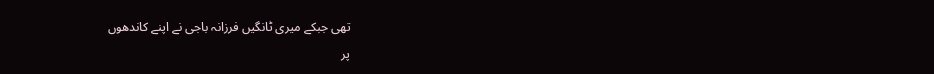تھی جبکے میری ٹانگیں فرزانہ باجی نے اپنے کاندھوں
پر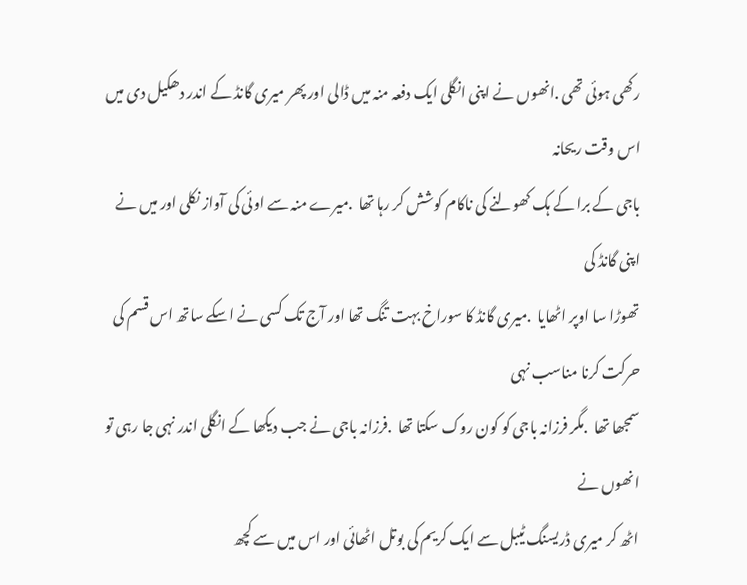رکھی ہوئی تھی .انھوں نے اپنی انگلی ایک دفعہ منہ میں ڈالی اور پھر میری گانڈ کے اندر دھکیل دی میں اس وقت ریحانہ
باجی کے برا کے ہک کھولنے کی ناکام کوشش کر رہا تھا  .میرے منہ سے اوئی کی آواز نکلی اور میں نے اپنی گانڈ کی
تھوڑا سا اوپر اٹھایا  .میری گانڈ کا سوراخ بہت تنگ تھا اور آج تک کسی نے اسکے ساتھ اس قسم کی حرکت کرنا مناسب نہی
سمجھا تھا  .مگر فرزانہ باجی کو کون روک سکتا تھا  .فرزانہ باجی نے جب دیکھا کے انگلی اندر نہی جا رہی تو انھوں نے
اٹھ کر میری ڈریسنگ ٹیبل سے ایک کریم کی بوتل اٹھائی اور اس میں سے کچھ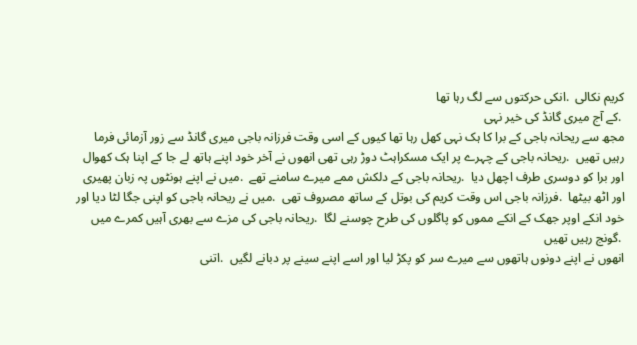کریم نکالی  .انکی حرکتوں سے لگ رہا تھا
 .کے آج میری گانڈ کی خیر نہی
مجھ سے ریحانہ باجی کے برا کا ہک نہی کھل رہا تھا کیوں کے اسی وقت فرزانہ باجی میری گانڈ سے زور آزمائی فرما
رہیں تھیں  .ریحانہ باجی کے چہرے پر ایک مسکراہٹ دوڑ رہی تھی انھوں نے آخر خود اپنے ہاتھ لے جا کے اپنا ہک کھوال
اور برا کو دوسری طرف اچھل دیا  .ریحانہ باجی کے دلکش ممے میرے سامنے تھے  .میں نے اپنے ہونٹوں پہ زبان پھیری
اور اٹھ بیٹھا  .فرزانہ باجی اس وقت کریم کی بوتل کے ساتھ مصروف تھی  .میں نے ریحانہ باجی کو اپنی جگا لٹا دیا اور
خود انکے اوپر جھک کے انکے مموں کو پاگلوں کی طرح چوسنے لگا  .ریحانہ باجی کی مزے سے بھری آہیں کمرے میں
 .گونج رہیں تھیں
انھوں نے اپنے دونوں ہاتھوں سے میرے سر کو پکڑ لیا اور اسے اپنے سینے پر دبانے لگیں  .اتنی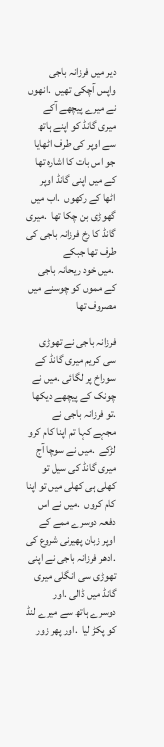دیر میں فرزانہ باجی
واپس آچکی تھیں  .انھوں نے میرے پیچھے آکے میری گانڈ کو اپنے ہاتھ سے اوپر کی طرف اٹھایا جو اس بات کا اشارہ تھا
کے میں اپنی گانڈ اوپر اٹھا کے رکھوں  .اب میں گھوڑی بن چکا تھا  .میری گانڈ کا رخ فرزانہ باجی کی طرف تھا جبکے
 .میں خود ریحانہ باجی کے مموں کو چوسنے میں مصروف تھا

فرزانہ باجی نے تھوڑی سی کریم میری گانڈ کے سوراخ پر لگائی .میں نے چونک کے پیچھے دیکھا  .تو فرزانہ باجی نے
مجہے کہا تم اپنا کام کرو لڑکے  .میں نے سوچا آج میری گانڈ کی سیل تو کھلی ہی کھلی میں تو اپنا کام کروں  .میں نے اس
دفعہ دوسرے ممے کے اوپر زبان پھیرنی شروع کی  .ادھر فرزانہ باجی نے اپنی تھوڑی سی انگلی میری گانڈ میں ڈالی .اور
دوسرے ہاتھ سے میرے لنڈ کو پکڑ لیا  .اور پھر زور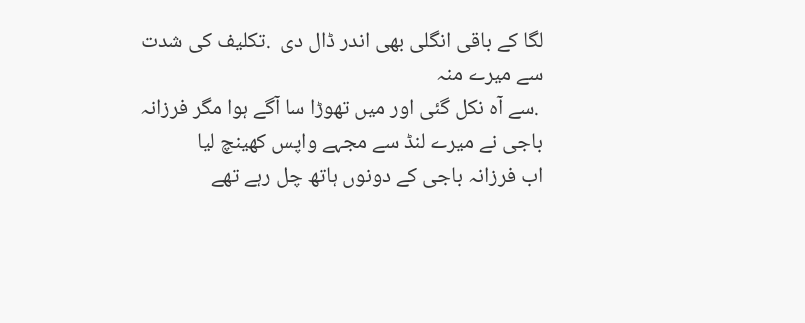لگا کے باقی انگلی بھی اندر ڈال دی  .تکلیف کی شدت سے میرے منہ
 .سے آہ نکل گئی اور میں تھوڑا سا آگے ہوا مگر فرزانہ باجی نے میرے لنڈ سے مجہے واپس کھینچ لیا
اب فرزانہ باجی کے دونوں ہاتھ چل رہے تھے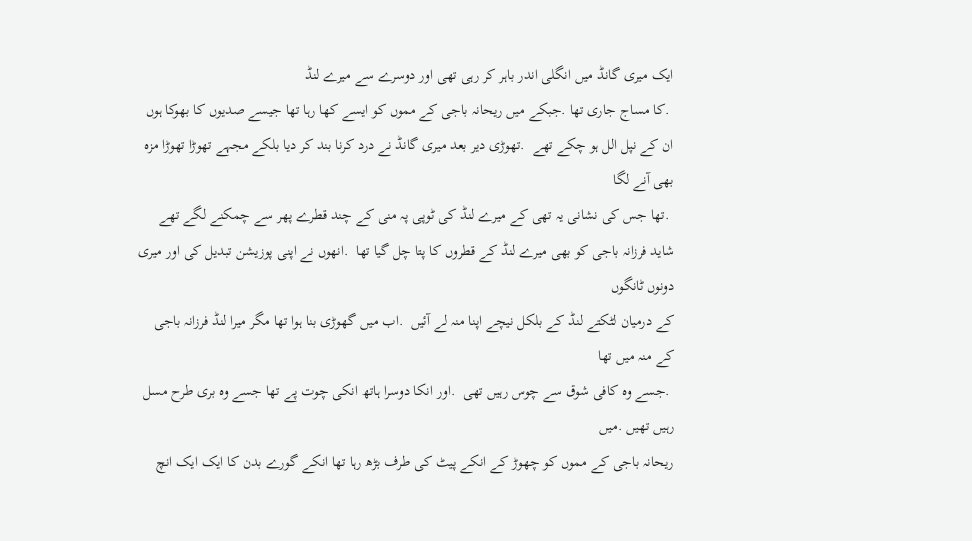ایک میری گانڈ میں انگلی اندر باہر کر رہی تھی اور دوسرے سے میرے لنڈ
 .کا مساج جاری تھا .جبکے میں ریحانہ باجی کے مموں کو ایسے کھا رہا تھا جیسے صدیوں کا بھوکا ہوں
ان کے نپل الل ہو چکے تھے  .تھوڑی دیر بعد میری گانڈ نے درد کرنا بند کر دیا بلکے مجہے تھوڑا تھوڑا مزہ بھی آنے لگا
 .تھا جس کی نشانی یہ تھی کے میرے لنڈ کی ٹوپی پہ منی کے چند قطرے پھر سے چمکنے لگے تھے
شاید فرزانہ باجی کو بھی میرے لنڈ کے قطروں کا پتا چل گیا تھا  .انھوں نے اپنی پوزیشن تبدیل کی اور میری دونوں ٹانگوں
کے درمیان لٹکتے لنڈ کے بلکل نیچے اپنا منہ لے آئیں  .اب میں گھوڑی بنا ہوا تھا مگر میرا لنڈ فرزانہ باجی کے منہ میں تھا
 .جسے وہ کافی شوق سے چوس رہیں تھی  .اور انکا دوسرا ہاتھ انکی چوت پے تھا جسے وہ بری طرح مسل رہیں تھیں .میں
ریحانہ باجی کے مموں کو چھوڑ کے انکے پیٹ کی طرف بڑھ رہا تھا انکے گورے بدن کا ایک ایک انچ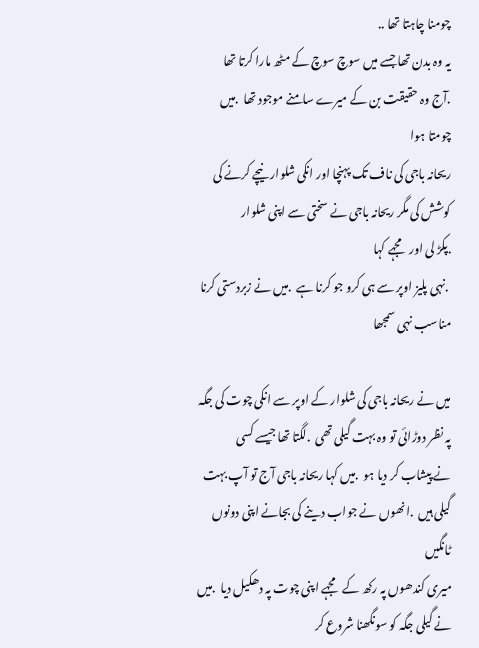چومنا چاہتا تھا ..
یہ وہ بدن تھا جسے میں سوچ سوچ کے مٹھ مارا کرتا تھا  .آج وہ حقیقت بن کے میرے سامنے موجود تھا  .میں چومتا ہوا
ریحانہ باجی کی ناف تک پہنچا اور انکی شلوار نیچے کرنے کی کوشش کی مگر ریحانہ باجی نے سختی سے اپنی شلوار
.پکڑ لی اور مجہے کہا
 .نہی پلیز اوپر سے ہی کرو جو کرنا ہے  .میں نے زبردستی کرنا مناسب نہی سمجھا

میں نے ریحانہ باجی کی شلوار کے اوپر سے انکی چوت کی جگہ پہ نظر دوڑائی تو وہ بہت گیلی تھی  .لگتا تھا جیسے کسی
نے پیشاب کر دیا ہو  .میں کہا ریحانہ باجی آج تو آپ بہت گیلی ہیں  .انھوں نے جواب دینے کی بجانے اپنی دونوں ٹانگیں
میری کندھوں پہ رکھ کے مجہے اپنی چوت پہ دھکیل دیا  .میں نے گیلی جگہ کو سونگھنا شروع کر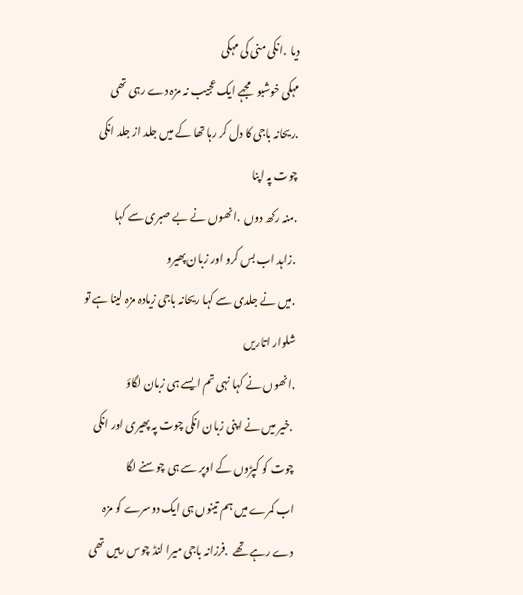دیا  .انکی منی کی مہکی
مہکی خوشبو مجہے ایک عجیب نہ مزہ دے رہی تھی  .ریحانہ باجی کا دل کر رہا تھا کے میں جلد از جلد انکی چوت پہ اپنا
.منہ رکھ دوں  .انھوں نے بے صبری سے کہا
 .زاہد اب بس کرو اور زبان پھیرو
 .میں نے جلدی سے کہا ریحانہ باجی زیادہ مزہ لینا ہے تو شلوار اتاریں
.انھوں نے کہا نہی تم ایسے ہی زبان لگاؤ
 .خیر میں نے اپنی زبان انکی چوت پہ پھیری اور انکی چوت کو کپڑوں کے اوپر سے ہی چوسنے لگا
اب کمرے میں ہم تینوں ہی ایک دوسرے کو مزہ دے رہے تھے  .فرزانہ باجی میرا لنڈ چوس رہیں تھی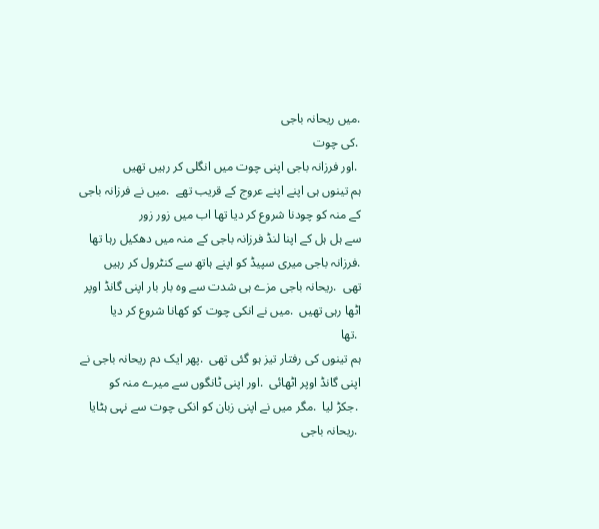.میں ریحانہ باجی
 .کی چوت
 .اور فرزانہ باجی اپنی چوت میں انگلی کر رہیں تھیں
ہم تینوں ہی اپنے اپنے عروج کے قریب تھے  .میں نے فرزانہ باجی کے منہ کو چودنا شروع کر دیا تھا اب میں زور زور
سے ہل ہل کے اپنا لنڈ فرزانہ باجی کے منہ میں دھکیل رہا تھا  .فرزانہ باجی میری سپیڈ کو اپنے ہاتھ سے کنٹرول کر رہیں
تھی  .ریحانہ باجی مزے ہی شدت سے وہ بار بار اپنی گانڈ اوپر اٹھا رہی تھیں  .میں نے انکی چوت کو کھانا شروع کر دیا
 .تھا
ہم تینوں کی رفتار تیز ہو گئی تھی  .پھر ایک دم ریحانہ باجی نے اپنی گانڈ اوپر اٹھائی  .اور اپنی ٹانگوں سے میرے منہ کو
 .جکڑ لیا  .مگر میں نے اپنی زبان کو انکی چوت سے نہی ہٹایا
 .ریحانہ باجی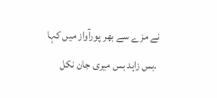نے مزے سے بھر پورآواز میں کہا
 .بس زاہد بس میری جان نکل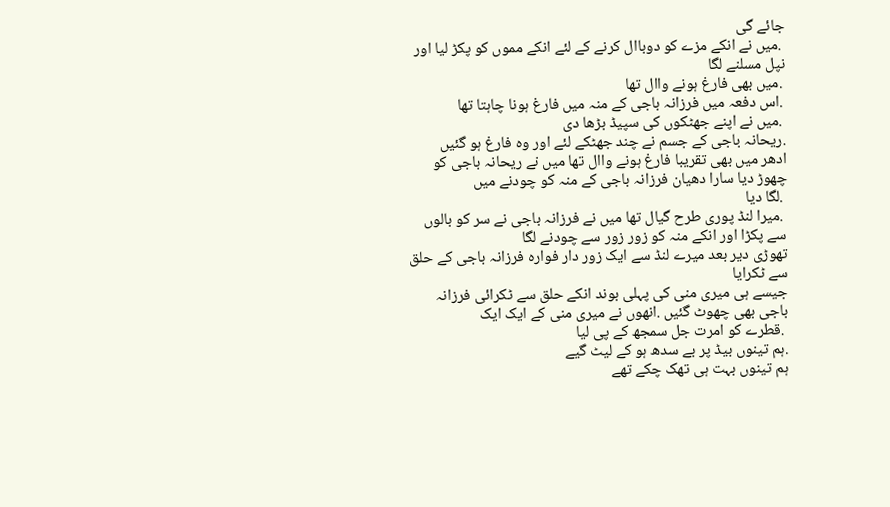جائے گی
 .میں نے انکے مزے کو دوباال کرنے کے لئے انکے مموں کو پکڑ لیا اور نپل مسلنے لگا
 .میں بھی فارغ ہونے واال تھا
 .اس دفعہ میں فرزانہ باجی کے منہ میں فارغ ہونا چاہتا تھا
 .میں نے اپنے جھٹکوں کی سپیڈ بڑھا دی
.ریحانہ باجی کے جسم نے چند جھٹکے لئے اور وہ فارغ ہو گئیں
ادھر میں بھی تقریبا فارغ ہونے واال تھا میں نے ریحانہ باجی کو چھوڑ دیا سارا دھیان فرزانہ باجی کے منہ کو چودنے میں
 .لگا دیا
 .میرا لنڈ پوری طرح گیال تھا میں نے فرزانہ باجی نے سر کو بالوں سے پکڑا اور انکے منہ کو زور زور سے چودنے لگا
تھوڑی دیر بعد میرے لنڈ سے ایک زور دار فوارہ فرزانہ باجی کے حلق سے ٹکرایا
جیسے ہی میری منی کی پہلی بوند انکے حلق سے ٹکرائی فرزانہ باجی بھی چھوٹ گئیں .انھوں نے میری منی کے ایک ایک
 .قطرے کو امرت جل سمجھ کے پی لیا
.ہم تینوں بیڈ پر بے سدھ ہو کے لیٹ گیے
ہم تینوں بہت ہی تھک چکے تھے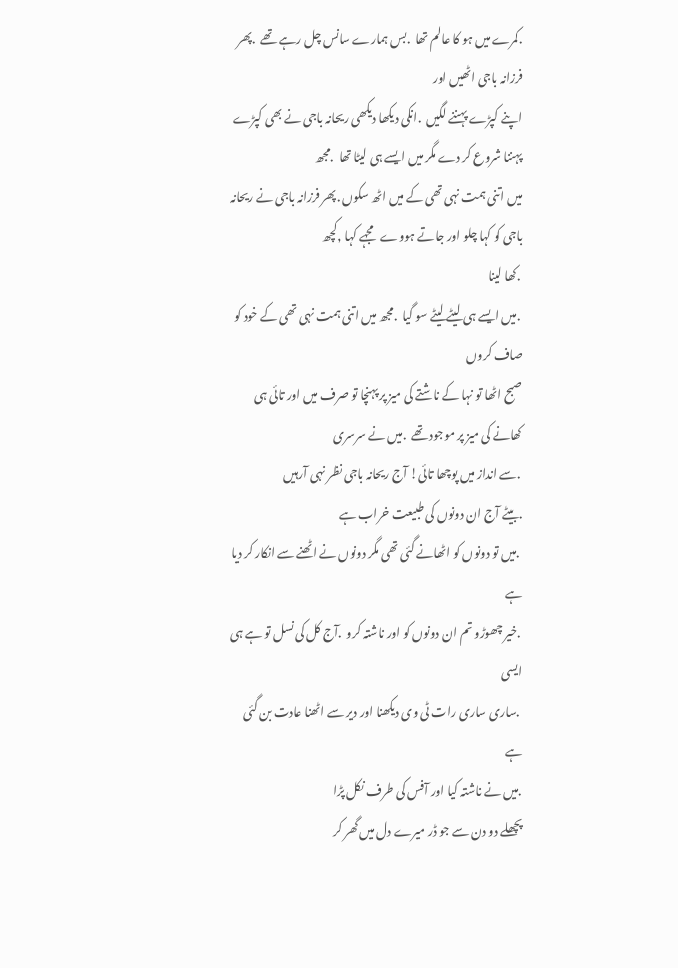.کمرے میں ہو کا عالم تھا  .بس ہمارے سانس چل رہے تھے  .پھر فرزانہ باجی اٹھیں اور
اپنے کپڑے پہننے لگیں  .انکی دیکھا دیکھی ریحانہ باجی نے بھی کپڑے پہننا شروع کر دے مگر میں ایسے ہی لیٹا تھا  .مجھ
میں اتنی ہمت نہی تھی کے میں اٹھ سکوں .پھر فرزانہ باجی نے ریحانہ باجی کو کہا چلو اور جاتے ہووے مجہے کہا ,کچھ
 .کھا لینا
 .میں ایسے ہی لیٹے لیٹے سو گیا  .مجھ میں اتنی ہمت نہی تھی کے خود کو صاف کروں
صبح اٹھا تو نہا کے ناشتے کی میز پر پہنچا تو صرف میں اور تائی ہی کھانے کی میز پر موجود تھے  .میں نے سرسری
 .سے انداز میں پوچھا تائی! آج ریحانہ باجی نظر نہی آرہیں
.بیٹے آج ان دونوں کی طبیعت خراب ہے
 .میں تو دونوں کو اٹھانے گئی تھی مگر دونوں نے اٹھنے سے انکار کر دیا ہے
 .خیر چھوڑو تم ان دونوں کو اور ناشتہ کرو  .آج کل کی نسل تو ہے ہی ایسی
 .ساری ساری رات ٹی وی دیکھنا اور دیر سے اٹھنا عادت بن گئی ہے
.میں نے ناشتہ کیا اور آفس کی طرف نکل پڑا
پچھلے دو دن سے جو ڈر میرے دل میں گھر کر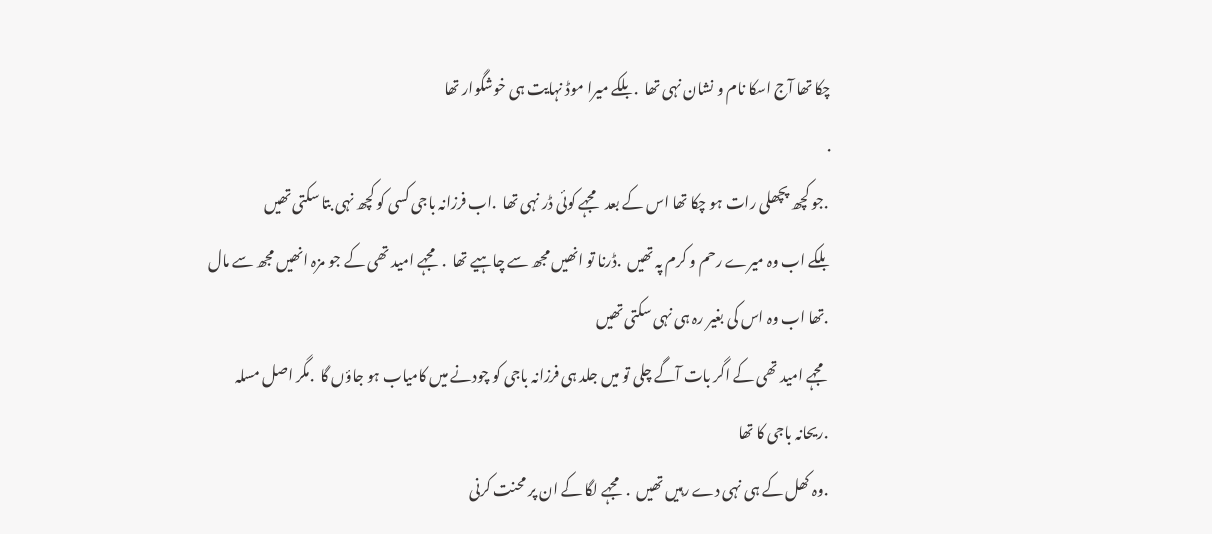چکا تھا آج اسکا نام و نشان نہی تھا  .بلکے میرا موڈ نہایت ہی خوشگوار تھا
.
 .جو کچھ پچھلی رات ہو چکا تھا اس کے بعد مجہے کوئی ڈر نہی تھا  .اب فرزانہ باجی کسی کو کچھ نہی بتا سکتی تھیں
بلکے اب وہ میرے رحم و کرم پہ تھیں  .ڈرنا تو انھیں مجھ سے چاہیے تھا  .مجہے امید تھی کے جو مزہ انھیں مجھ سے مال
 .تھا اب وہ اس کی بغیر رہ ہی نہی سکتی تھیں
مجہے امید تھی کے اگر بات آگے چلی تو میں جلد ہی فرزانہ باجی کو چودنے میں کامیاب ہو جاؤں گا  .مگر اصل مسلہ
 .ریحانہ باجی کا تھا
 .وہ کھل کے ہی نہی دے رہیں تھیں  .مجہے لگا کے ان پر محنت کرنی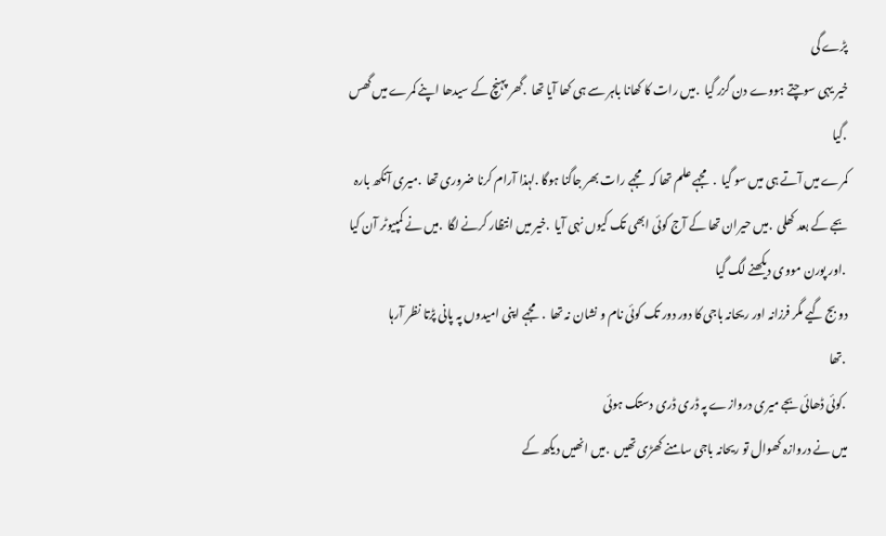پڑے گی
خیر یہی سوچتے ہووے دن گزر گیا  .میں رات کا کھانا باہر سے ہی کھا آیا تھا  .گھر پہنچ کے سیدھا اپنے کمرے میں گھس
 .گیا
کمرے میں آتے ہی میں سو گیا  .مجہے علم تھا کہ مجہے رات بھر جاگنا ہوگا .لہذا آرام کرنا ضروری تھا  .میری آنکھ بارہ
بجے کے بعد کھلی  .میں حیران تھا کے آج کوئی ابھی تک کیوں نہی آیا  .خیر میں انتظار کرنے لگا  .میں نے کمپیوٹر آن کیا
 .اور پورن مووی دیکھنے لگ گیا
دو بج گیے مگر فرزانہ اور ریحانہ باجی کا دور دور تک کوئی نام و نشان نہ تھا  .مجہے اپنی امیدوں پہ پانی پڑتا نظر آرہا
 .تھا
 .کوئی ڈھائی بجے میری دروازے پہ ڈری ڈری دستک ہوئی
میں نے دروازہ کھوال تو ریحانہ باجی سامنے کھڑی تھیں  .میں انھیں دیکھ کے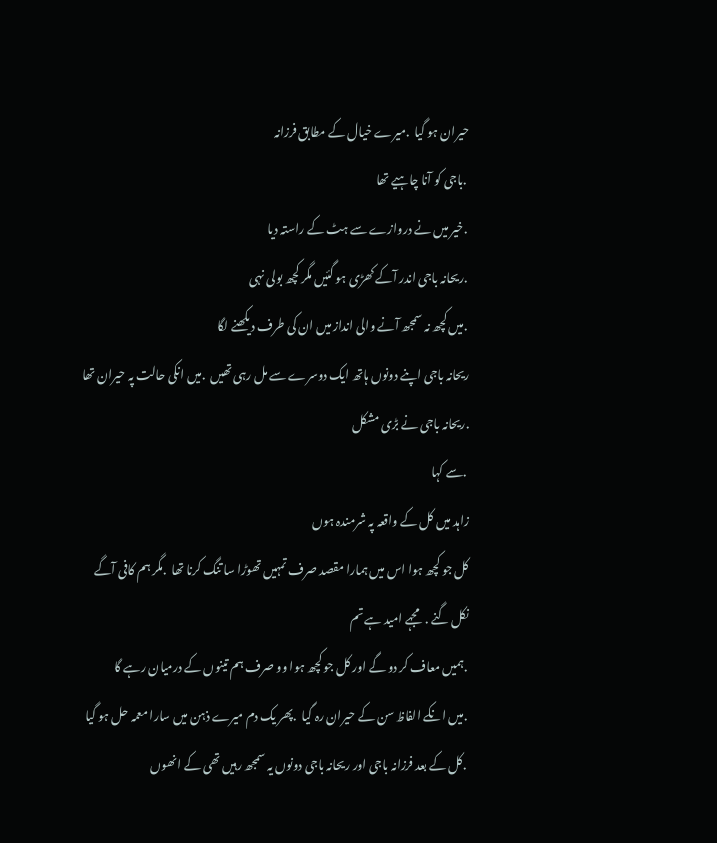حیران ہو گیا  .میرے خیال کے مطابق فرزانہ
 .باجی کو آنا چاہیے تھا
 .خیر میں نے دروازے سے ہٹ کے راستہ دیا
 .ریحانہ باجی اندر آکے کھڑی ہو گئیں مگر کچھ بولی نہی
 .میں کچھ نہ سمجھ آنے والی انداز میں ان کی طرف دیکھنے لگا
ریحانہ باجی اپنے دونوں ہاتھ ایک دوسرے سے مل رہی تھیں  .میں انکی حالت پہ حیران تھا  .ریحانہ باجی نے بڑی مشکل
 .سے کہا
زاہد میں کل کے واقعہ پہ شرمندہ ہوں
کل جو کچھ ہوا اس میں ہمارا مقصد صرف تمہیں تھوڑا سا تنگ کرنا تھا  .مگر ہم کافی آگے نکل گنے .مجہے امید ہے تم
 .ہمیں معاف کر دو گے اور کل جو کچھ ہوا وو صرف ہم تینوں کے درمیان رہے گا
 .میں انکے الفاظ سن کے حیران رہ گیا  .پھر یک دم میرے ذہن میں سارا معمہ حل ہو گیا
 .کل کے بعد فرزانہ باجی اور ریحانہ باجی دونوں یہ سمجھ رہیں تھی کے انھوں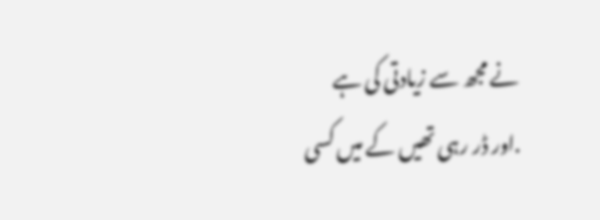نے مجھ سے زیادتی کی ہے
.اور ڈر رہی تھیں کے میں کسی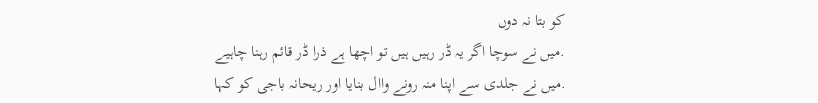کو بتا نہ دوں
.میں نے سوچا اگر یہ ڈر رہیں ہیں تو اچھا ہے ذرا ڈر قائم رہنا چاہیے
.میں نے جلدی سے اپنا منہ رونے واال بنایا اور ریحانہ باجی کو کہا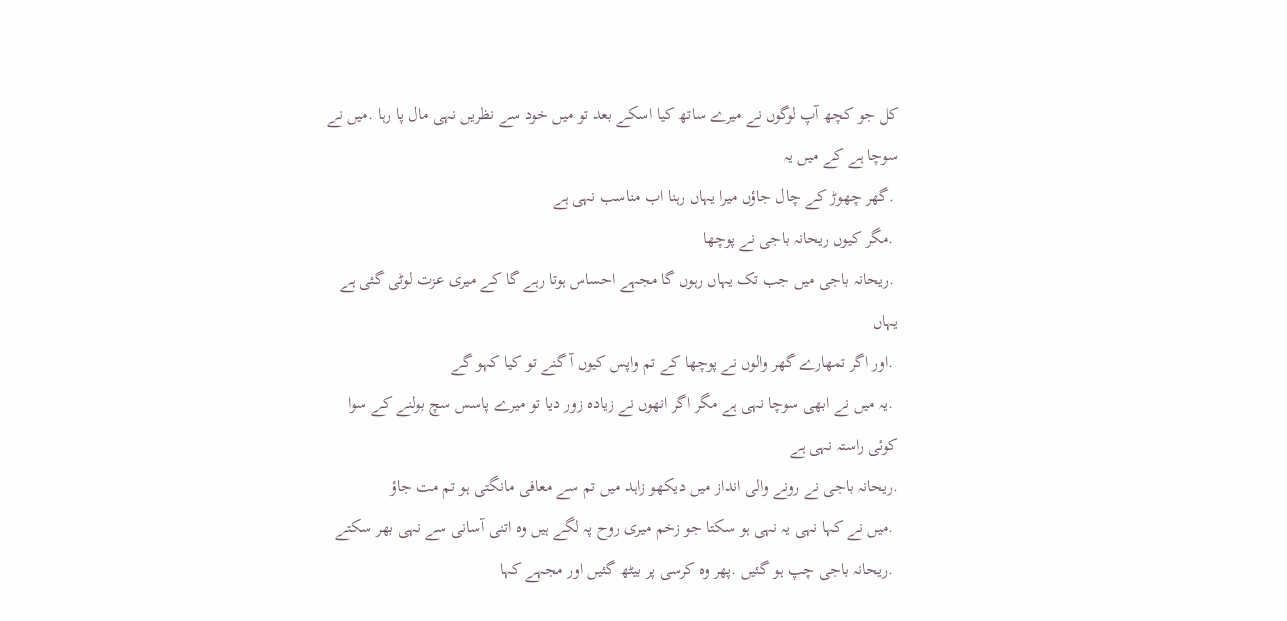کل جو کچھ آپ لوگوں نے میرے ساتھ کیا اسکے بعد تو میں خود سے نظریں نہی مال پا رہا .میں نے سوچا ہے کے میں یہ
 .گھر چھوڑ کے چال جاؤں میرا یہاں رہنا اب مناسب نہی ہے
 .مگر کیوں ریحانہ باجی نے پوچھا
 .ریحانہ باجی میں جب تک یہاں رہوں گا مجہے احساس ہوتا رہے گا کے میری عزت لوٹی گئی ہے یہاں
 .اور اگر تمھارے گھر والوں نے پوچھا کے تم واپس کیوں آ گنے تو کیا کہو گے
 .یہ میں نے ابھی سوچا نہی ہے مگر اگر انھوں نے زیادہ زور دیا تو میرے پاسس سچ بولنے کے سوا کوئی راستہ نہی ہے
.ریحانہ باجی نے رونے والی انداز میں دیکھو زاہد میں تم سے معافی مانگتی ہو تم مت جاؤ
 .میں نے کہا نہی یہ نہی ہو سکتا جو زخم میری روح پہ لگے ہیں وہ اتنی آسانی سے نہی بھر سکتے
 .ریحانہ باجی چپ ہو گئیں .پھر وہ کرسی پر بیٹھ گئیں اور مجہے کہا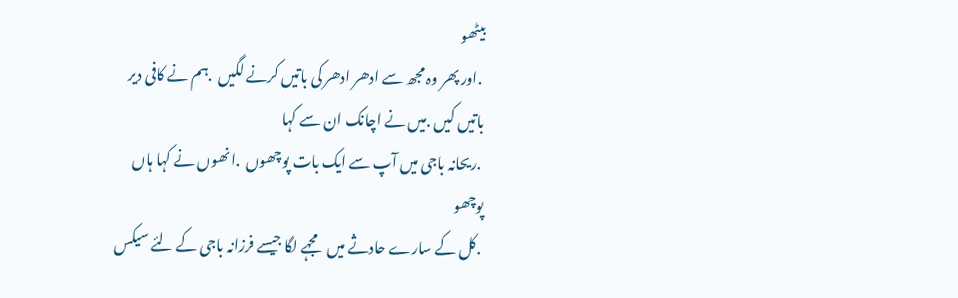بیٹھو
 .اور پھر وہ مجھ سے ادھر ادھر کی باتیں کرنے لگیں  .ہم نے کافی دیر باتیں کیں .میں نے اچانک ان سے کہا
 .ریحانہ باجی میں آپ سے ایک بات پوچھوں  .انھوں نے کہا ہاں پوچھو
 .کل کے سارے حادثے میں مجہے لگا جیسے فرزانہ باجی کے لئے سیکس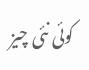کوئی نئی چیز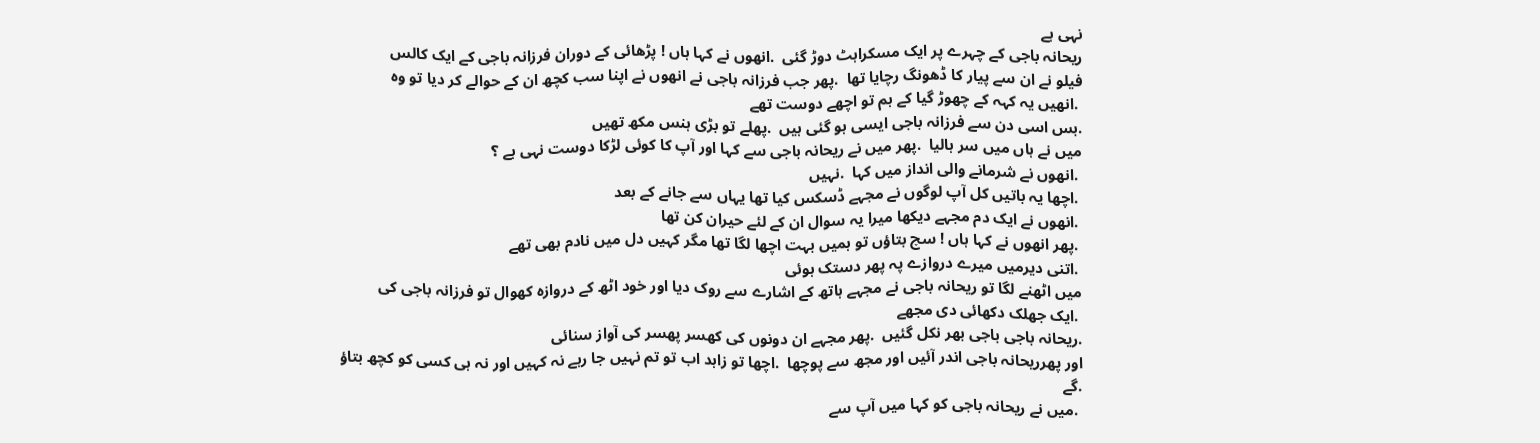نہی ہے
ریحانہ باجی کے چہرے پر ایک مسکراہٹ دوڑ گئی  .انھوں نے کہا ہاں ! پڑھائی کے دوران فرزانہ باجی کے ایک کالس
فیلو نے ان سے پیار کا ڈھونگ رچایا تھا  .پھر جب فرزانہ باجی نے انھوں نے اپنا سب کچھ ان کے حوالے کر دیا تو وہ
 .انھیں یہ کہہ کے چھوڑ گیا کے ہم تو اچھے دوست تھے
.بس اسی دن سے فرزانہ باجی ایسی ہو گئی ہیں  .پھلے تو بڑی ہنس مکھ تھیں
میں نے ہاں میں سر ہالیا  .پھر میں نے ریحانہ باجی سے کہا اور آپ کا کوئی لڑکا دوست نہی ہے ؟
 .انھوں نے شرمانے والی انداز میں کہا  .نہیں
 .اچھا یہ باتیں کل آپ لوگوں نے مجہے ڈسکس کیا تھا یہاں سے جانے کے بعد
 .انھوں نے ایک دم مجہے دیکھا میرا یہ سوال ان کے لئے حیران کن تھا
 .پھر انھوں نے کہا ہاں ! سچ بتاؤں تو ہمیں بہت اچھا لگا تھا مگر کہیں دل میں نادم بھی تھے
 .اتنی دیرمیں میرے دروازے پہ پھر دستک ہوئی
میں اٹھنے لگا تو ریحانہ باجی نے مجہے ہاتھ کے اشارے سے روک دیا اور خود اٹھ کے دروازہ کھوال تو فرزانہ باجی کی
 .ایک جھلک دکھائی دی مجھے
.ریحانہ باجی باجی بھر نکل گئیں  .پھر مجہے ان دونوں کی کھسر پھسر کی آواز سنائی
اور پھرریحانہ باجی اندر آئیں اور مجھ سے پوچھا  .اچھا تو زاہد اب تو تم نہیں جا رہے نہ کہیں اور نہ ہی کسی کو کچھ بتاؤ
.گے
 .میں نے ریحانہ باجی کو کہا میں آپ سے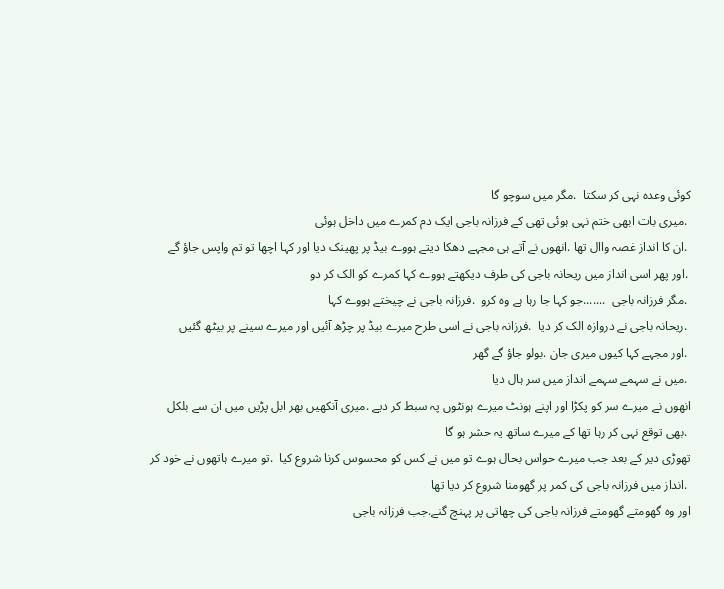کوئی وعدہ نہی کر سکتا  .مگر میں سوچو گا
 .میری بات ابھی ختم نہی ہوئی تھی کے فرزانہ باجی ایک دم کمرے میں داخل ہوئی
 .ان کا انداز غصہ واال تھا .انھوں نے آتے ہی مجہے دھکا دیتے ہووے بیڈ پر پھینک دیا اور کہا اچھا تو تم واپس جاؤ گے
 .اور پھر اسی انداز میں ریحانہ باجی کی طرف دیکھتے ہووے کہا کمرے کو الک کر دو
 .مگر فرزانہ باجی  .......جو کہا جا رہا ہے وہ کرو  .فرزانہ باجی نے چیختے ہووے کہا
 .ریحانہ باجی نے دروازہ الک کر دیا  .فرزانہ باجی نے اسی طرح میرے بیڈ پر چڑھ آئیں اور میرے سینے پر بیٹھ گئیں
 .اور مجہے کہا کیوں میری جان .بولو جاؤ گے گھر
 .میں نے سہمے سہمے انداز میں سر ہال دیا
انھوں نے میرے سر کو پکڑا اور اپنے ہونٹ میرے ہونٹوں پہ سبط کر دیے .میری آنکھیں بھر ابل پڑیں میں ان سے بلکل
 .بھی توقع نہی کر رہا تھا کے میرے ساتھ یہ حشر ہو گا
تھوڑی دیر کے بعد جب میرے حواس بحال ہوے تو میں نے کس کو محسوس کرنا شروع کیا  .تو میرے ہاتھوں نے خود کر
 .انداز میں فرزانہ باجی کی کمر پر گھومنا شروع کر دیا تھا
اور وہ گھومتے گھومتے فرزانہ باجی کی چھاتی پر پہنچ گنے.جب فرزانہ باجی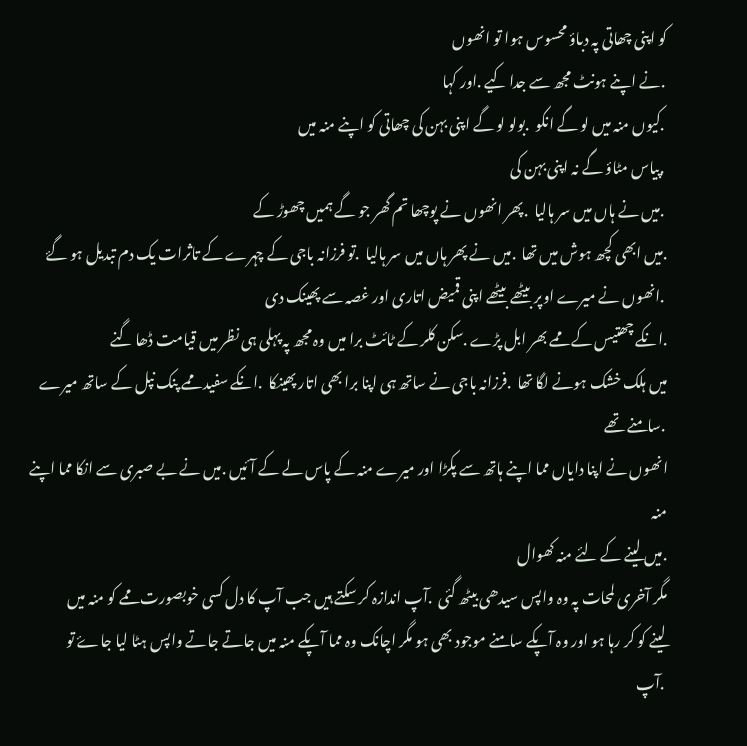کو اپنی چھاتی پہ دباؤ محسوس ہوا تو انھوں
 .نے اپنے ہونٹ مجھ سے جدا کیے .اور کہا
 .کیوں منہ میں لو گے انکو  .بولو لو گے اپنی بہن کی چھاتی کو اپنے منہ میں
 .پیاس مٹاؤ گے نہ اپنی بہن کی
 .میں نے ہاں میں سر ہالیا  .پھر انھوں نے پوچھا تم گھر جو گے ہمیں چھوڑ کے
.میں ابھی کچھ ہوش میں تھا  .میں نے پھر ہاں میں سر ہالیا  .تو فرزانہ باجی کے چہرے کے تاثرات یک دم تبدیل ہو گۓ
 .انھوں نے میرے اوپر بیٹھے بیٹھے اپنی قمیض اتاری اور غصہ سے پھینک دی
.انکے چھتیس کے ممے بھر ابل پڑے .سکن کلر کے ٹائٹ برا میں وہ مجھ پہ پہلی ہی نظر میں قیامت ڈھا گنے
میں ہلک خشک ہونے لگا تھا  .فرزانہ باجی نے ساتھ ہی اپنا برا بھی اتار پھینکا  .انکے سفید ممے پنک نپل کے ساتھ میرے
 .سامنے تھے
انھوں نے اپنا دایاں مما اپنے ہاتھ سے پکڑا اور میرے منہ کے پاس لے کے آئیں .میں نے بے صبری سے انکا مما اپنے منہ
.میں لینے کے لئے منہ کھوال
مگر آخری لمحات پہ وہ واپس سیدھی بیٹھ گئی  .آپ اندازہ کر سکتے ہیں جب آپ کا دل کسی خوبصورت ممے کو منہ میں
لینے کو کر رہا ہو اور وہ آپکے سامنے موجود بھی ہو مگر اچانک وہ مما آپکے منہ میں جاتے جاتے واپس ہٹا لیا جاۓ تو
 .آپ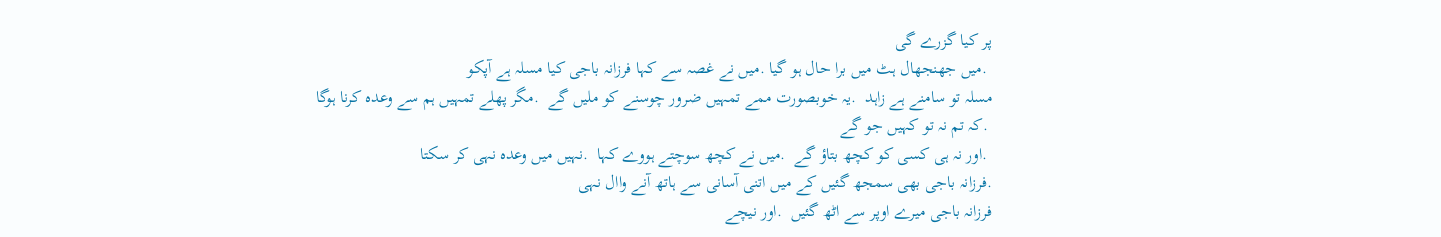پر کیا گزرے گی
 .میں جھنجھال ہٹ میں برا حال ہو گیا .میں نے غصہ سے کہا فرزانہ باجی کیا مسلہ ہے آپکو
مسلہ تو سامنے ہے زاہد  .یہ خوبصورت ممے تمہیں ضرور چوسنے کو ملیں گے  .مگر پھلے تمہیں ہم سے وعدہ کرنا ہوگا
 .کہ تم نہ تو کہیں جو گے
 .اور نہ ہی کسی کو کچھ بتاؤ گے  .میں نے کچھ سوچتے ہووے کہا  .نہیں میں وعدہ نہی کر سکتا
.فرزانہ باجی بھی سمجھ گئیں کے میں اتنی آسانی سے ہاتھ آنے واال نہی
فرزانہ باجی میرے اوپر سے اٹھ گئیں  .اور نیچے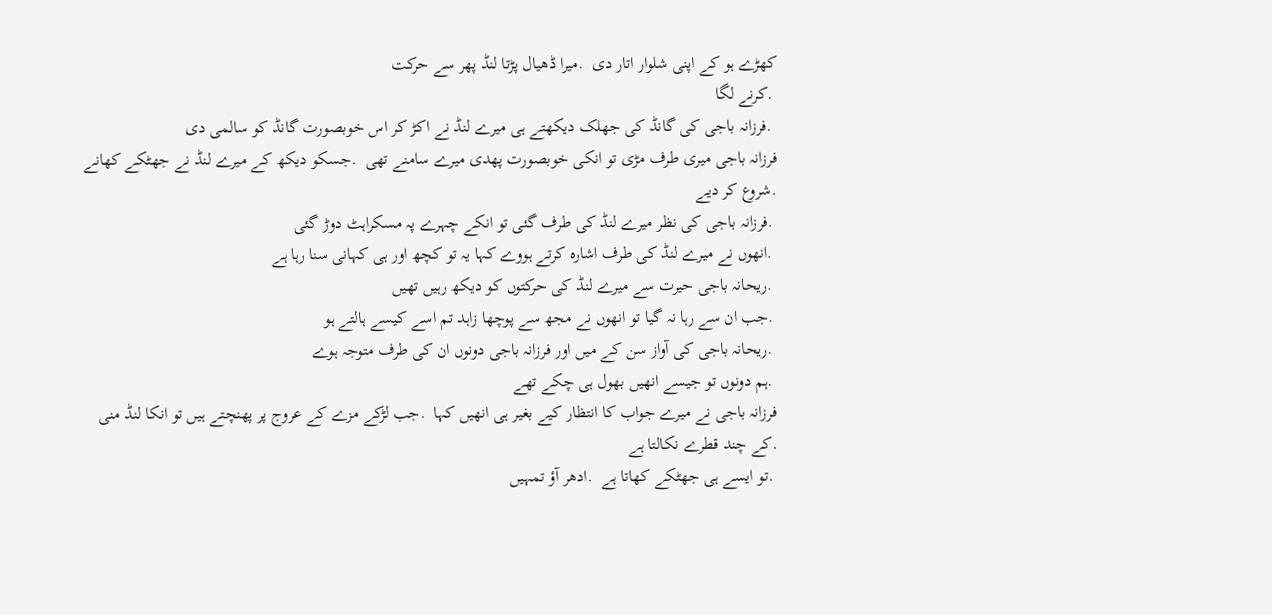کھڑے ہو کے اپنی شلوار اتار دی  .میرا ڈھیال پڑتا لنڈ پھر سے حرکت
 .کرنے لگا
 .فرزانہ باجی کی گانڈ کی جھلک دیکھتے ہی میرے لنڈ نے اکڑ کر اس خوبصورت گانڈ کو سالمی دی
فرزانہ باجی میری طرف مڑی تو انکی خوبصورت پھدی میرے سامنے تھی  .جسکو دیکھ کے میرے لنڈ نے جھٹکے کھانے
.شروع کر دیے
 .فرزانہ باجی کی نظر میرے لنڈ کی طرف گئی تو انکے چہرے پہ مسکراہٹ دوڑ گئی
 .انھوں نے میرے لنڈ کی طرف اشارہ کرتے ہووے کہا یہ تو کچھ اور ہی کہانی سنا رہا ہے
 .ریحانہ باجی حیرت سے میرے لنڈ کی حرکتوں کو دیکھ رہیں تھیں
 .جب ان سے رہا نہ گیا تو انھوں نے مجھ سے پوچھا زاہد تم اسے کیسے ہالتے ہو
 .ریحانہ باجی کی آواز سن کے میں اور فرزانہ باجی دونوں ان کی طرف متوجہ ہوے
 .ہم دونوں تو جیسے انھیں بھول ہی چکے تھے
فرزانہ باجی نے میرے جواب کا انتظار کیے بغیر ہی انھیں کہا  .جب لڑکے مزے کے عروج پر پھنچتے ہیں تو انکا لنڈ منی
.کے چند قطرے نکالتا ہے
 .تو ایسے ہی جھٹکے کھاتا ہے  .ادھر آؤ تمہیں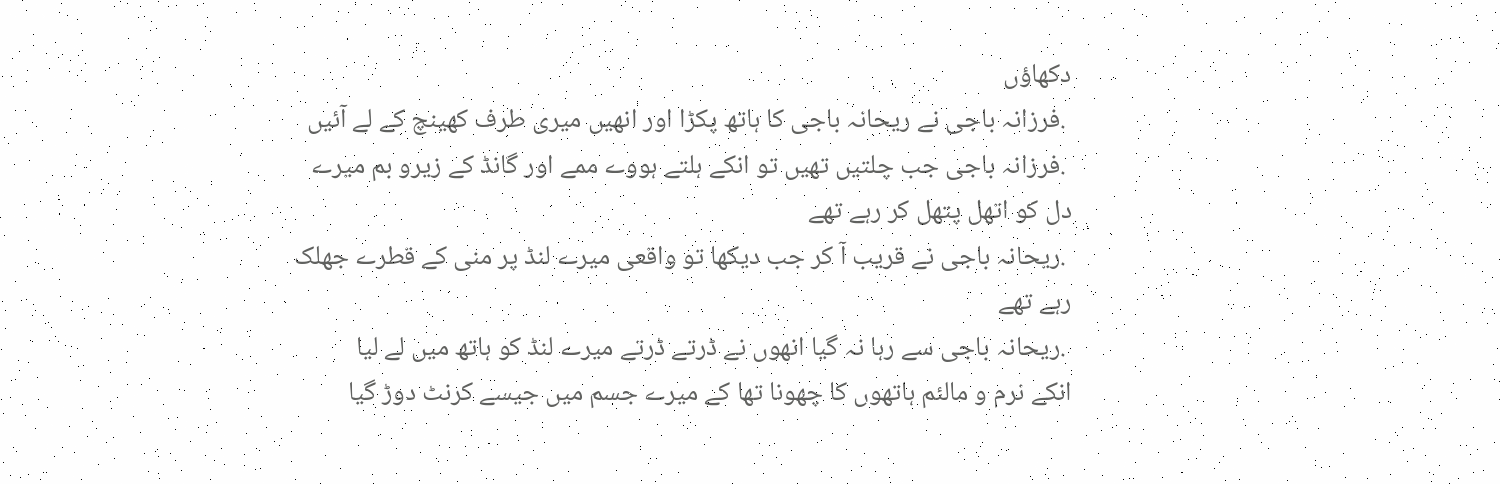دکھاؤں
 .فرزانہ باجی نے ریحانہ باجی کا ہاتھ پکڑا اور انھیں میری طرف کھینچ کے لے آئیں
 .فرزانہ باجی جب چلتیں تھیں تو انکے ہلتے ہووے ممے اور گانڈ کے زیرو بم میرے دل کو اتھل پتھل کر رہے تھے
 .ریحانہ باجی نے قریب آ کر جب دیکھا تو واقعی میرے لنڈ پر منی کے قطرے جھلک رہے تھے
 .ریحانہ باجی سے رہا نہ گیا انھوں نے ڈرتے ڈرتے میرے لنڈ کو ہاتھ میں لے لیا
انکے نرم و مالئم ہاتھوں کا چھونا تھا کے میرے جسم میں جیسے کرنٹ دوڑ گیا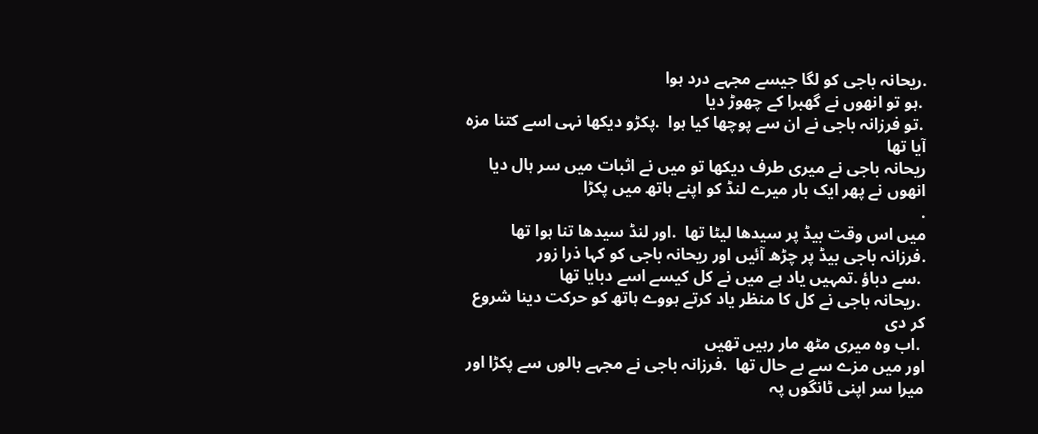.ریحانہ باجی کو لگا جیسے مجہے درد ہوا
 .ہو تو انھوں نے گھبرا کے چھوڑ دیا
 .تو فرزانہ باجی نے ان سے پوچھا کیا ہوا  .پکڑو دیکھا نہی اسے کتنا مزہ آیا تھا
ریحانہ باجی نے میری طرف دیکھا تو میں نے اثبات میں سر ہال دیا انھوں نے پھر ایک بار میرے لنڈ کو اپنے ہاتھ میں پکڑا
.
میں اس وقت بیڈ پر سیدھا لیٹا تھا  .اور لنڈ سیدھا تنا ہوا تھا  .فرزانہ باجی بیڈ پر چڑھ آئیں اور ریحانہ باجی کو کہا ذرا زور
 .سے دباؤ .تمہیں یاد ہے میں نے کل کیسے اسے دبایا تھا
 .ریحانہ باجی نے کل کا منظر یاد کرتے ہووے ہاتھ کو حرکت دینا شروع کر دی
 .اب وہ میری مٹھ مار رہیں تھیں
اور میں مزے سے بے حال تھا  .فرزانہ باجی نے مجہے بالوں سے پکڑا اور میرا سر اپنی ٹانگوں پہ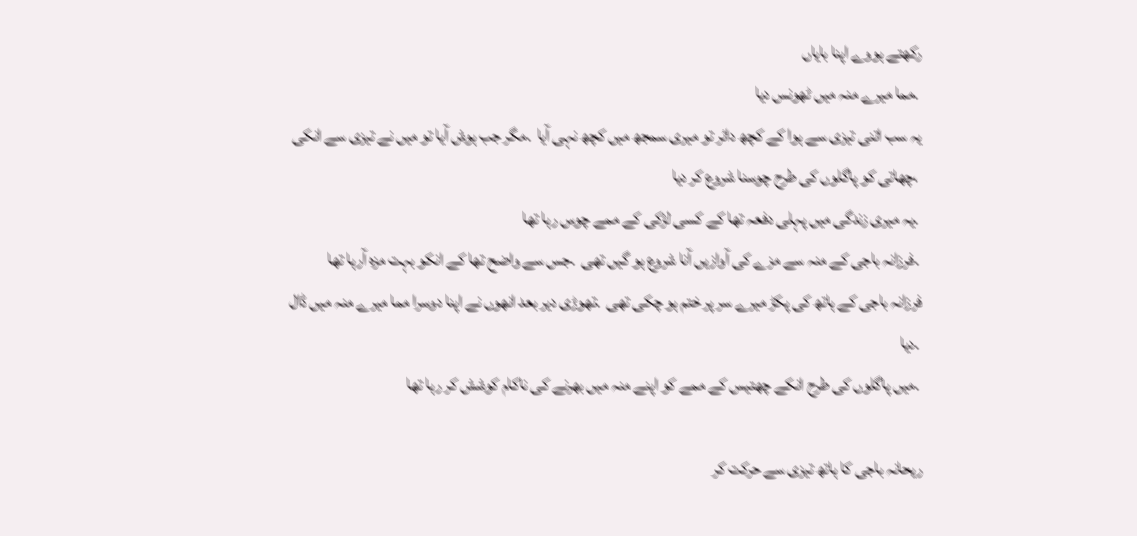رکھتے ہووے اپنا بایاں
 .مما میرے منہ میں ٹھونس دیا
یہ سب اتنی تیزی سے ہوا کے کچھ دائر تو میری سمجھ میں کچھ نہی آیا  .مگر جب ہوش آیا تو میں نے تیزی سے انکی
 ،چھاتی کو پاگلوں کی طرح چوسنا شروع کر دیا
 .یہ میری زندگی میں پہلی دفعہ تھا کے کسی لڑکی کے ممے چوس رہا تھا
 .فرزانہ باجی کے منہ سے مزے کی آوازیں آنا شروع ہو گیں تھی  .جس سے واضح تھا کے انکو بہت مزہ آرہا تھا
فرزانہ باجی کے ہاتھ کی پکڑ میرے سر پر ختم ہو چکی تھی  .تھوڑی دیر بعد انھوں نے اپنا دوسرا مما میرے منہ میں ڈال
 .دیا
 .میں پاگلوں کی طرح انکے چھتیس کے ممے کو اپنے منہ میں بھرنے کی ناکام کوشش کر رہا تھا

ریحانہ باجی کا ہاتھ تیزی سے حرکت کر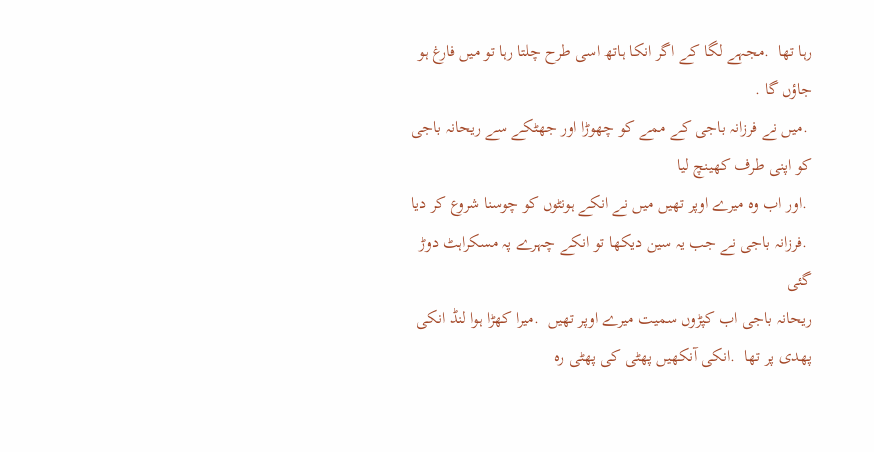رہا تھا  .مجہے لگا کے اگر انکا ہاتھ اسی طرح چلتا رہا تو میں فارغ ہو جاؤں گا .
 .میں نے فرزانہ باجی کے ممے کو چھوڑا اور جھٹکے سے ریحانہ باجی کو اپنی طرف کھینچ لیا
 .اور اب وہ میرے اوپر تھیں میں نے انکے ہونٹوں کو چوسنا شروع کر دیا
 .فرزانہ باجی نے جب یہ سین دیکھا تو انکے چہرے پہ مسکراہٹ دوڑ گئی
ریحانہ باجی اب کپڑوں سمیت میرے اوپر تھیں  .میرا کھڑا ہوا لنڈ انکی پھدی پر تھا  .انکی آنکھیں پھٹی کی پھٹی رہ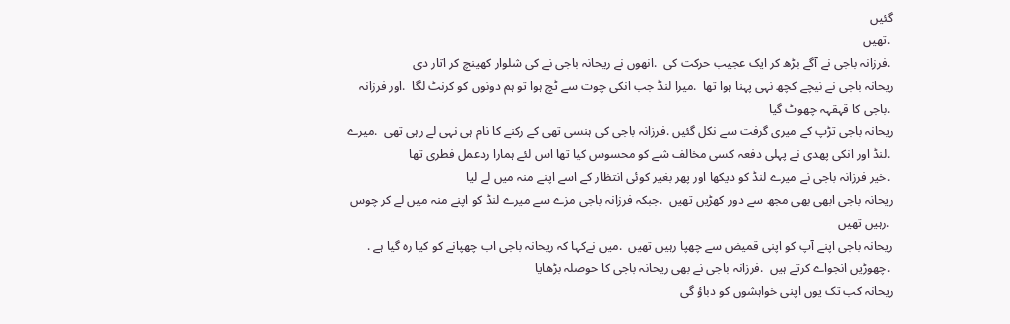گئیں
 .تھیں
 .فرزانہ باجی نے آگے بڑھ کر ایک عجیب حرکت کی  .انھوں نے ریحانہ باجی نے کی شلوار کھینچ کر اتار دی
ریحانہ باجی نے نیچے کچھ نہی پہنا ہوا تھا  .میرا لنڈ جب انکی چوت سے ٹچ ہوا تو ہم دونوں کو کرنٹ لگا  .اور فرزانہ
 .باجی کا قہقہہ چھوٹ گیا
ریحانہ باجی تڑپ کے میری گرفت سے نکل گئیں .فرزانہ باجی کی ہنسی تھی کے رکنے کا نام ہی نہی لے رہی تھی  .میرے
 .لنڈ اور انکی پھدی نے پہلی دفعہ کسی مخالف شے کو محسوس کیا تھا اس لئے ہمارا ردعمل فطری تھا
 .خیر فرزانہ باجی نے میرے لنڈ کو دیکھا اور پھر بغیر کوئی انتظار کے اسے اپنے منہ میں لے لیا
ریحانہ باجی ابھی بھی مجھ سے دور کھڑیں تھیں  .جبکہ فرزانہ باجی مزے سے میرے لنڈ کو اپنے منہ میں لے کر چوس
 .رہیں تھیں
ریحانہ باجی اپنے آپ کو اپنی قمیض سے چھپا رہیں تھیں  .میں نےکہا کہ ریحانہ باجی اب چھپانے کو کیا رہ گیا ہے .
 .چھوڑیں انجواے کرتے ہیں  .فرزانہ باجی نے بھی ریحانہ باجی کا حوصلہ بڑھایا
ریحانہ کب تک یوں اپنی خواہشوں کو دباؤ گی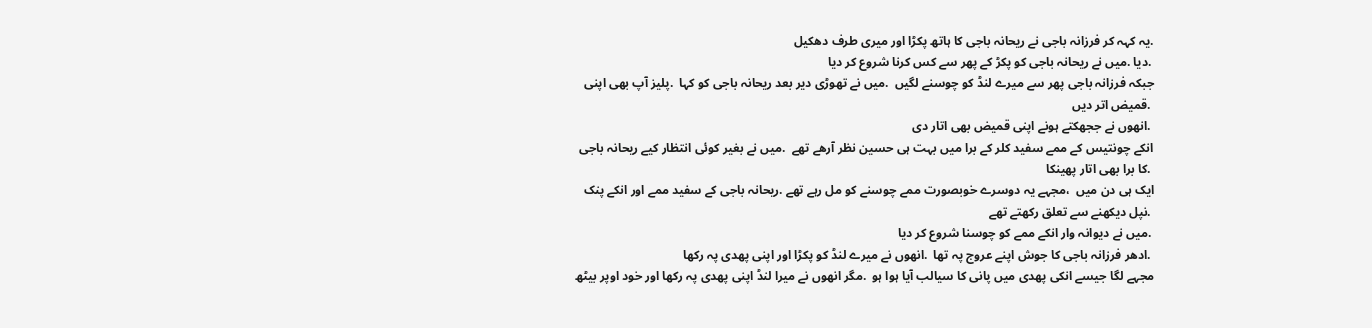.یہ کہہ کر فرزانہ باجی نے ریحانہ باجی کا ہاتھ پکڑا اور میری طرف دھکیل
 .دیا .میں نے ریحانہ باجی کو پکڑ کے پھر سے کس کرنا شروع کر دیا
جبکہ فرزانہ باجی پھر سے میرے لنڈ کو چوسنے لگیں  .میں نے تھوڑی دیر بعد ریحانہ باجی کو کہا  .پلیز آپ بھی اپنی
 .قمیض اتر دیں
 .انھوں نے ججھکتے ہونے اپنی قمیض بھی اتار دی
انکے چونتیس کے ممے سفید کلر کے برا میں بہت ہی حسین نظر آرھے تھے  .میں نے بغیر کوئی انتظار کیے ریحانہ باجی
 .کا برا بھی اتار پھینکا
ایک ہی دن میں  ،مجہے یہ دوسرے خوبصورت ممے چوسنے کو مل رہے تھے .ریحانہ باجی کے سفید ممے اور انکے پنک
 .نپل دیکھنے سے تعلق رکھتے تھے
 .میں نے دیوانہ وار انکے ممے کو چوسنا شروع کر دیا
 .ادھر فرزانہ باجی کا جوش اپنے عروج پہ تھا  .انھوں نے میرے لنڈ کو پکڑا اور اپنی پھدی پہ رکھا
مجہے لگا جیسے انکی پھدی میں پانی کا سیالب آیا ہوا ہو  .مگر انھوں نے میرا لنڈ اپنی پھدی پہ رکھا اور خود اوپر بیٹھ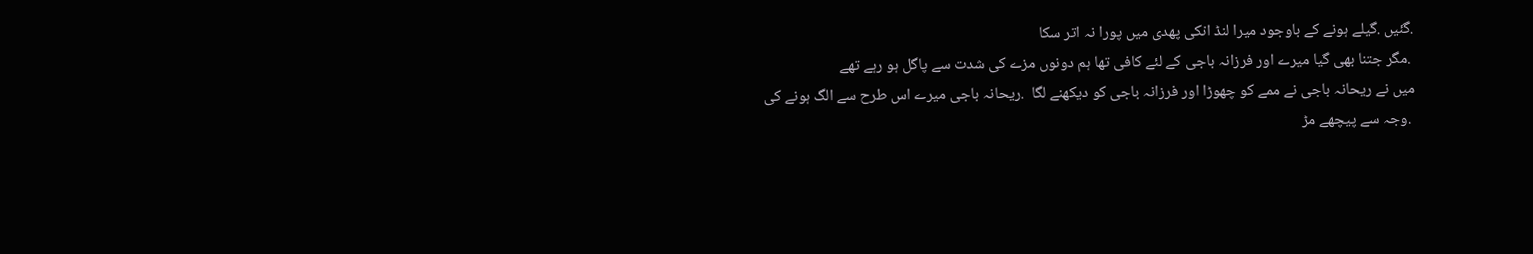.گئیں .گیلے ہونے کے باوجود میرا لنڈ انکی پھدی میں پورا نہ اتر سکا
 .مگر جتنا بھی گیا میرے اور فرزانہ باجی کے لئے کافی تھا ہم دونوں مزے کی شدت سے پاگل ہو رہے تھے
میں نے ریحانہ باجی نے ممے کو چھوڑا اور فرزانہ باجی کو دیکھنے لگا  .ریحانہ باجی میرے اس طرح سے الگ ہونے کی
 .وجہ سے پیچھے مڑ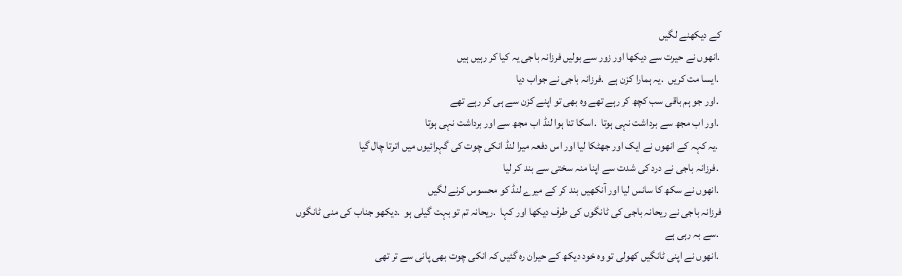کے دیکھنے لگیں
.انھوں نے حیرت سے دیکھا اور زور سے بولیں فرزانہ باجی یہ کیا کر رہیں ہیں
 .ایسا مت کریں  .یہ ہمارا کزن ہے  .فرزانہ باجی نے جواب دیا
 .اور جو ہم باقی سب کچھ کر رہے تھے وہ بھی تو اپنے کزن سے ہی کر رہے تھے
 .اور اب مجھ سے برداشت نہی ہوتا  .اسکا تنا ہوا لنڈ اب مجھ سے اور برداشت نہی ہوتا
 .یہ کہہ کے انھوں نے ایک اور جھٹکا لیا اور اس دفعہ میرا لنڈ انکی چوت کی گہرائیوں میں اترتا چال گیا
 .فرزانہ باجی نے درد کی شدت سے اپنا منہ سختی سے بند کر لیا
 .انھوں نے سکھ کا سانس لیا اور آنکھیں بند کر کے میرے لنڈ کو محسوس کرنے لگیں
فرزانہ باجی نے ریحانہ باجی کی ٹانگوں کی طرف دیکھا اور کہا  .ریحانہ تم تو بہت گیلی ہو  .دیکھو جناب کی منی ٹانگوں
 .سے بہ رہی ہے
 .انھوں نے اپنی ٹانگیں کھولی تو وہ خود دیکھ کے حیران رہ گئیں کہ انکی چوت بھی پانی سے تر تھی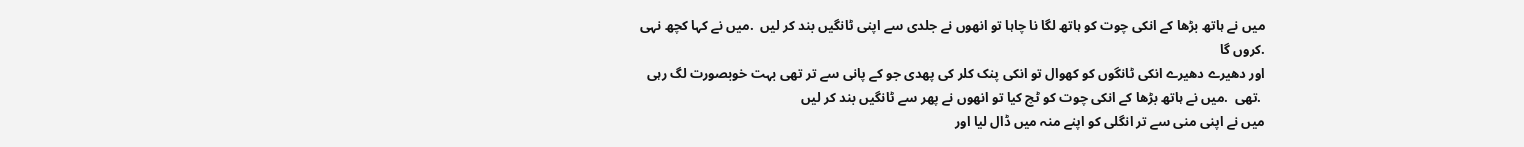میں نے ہاتھ بڑھا کے انکی چوت کو ہاتھ لگا نا چاہا تو انھوں نے جلدی سے اپنی ٹانگیں بند کر لیں  .میں نے کہا کچھ نہی
.کروں گا
اور دھیرے دھیرے انکی ٹانگوں کو کھوال تو انکی پنک کلر کی پھدی جو کے پانی سے تر تھی بہت خوبصورت لگ رہی
 .تھی  .میں نے ہاتھ بڑھا کے انکی چوت کو ٹچ کیا تو انھوں نے پھر سے ٹانگیں بند کر لیں
میں نے اپنی منی سے تر انگلی کو اپنے منہ میں ڈال لیا اور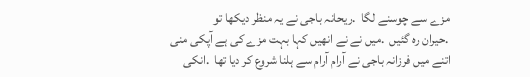مزے سے چوسنے لگا  .ریحانہ باجی نے یہ منظر دیکھا تو
 .حیران رہ گئیں  .میں نے نے انھیں کہا بہت مزے کی ہے آپکی منی
اتنے میں فرزانہ باجی نے آرام آرام سے ہلنا شروع کر دیا تھا  .انکی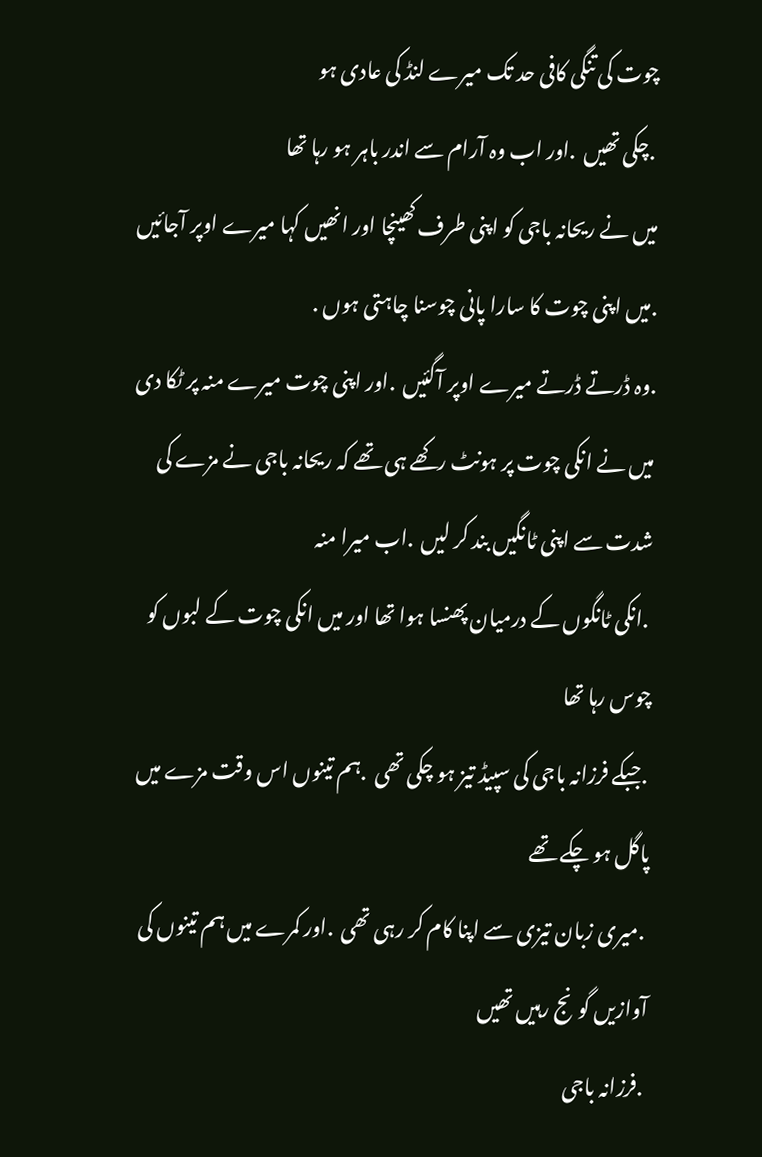چوت کی تنگی کافی حد تک میرے لنڈ کی عادی ہو
 .چکی تھیں  .اور اب وہ آرام سے اندر باہر ہو رہا تھا
میں نے ریحانہ باجی کو اپنی طرف کھینچا اور انھیں کہا میرے اوپر آجائیں  .میں اپنی چوت کا سارا پانی چوسنا چاہتی ہوں .
.وہ ڈرتے ڈرتے میرے اوپر آگئیں  .اور اپنی چوت میرے منہ پر ٹکا دی
میں نے انکی چوت پر ہونٹ رکھے ہی تھے کہ ریحانہ باجی نے مزے کی شدت سے اپنی ٹانگیں بند کر لیں  .اب میرا منہ
 .انکی ٹانگوں کے درمیان پھنسا ہوا تھا اور میں انکی چوت کے لبوں کو چوس رہا تھا
 .جبکے فرزانہ باجی کی سپیڈ تیز ہو چکی تھی  .ہم تینوں اس وقت مزے میں پاگل ہو چکے تھے
 .میری زبان تیزی سے اپنا کام کر رہی تھی  .اور کمرے میں ہم تینوں کی آوازیں گونج رہیں تھیں
 .فرزانہ باجی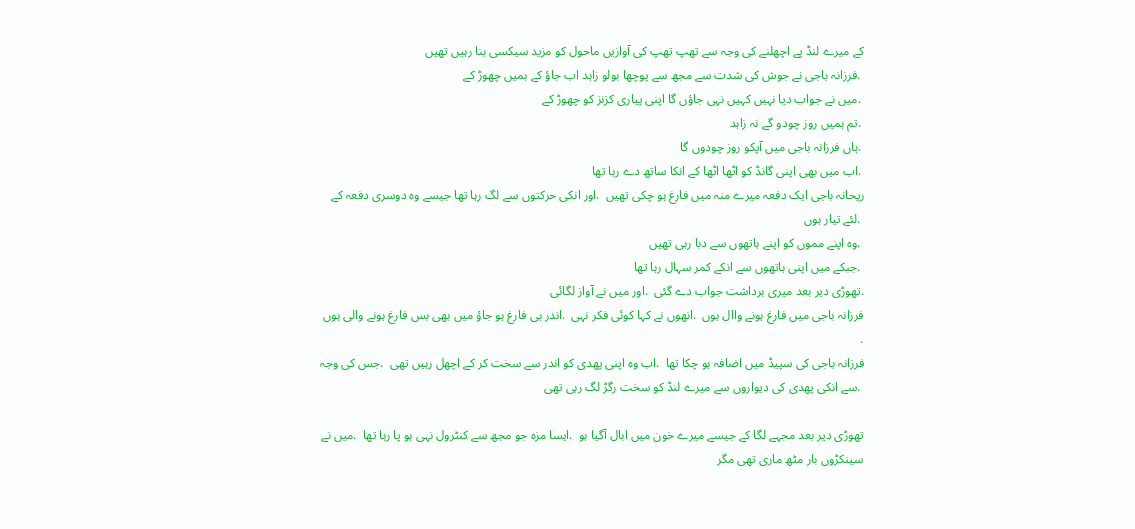کے میرے لنڈ پے اچھلنے کی وجہ سے تھپ تھپ کی آوازیں ماحول کو مزید سیکسی بنا رہیں تھیں
 .فرزانہ باجی نے جوش کی شدت سے مجھ سے پوچھا بولو زاہد اب جاؤ کے ہمیں چھوڑ کے
 .میں نے جواب دیا نہیں کہیں نہی جاؤں گا اپنی پیاری کزنز کو چھوڑ کے
 .تم ہمیں روز چودو گے نہ زاہد
 .ہاں فرزانہ باجی میں آپکو روز چودوں گا
 .اب میں بھی اپنی گانڈ کو اٹھا اٹھا کے انکا ساتھ دے رہا تھا
ریحانہ باجی ایک دفعہ میرے منہ میں فارغ ہو چکی تھیں  .اور انکی حرکتوں سے لگ رہا تھا جیسے وہ دوسری دفعہ کے
 .لئے تیار ہوں
 .وہ اپنے مموں کو اپنے ہاتھوں سے دبا رہی تھیں
 .جبکے میں اپنی ہاتھوں سے انکے کمر سہال رہا تھا
.تھوڑی دیر بعد میری برداشت جواب دے گئی  .اور میں نے آواز لگائی
فرزانہ باجی میں فارغ ہونے واال ہوں  .انھوں نے کہا کوئی فکر نہی  .اندر ہی فارغ ہو جاؤ میں بھی بس فارغ ہونے والی ہوں
.
فرزانہ باجی کی سپیڈ میں اضافہ ہو چکا تھا  .اب وہ اپنی پھدی کو اندر سے سخت کر کے اچھل رہیں تھی  .جس کی وجہ
 .سے انکی پھدی کی دیواروں سے میرے لنڈ کو سخت رگڑ لگ رہی تھی

تھوڑی دیر بعد مجہے لگا کے جیسے میرے خون میں ابال آگیا ہو  .ایسا مزہ جو مجھ سے کنٹرول نہی ہو پا رہا تھا  .میں نے
سینکڑوں بار مٹھ ماری تھی مگر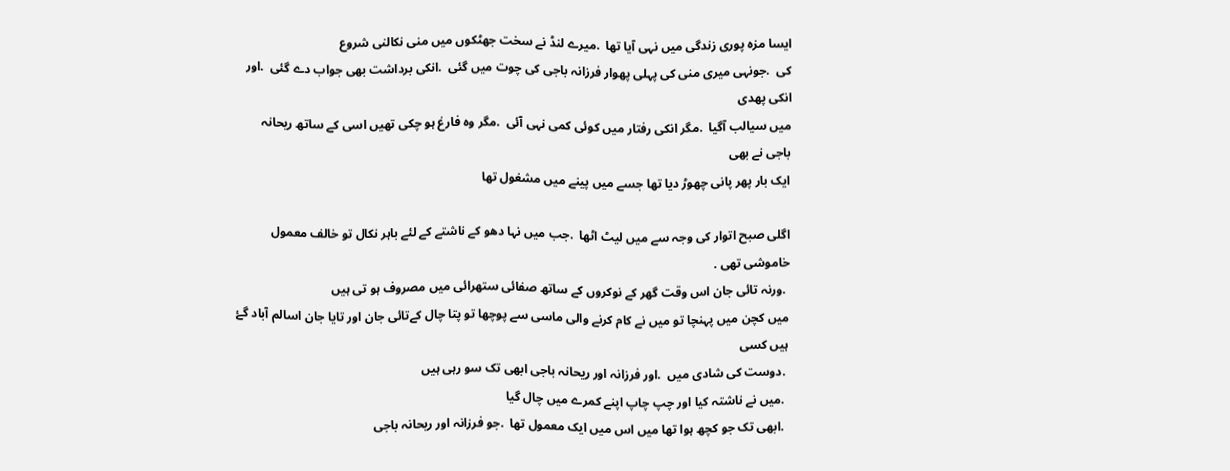ایسا مزہ پوری زندگی میں نہی آیا تھا  .میرے لنڈ نے سخت جھٹکوں میں منی نکالنی شروع
کی  .جونہی میری منی کی پہلی پھوار فرزانہ باجی کی چوت میں گئی  .انکی برداشت بھی جواب دے گئی  .اور انکی پھدی
میں سیالب آگیا  .مگر انکی رفتار میں کوئی کمی نہی آئی  .مگر وہ فارغ ہو چکی تھیں اسی کے ساتھ ریحانہ باجی نے بھی
ایک بار پھر پانی چھوڑ دیا تھا جسے میں پینے میں مشغول تھا

اگلی صبح اتوار کی وجہ سے میں لیٹ اٹھا  .جب میں نہا دھو کے ناشتے کے لئے باہر نکال تو خالف معمول خاموشی تھی .
 .ورنہ تائی جان اس وقت گھر کے نوکروں کے ساتھ صفائی ستھرائی میں مصروف ہو تی ہیں
میں کچن میں پہنچا تو میں نے کام کرنے والی ماسی سے پوچھا تو پتا چال کےتائی جان اور تایا جان اسالم آباد گۓ ہیں کسی
 .دوست کی شادی میں  .اور فرزانہ اور ریحانہ باجی ابھی تک سو رہی ہیں
 .میں نے ناشتہ کیا اور چپ چاپ اپنے کمرے میں چال گیا
 .ابھی تک جو کچھ ہوا تھا میں اس میں ایک معمول تھا  .جو فرزانہ اور ریحانہ باجی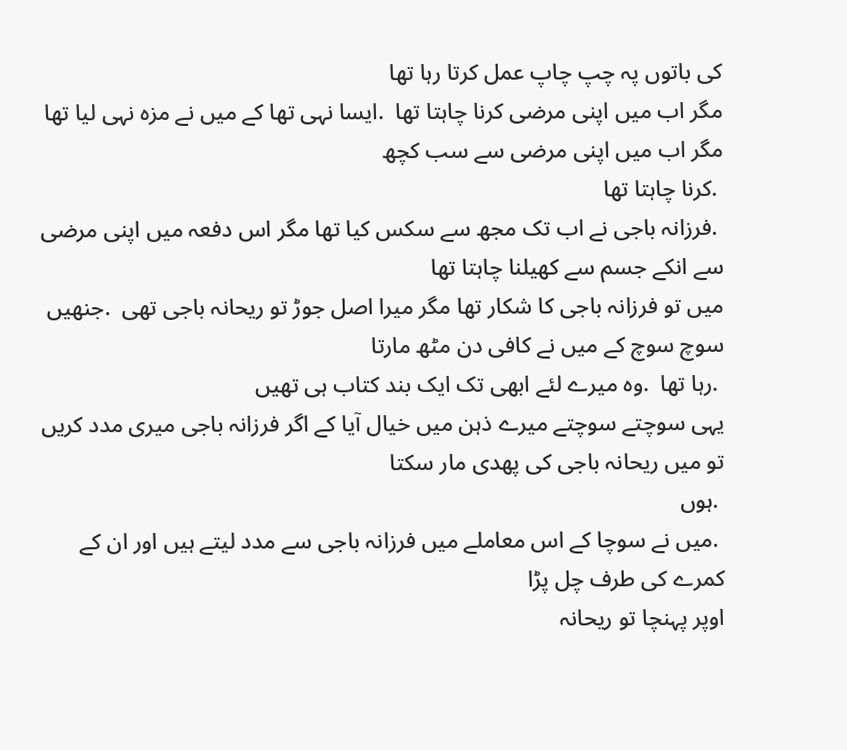کی باتوں پہ چپ چاپ عمل کرتا رہا تھا
مگر اب میں اپنی مرضی کرنا چاہتا تھا  .ایسا نہی تھا کے میں نے مزہ نہی لیا تھا مگر اب میں اپنی مرضی سے سب کچھ
 .کرنا چاہتا تھا
 .فرزانہ باجی نے اب تک مجھ سے سکس کیا تھا مگر اس دفعہ میں اپنی مرضی سے انکے جسم سے کھیلنا چاہتا تھا
میں تو فرزانہ باجی کا شکار تھا مگر میرا اصل جوڑ تو ریحانہ باجی تھی  .جنھیں سوچ سوچ کے میں نے کافی دن مٹھ مارتا
 .رہا تھا  .وہ میرے لئے ابھی تک ایک بند کتاب ہی تھیں
یہی سوچتے سوچتے میرے ذہن میں خیال آیا کے اگر فرزانہ باجی میری مدد کریں تو میں ریحانہ باجی کی پھدی مار سکتا
 .ہوں
 .میں نے سوچا کے اس معاملے میں فرزانہ باجی سے مدد لیتے ہیں اور ان کے کمرے کی طرف چل پڑا
اوپر پہنچا تو ریحانہ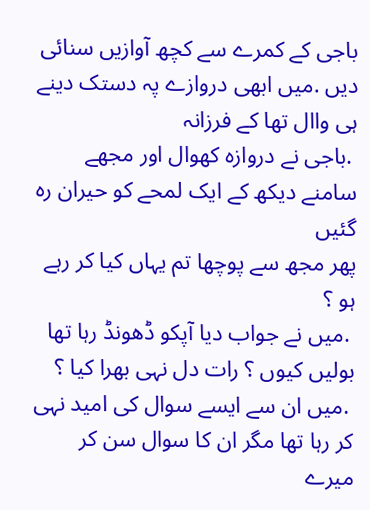باجی کے کمرے سے کچھ آوازیں سنائی دیں .میں ابھی دروازے پہ دستک دینے ہی واال تھا کے فرزانہ
 .باجی نے دروازہ کھوال اور مجھے سامنے دیکھ کے ایک لمحے کو حیران رہ گئیں
پھر مجھ سے پوچھا تم یہاں کیا کر رہے ہو ؟
 .میں نے جواب دیا آپکو ڈھونڈ رہا تھا
بولیں کیوں ؟ رات دل نہی بھرا کیا ؟
 .میں ان سے ایسے سوال کی امید نہی کر رہا تھا مگر ان کا سوال سن کر میرے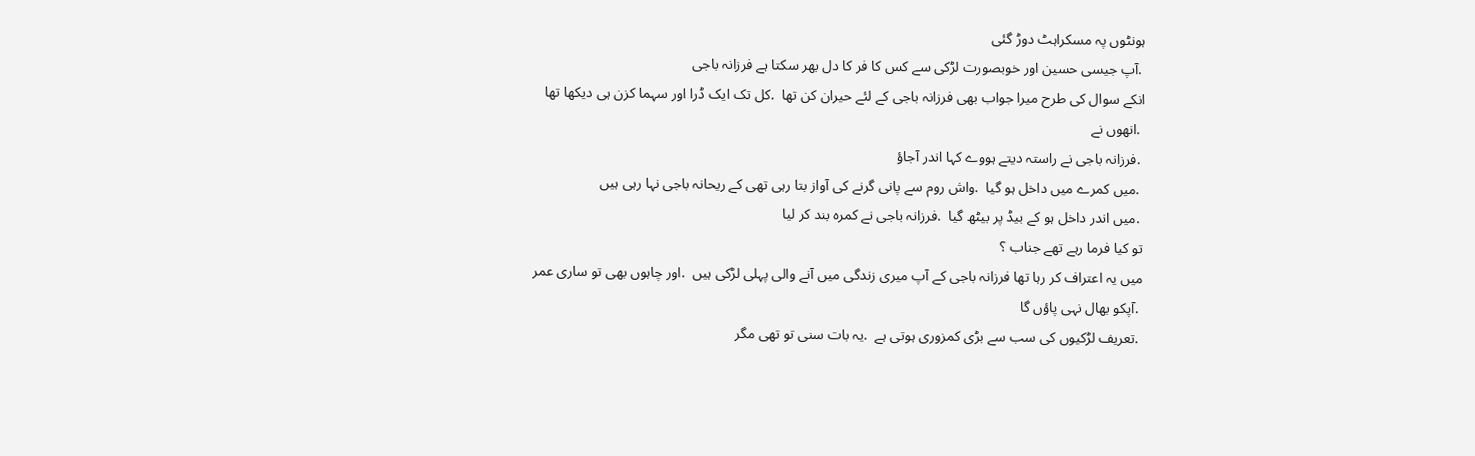ہونٹوں پہ مسکراہٹ دوڑ گئی
 .آپ جیسی حسین اور خوبصورت لڑکی سے کس کا فر کا دل بھر سکتا ہے فرزانہ باجی
انکے سوال کی طرح میرا جواب بھی فرزانہ باجی کے لئے حیران کن تھا  .کل تک ایک ڈرا اور سہما کزن ہی دیکھا تھا
 .انھوں نے
 .فرزانہ باجی نے راستہ دیتے ہووے کہا اندر آجاؤ
 .میں کمرے میں داخل ہو گیا  .واش روم سے پانی گرنے کی آواز بتا رہی تھی کے ریحانہ باجی نہا رہی ہیں
 .میں اندر داخل ہو کے بیڈ پر بیٹھ گیا  .فرزانہ باجی نے کمرہ بند کر لیا
تو کیا فرما رہے تھے جناب ؟
میں یہ اعتراف کر رہا تھا فرزانہ باجی کے آپ میری زندگی میں آنے والی پہلی لڑکی ہیں  .اور چاہوں بھی تو ساری عمر
 .آپکو بھال نہی پاؤں گا
 .تعریف لڑکیوں کی سب سے بڑی کمزوری ہوتی ہے  .یہ بات سنی تو تھی مگر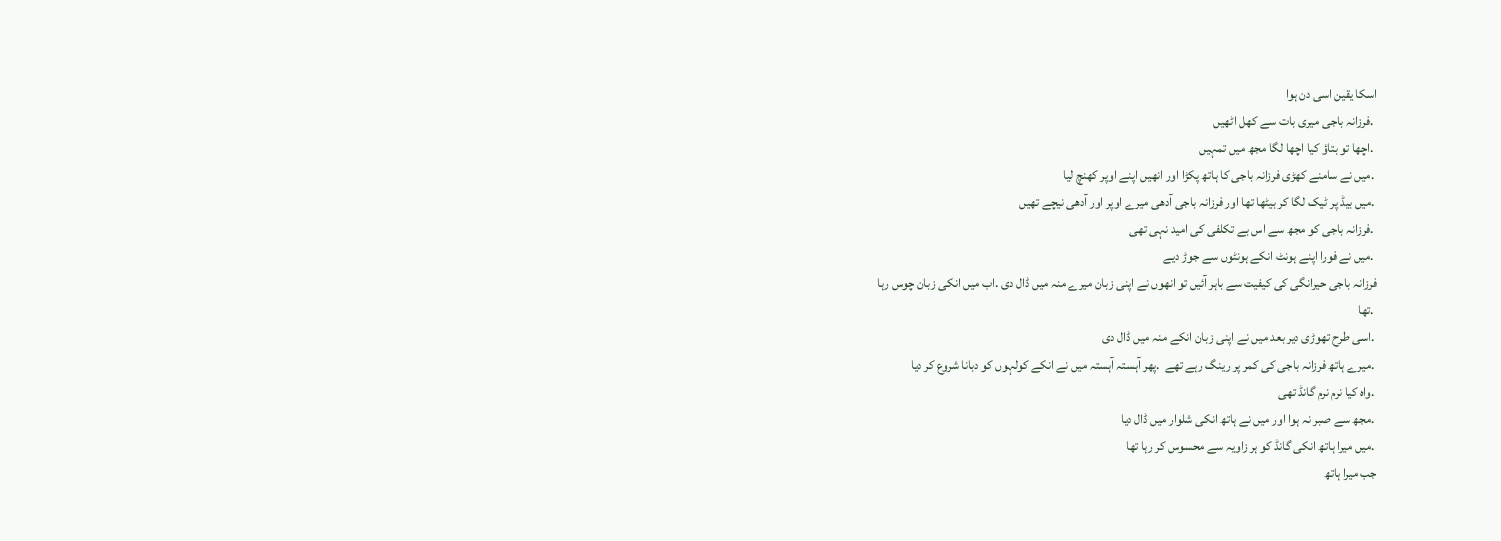اسکا یقین اسی دن ہوا
 .فرزانہ باجی میری بات سے کھل اٹھیں
 .اچھا تو بتاؤ کیا اچھا لگا مجھ میں تمہیں
 .میں نے سامنے کھڑی فرزانہ باجی کا ہاتھ پکڑا اور انھیں اپنے اوپر کھنچ لیا
 .میں بیڈ پر ٹیک لگا کر بیٹھا تھا اور فرزانہ باجی آدھی میرے اوپر اور آدھی نیچے تھیں
 .فرزانہ باجی کو مجھ سے اس بے تکلفی کی امید نہی تھی
 .میں نے فورا اپنے ہونٹ انکے ہونٹوں سے جوڑ دیے
فرزانہ باجی حیرانگی کی کیفیت سے باہر آئیں تو انھوں نے اپنی زبان میرے منہ میں ڈال دی .اب میں انکی زبان چوس رہا
 .تھا
 .اسی طرح تھوڑی دیر بعد میں نے اپنی زبان انکے منہ میں ڈال دی
 .میرے ہاتھ فرزانہ باجی کی کمر پر رینگ رہے تھے  .پھر آہستہ آہستہ میں نے انکے کولہوں کو دبانا شروع کر دیا
 .واہ کیا نرم نرم گانڈ تھی
 .مجھ سے صبر نہ ہوا اور میں نے ہاتھ انکی شلوار میں ڈال دیا
 .میں میرا ہاتھ انکی گانڈ کو ہر زاویہ سے محسوس کر رہا تھا
جب میرا ہاتھ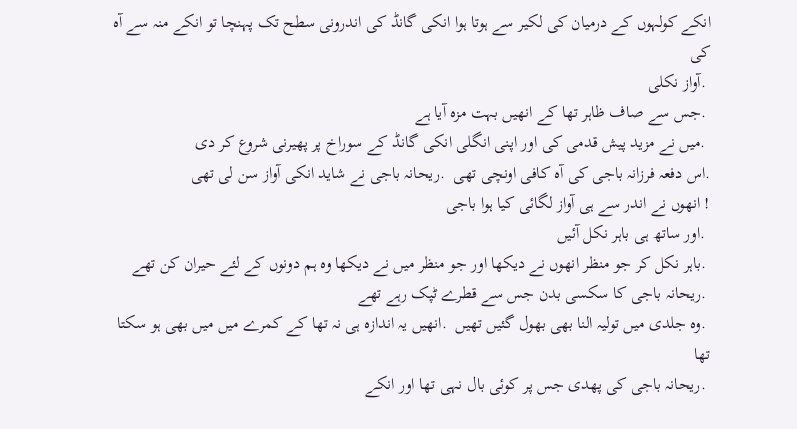انکے کولہوں کے درمیان کی لکیر سے ہوتا ہوا انکی گانڈ کی اندرونی سطح تک پہنچا تو انکے منہ سے آہ کی
 .آواز نکلی
 .جس سے صاف ظاہر تھا کے انھیں بہت مزہ آیا ہے
 .میں نے مزید پیش قدمی کی اور اپنی انگلی انکی گانڈ کے سوراخ پر پھیرنی شروع کر دی
.اس دفعہ فرزانہ باجی کی آہ کافی اونچی تھی  .ریحانہ باجی نے شاید انکی آواز سن لی تھی
! انھوں نے اندر سے ہی آواز لگائی کیا ہوا باجی
 .اور ساتھ ہی باہر نکل آئیں
 .باہر نکل کر جو منظر انھوں نے دیکھا اور جو منظر میں نے دیکھا وہ ہم دونوں کے لئے حیران کن تھے
 .ریحانہ باجی کا سکسی بدن جس سے قطرے ٹپک رہے تھے
 .وہ جلدی میں تولیہ النا بھی بھول گئیں تھیں  .انھیں یہ اندازہ ہی نہ تھا کے کمرے میں میں بھی ہو سکتا تھا
 .ریحانہ باجی کی پھدی جس پر کوئی بال نہی تھا اور انکے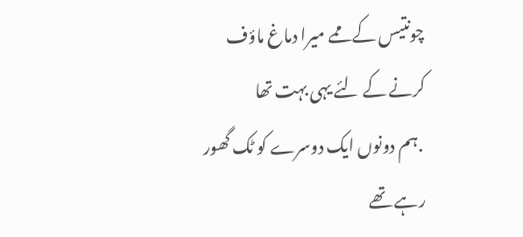چونتیس کے ممے میرا دماغ ماؤف کرنے کے لئے یہی بہت تھا
 .ہم دونوں ایک دوسرے کو ٹک گھور رہے تھے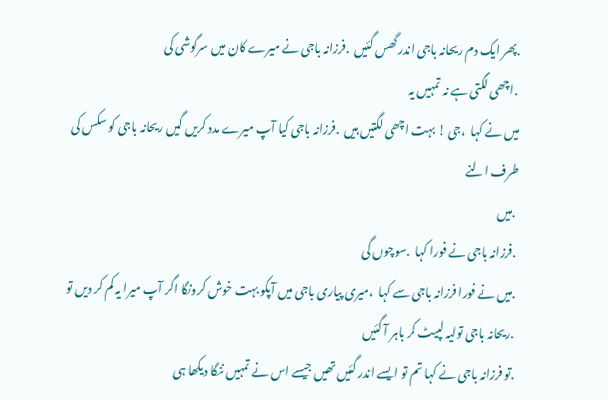.پھر ایک دم ریحانہ باجی اندر گھس گئیں  .فرزانہ باجی نے میرے کان میں سرگوشی کی
 .اچھی لگتی ہے نہ تمہیں یہ
میں نے کہا  ،جی ! بہت اچھی لگتیں ہیں  .فرزانہ باجی کیا آپ میرے مدد کریں گیں ریحانہ باجی کو سکس کی طرف النے
 .میں
 .فرزانہ باجی نے فورا کہا  .سوچوں گی
 .میں نے فورا فرزانہ باجی سے کہا  ،میری پیاری باجی میں آپکو بہت خوش کرونگا اگر آپ میرا یہ کم کر دیں تو
 .ریحانہ باجی تولیہ لپیٹ کر باہر آ گئیں
 .تو فرزانہ باجی نے کہا تم تو ایسے اندر گئیں تھیں جیسے اس نے تمہیں ننگا دیکھا ہی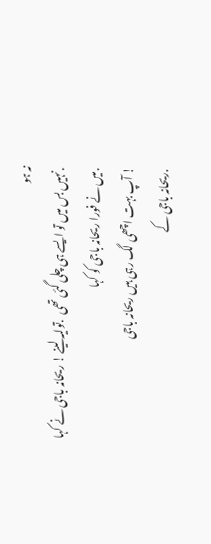نہ ہو
 .نہیں بس میں تو ایسے ہی چلی گئی تھی  .تولیہ لینے ! ریحانہ باجی نے کہا
 .میں نے فورا ریحانہ باجی کو کہا
! آپ بہت اچھی لگ رہی ہیں ریحانہ باجی
 .ریحانہ باجی کے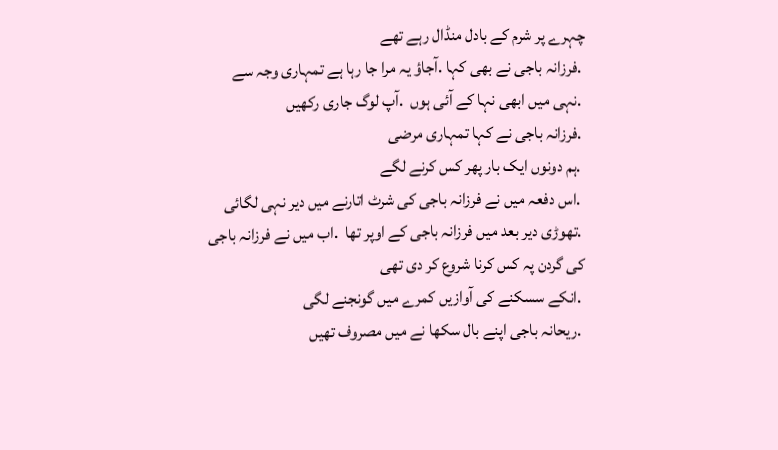چہرے پر شرم کے بادل منڈال رہے تھے
 .فرزانہ باجی نے بھی کہا .آجاؤ یہ مرا جا رہا ہے تمہاری وجہ سے
 .نہی میں ابھی نہا کے آئی ہوں  .آپ لوگ جاری رکھیں
 .فرزانہ باجی نے کہا تمہاری مرضی
 .ہم دونوں ایک بار پھر کس کرنے لگے
 .اس دفعہ میں نے فرزانہ باجی کی شرٹ اتارنے میں دیر نہی لگائی
 .تھوڑی دیر بعد میں فرزانہ باجی کے اوپر تھا  .اب میں نے فرزانہ باجی کی گردن پہ کس کرنا شروع کر دی تھی
 .انکے سسکنے کی آوازیں کمرے میں گونجنے لگی
 .ریحانہ باجی اپنے بال سکھا نے میں مصروف تھیں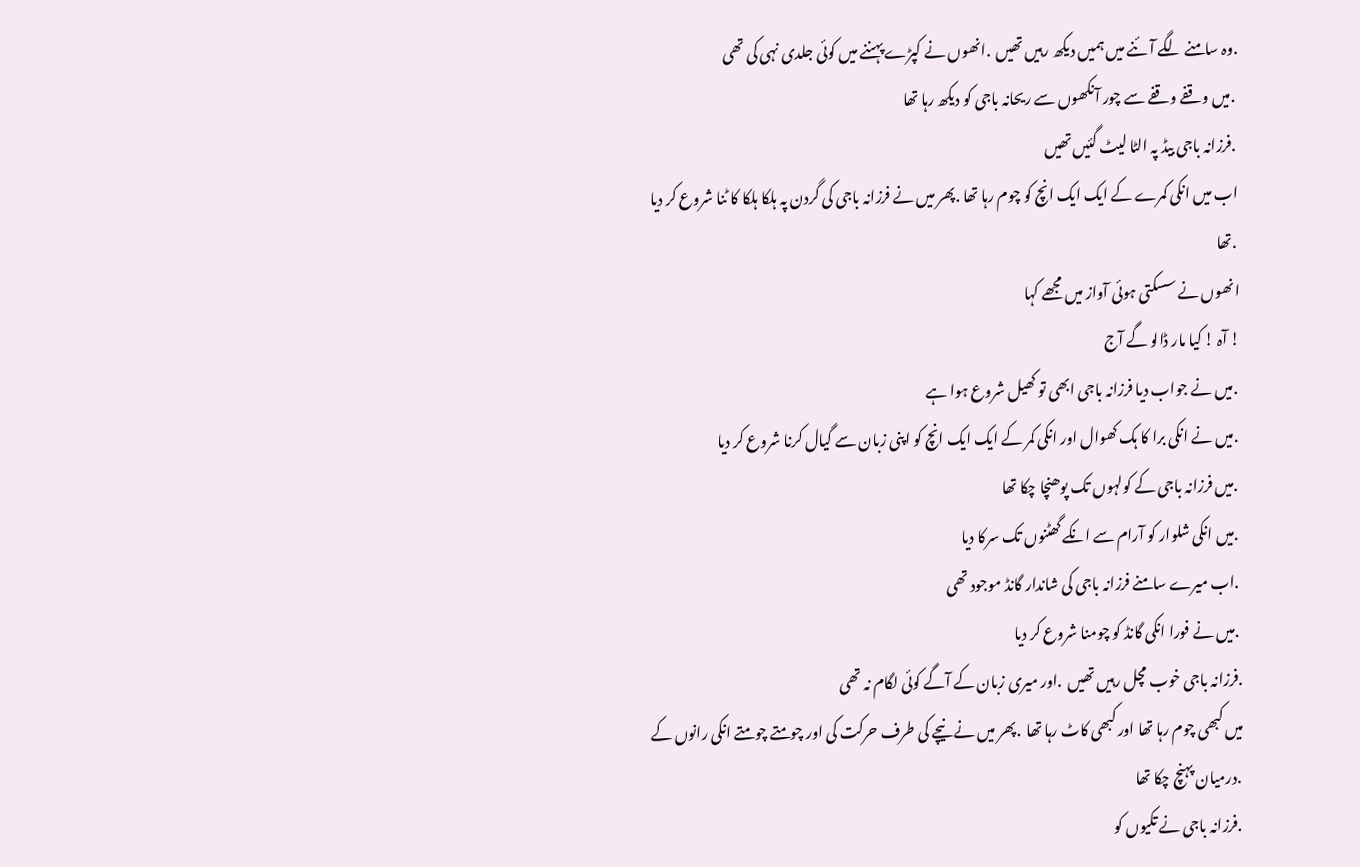.وہ سامنے لگے آئنے میں ہمیں دیکھ رہیں تھیں  .انھوں نے کپڑے پہننے میں کوئی جلدی نہی کی تھی
 .میں وقفے وقفے سے چور آنکھوں سے ریحانہ باجی کو دیکھ رہا تھا
 .فرزانہ باجی بیڈ پہ الٹا لیٹ گئیں تھیں
اب میں انکی کمرے کے ایک ایک انچ کو چوم رہا تھا .پھر میں نے فرزانہ باجی کی گردن پہ ہلکا ہلکا کا ٹنا شروع کر دیا
 .تھا
انھوں نے سسکتی ہوئی آواز میں مجھے کہا
! آہ ! کیا مار ڈالو گے آج
 .میں نے جواب دیا فرزانہ باجی ابھی تو کھیل شروع ہوا ہے
 .میں نے انکی برا کا ہک کھوال اور انکی کمر کے ایک ایک انچ کو اپنی زبان سے گیال کرنا شروع کر دیا
 .میں فرزانہ باجی کے کولہوں تک پوھنچا چکا تھا
 .میں انکی شلوار کو آرام سے انکے گھٹنوں تک سرکا دیا
 .اب میرے سامنے فرزانہ باجی کی شاندار گانڈ موجود تھی
 .میں نے فورا انکی گانڈ کو چومنا شروع کر دیا
.فرزانہ باجی خوب مچل رہیں تھیں  .اور میری زبان کے آگے کوئی لگام نہ تھی
میں کبھی چوم رہا تھا اور کبھی کاٹ رہا تھا  .پھر میں نے نیچے کی طرف حرکت کی اور چومتے چومتے انکی رانوں کے
 .درمیان پہنچ چکا تھا
 .فرزانہ باجی نے تکیوں کو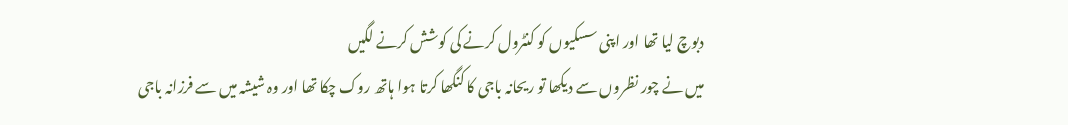دبوچ لیا تھا اور اپنی سسکیوں کو کنٹرول کرنے کی کوشش کرنے لگیں
میں نے چور نظروں سے دیکھا تو ریحانہ باجی کا کنگھا کرتا ہوا ہاتھ روک چکا تھا اور وہ شیشہ میں سے فرزانہ باجی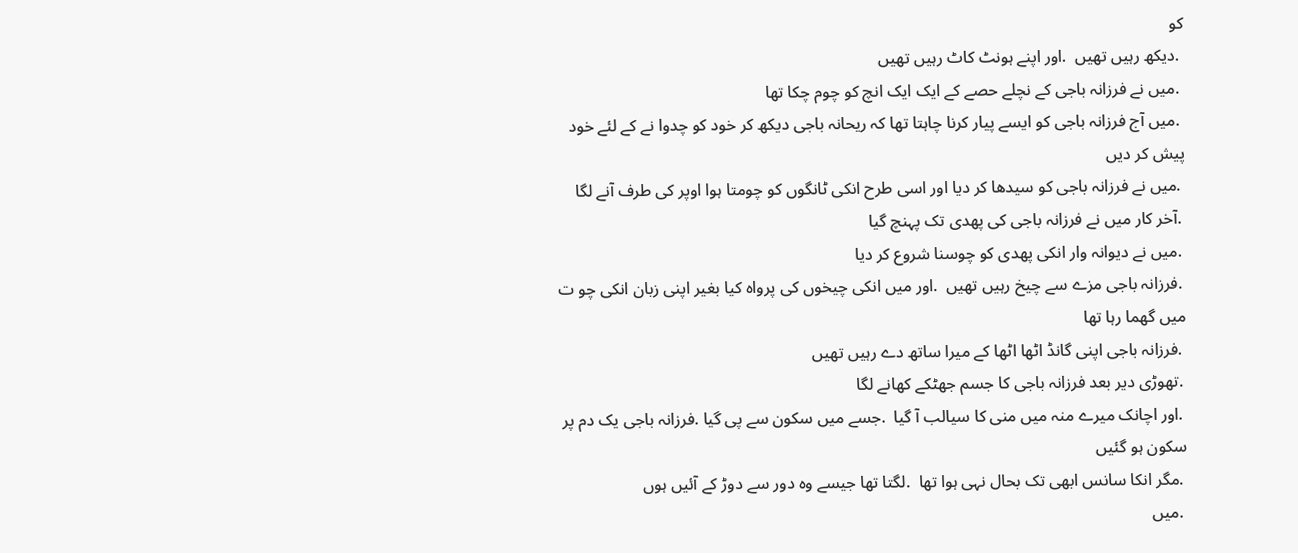کو
 .دیکھ رہیں تھیں  .اور اپنے ہونٹ کاٹ رہیں تھیں
 .میں نے فرزانہ باجی کے نچلے حصے کے ایک ایک انچ کو چوم چکا تھا
 .میں آج فرزانہ باجی کو ایسے پیار کرنا چاہتا تھا کہ ریحانہ باجی دیکھ کر خود کو چدوا نے کے لئے خود پیش کر دیں
 .میں نے فرزانہ باجی کو سیدھا کر دیا اور اسی طرح انکی ٹانگوں کو چومتا ہوا اوپر کی طرف آنے لگا
 .آخر کار میں نے فرزانہ باجی کی پھدی تک پہنچ گیا
 .میں نے دیوانہ وار انکی پھدی کو چوسنا شروع کر دیا
 .فرزانہ باجی مزے سے چیخ رہیں تھیں  .اور میں انکی چیخوں کی پرواہ کیا بغیر اپنی زبان انکی چو ت میں گھما رہا تھا
 .فرزانہ باجی اپنی گانڈ اٹھا اٹھا کے میرا ساتھ دے رہیں تھیں
 .تھوڑی دیر بعد فرزانہ باجی کا جسم جھٹکے کھانے لگا
 .اور اچانک میرے منہ میں منی کا سیالب آ گیا  .جسے میں سکون سے پی گیا .فرزانہ باجی یک دم پر سکون ہو گئیں
 .مگر انکا سانس ابھی تک بحال نہی ہوا تھا  .لگتا تھا جیسے وہ دور سے دوڑ کے آئیں ہوں
 .میں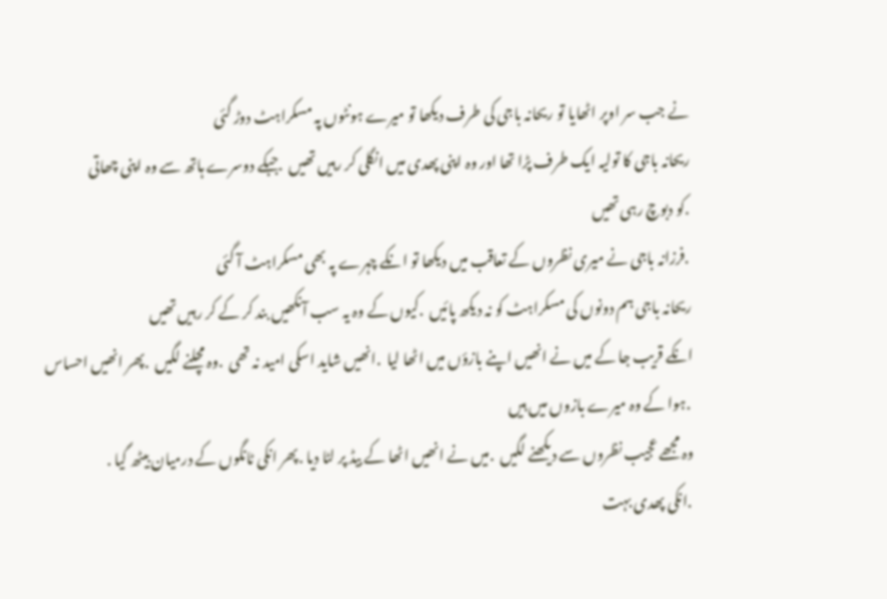نے جب سر اوپر اٹھایا تو ریحانہ باجی کی طرف دیکھا تو میرے ہونٹوں پہ مسکراہٹ دوڑ گئی
ریحانہ باجی کا تولیہ ایک طرف پڑا تھا اور وہ اپنی پھدی میں انگلی کر رہیں تھیں  .جبکے دوسرے ہاتھ سے وہ اپنی چھاتی
 .کو دبوچ رہی تھیں
 .فرزانہ باجی نے میری نظروں کے تعاقب میں دیکھا تو انکے چہرے پہ بھی مسکراہٹ آ گئی
ریحانہ باجی ہم دونوں کی مسکراہٹ کو نہ دیکھ پائیں  .کیوں کے وہ یہ سب آنکھیں بند کر کے کر رہیں تھیں
انکے قریب جا کے میں نے انھیں اپنے بازؤں میں اٹھا لیا  .انھیں شاید اسکی امید نہ تھی  .وہ مچلنے لگیں  .پھر انھیں احساس
 .ہوا کے وہ میرے بازوں میں ہیں
وہ مجھے عجیب نظروں سے دیکھنے لگیں  .میں نے انھیں اٹھا کے بیڈ پر لٹا دیا .پھر انکی ٹانگوں کے درمیان بیٹھ گیا .
 .انکی پھدی بہت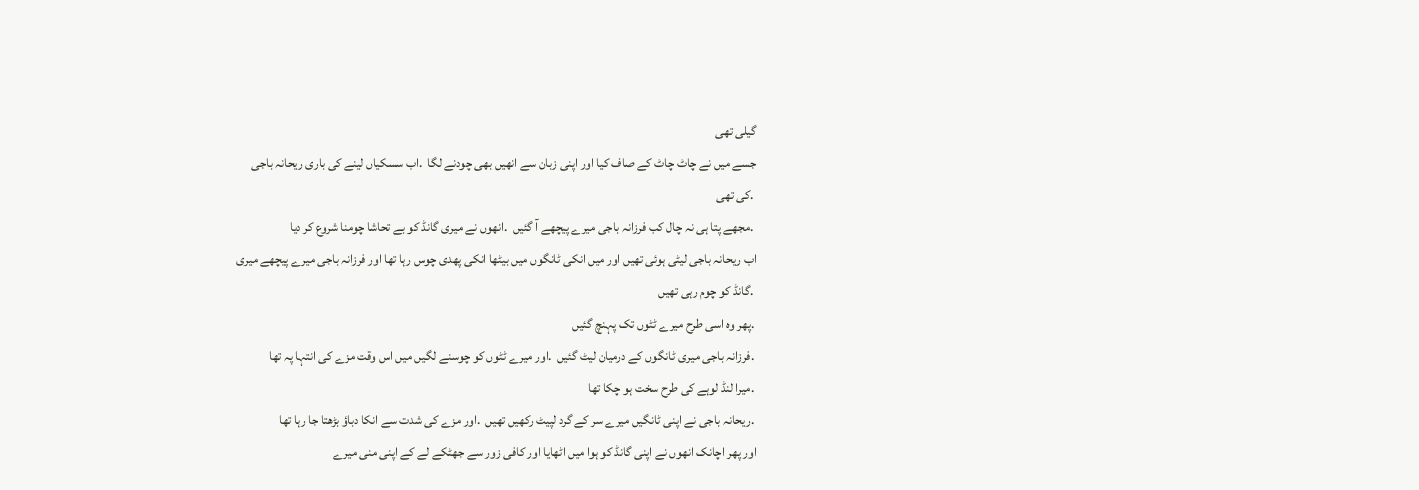گیلی تھی
جسے میں نے چاٹ چاٹ کے صاف کیا اور اپنی زبان سے انھیں بھی چودنے لگا  .اب سسکیاں لینے کی باری ریحانہ باجی
 .کی تھی
 .مجھے پتا ہی نہ چال کب فرزانہ باجی میرے پیچھے آ گئیں  .انھوں نے میری گانڈ کو بے تحاشا چومنا شروع کر دیا
اب ریحانہ باجی لیٹی ہوئی تھیں اور میں انکی ٹانگوں میں بیٹھا انکی پھدی چوس رہا تھا اور فرزانہ باجی میرے پیچھے میری
 .گانڈ کو چوم رہی تھیں
 .پھر وہ اسی طرح میرے ٹٹوں تک پہنچ گئیں
 .فرزانہ باجی میری ٹانگوں کے درمیان لیٹ گئیں  .اور میرے ٹٹوں کو چوسنے لگیں میں اس وقت مزے کی انتہا پہ تھا
 .میرا لنڈ لوہے کی طرح سخت ہو چکا تھا
 .ریحانہ باجی نے اپنی ٹانگیں میرے سر کے گرد لپیٹ رکھیں تھیں  .اور مزے کی شدت سے انکا دباؤ بڑھتا جا رہا تھا
اور پھر اچانک انھوں نے اپنی گانڈ کو ہوا میں اٹھایا اور کافی زور سے جھٹکے لے کے اپنی منی میرے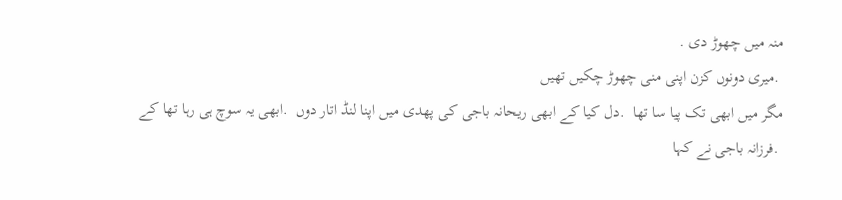منہ میں چھوڑ دی .
 .میری دونوں کزن اپنی منی چھوڑ چکیں تھیں
مگر میں ابھی تک پیا سا تھا  .دل کیا کے ابھی ریحانہ باجی کی پھدی میں اپنا لنڈ اتار دوں  .ابھی یہ سوچ ہی رہا تھا کے
 .فرزانہ باجی نے کہا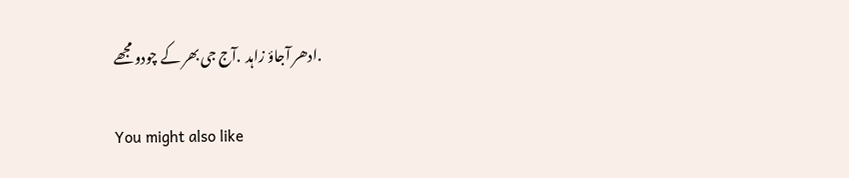.ادھر آجاؤ زاہد  .آج جی بھر کے چودو مجھے

You might also like